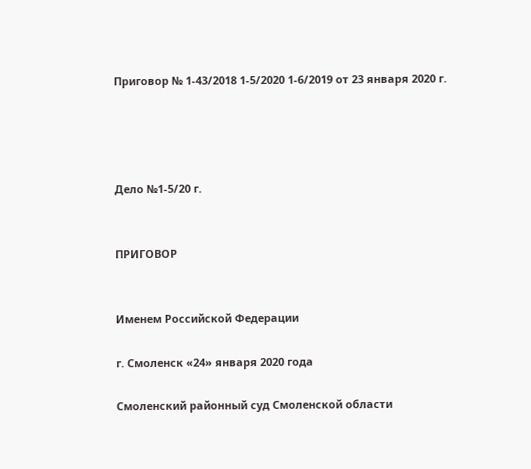Приговор № 1-43/2018 1-5/2020 1-6/2019 от 23 января 2020 г.




Дело №1-5/20 г.


ПРИГОВОР


Именем Российской Федерации

г. Смоленск «24» января 2020 года

Смоленский районный суд Смоленской области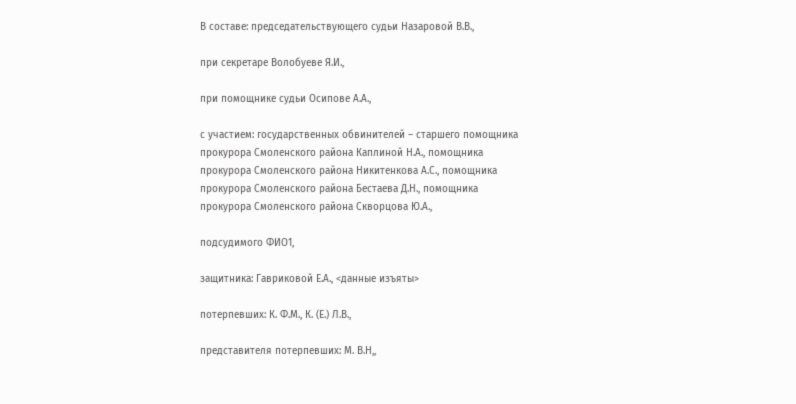В составе: председательствующего судьи Назаровой В.В.,

при секретаре Волобуеве Я.И.,

при помощнике судьи Осипове А.А.,

с участием: государственных обвинителей – старшего помощника прокурора Смоленского района Каплиной Н.А., помощника прокурора Смоленского района Никитенкова А.С., помощника прокурора Смоленского района Бестаева Д.Н., помощника прокурора Смоленского района Скворцова Ю.А.,

подсудимого ФИО1,

защитника: Гавриковой Е.А., <данные изъяты>

потерпевших: К. Ф.М., К. (Е.) Л.В.,

представителя потерпевших: М. В.Н,,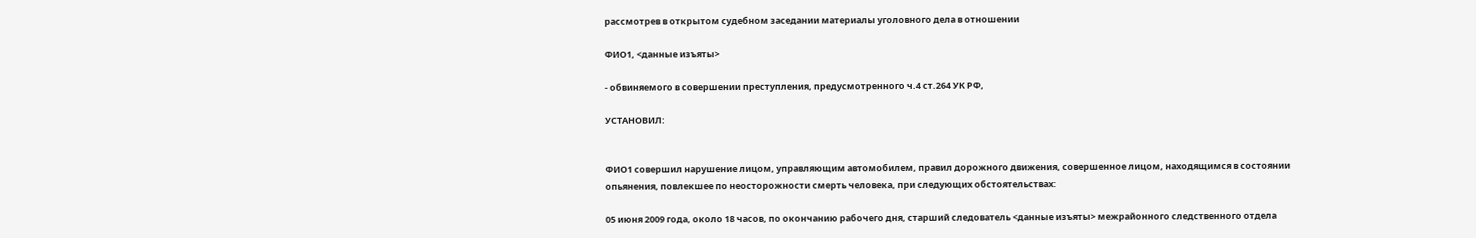рассмотрев в открытом судебном заседании материалы уголовного дела в отношении

ФИО1, <данные изъяты>

- обвиняемого в совершении преступления, предусмотренного ч.4 ст.264 УК РФ,

УСТАНОВИЛ:


ФИО1 совершил нарушение лицом, управляющим автомобилем, правил дорожного движения, совершенное лицом, находящимся в состоянии опьянения, повлекшее по неосторожности смерть человека, при следующих обстоятельствах:

05 июня 2009 года, около 18 часов, по окончанию рабочего дня, старший следователь <данные изъяты> межрайонного следственного отдела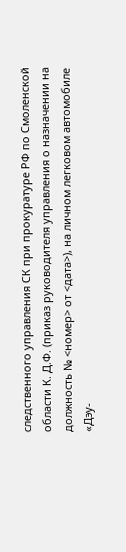следственного управления СК при прокуратуре РФ по Смоленской области К. Д.Ф. (приказ руководителя управления о назначении на должность № <номер> от <дата>), на личном легковом автомобиле «Дэу-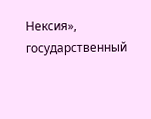Нексия», государственный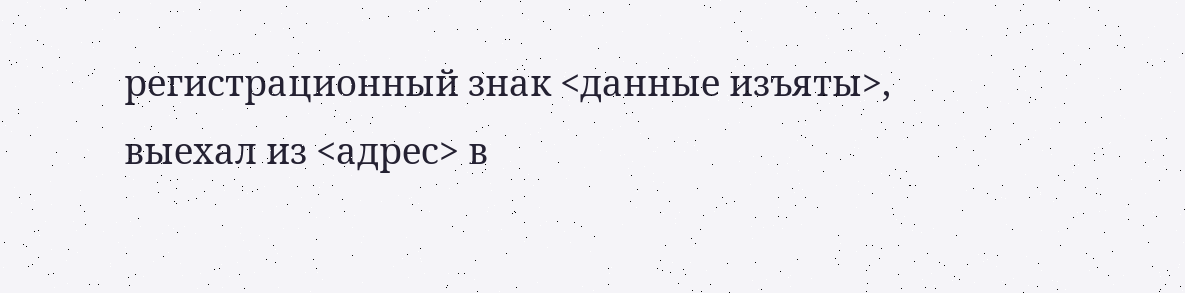регистрационный знак <данные изъяты>, выехал из <адрес> в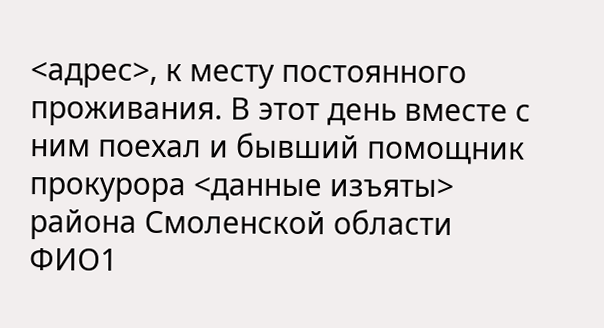<адрес>, к месту постоянного проживания. В этот день вместе с ним поехал и бывший помощник прокурора <данные изъяты> района Смоленской области ФИО1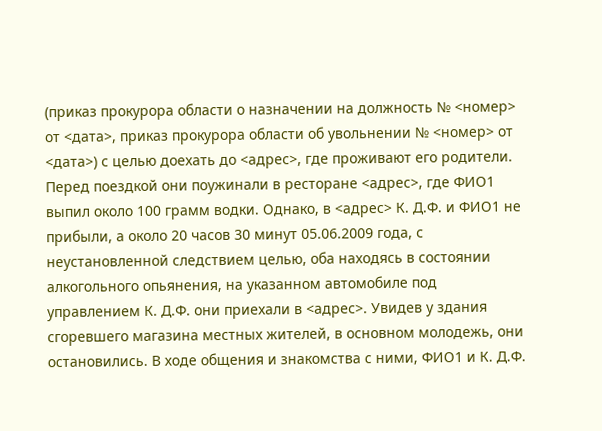(приказ прокурора области о назначении на должность № <номер> от <дата>, приказ прокурора области об увольнении № <номер> от <дата>) с целью доехать до <адрес>, где проживают его родители. Перед поездкой они поужинали в ресторане <адрес>, где ФИО1 выпил около 100 грамм водки. Однако, в <адрес> К. Д.Ф. и ФИО1 не прибыли, а около 20 часов 30 минут 05.06.2009 года, с неустановленной следствием целью, оба находясь в состоянии алкогольного опьянения, на указанном автомобиле под управлением К. Д.Ф. они приехали в <адрес>. Увидев у здания сгоревшего магазина местных жителей, в основном молодежь, они остановились. В ходе общения и знакомства с ними, ФИО1 и К. Д.Ф.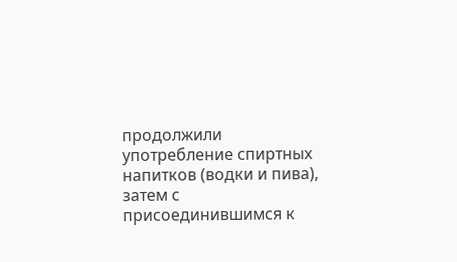продолжили употребление спиртных напитков (водки и пива), затем с присоединившимся к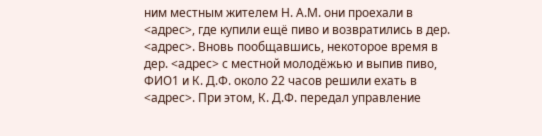ним местным жителем Н. А.М. они проехали в <адрес>, где купили ещё пиво и возвратились в дер. <адрес>. Вновь пообщавшись, некоторое время в дер. <адрес> с местной молодёжью и выпив пиво, ФИО1 и К. Д.Ф. около 22 часов решили ехать в <адрес>. При этом, К. Д.Ф. передал управление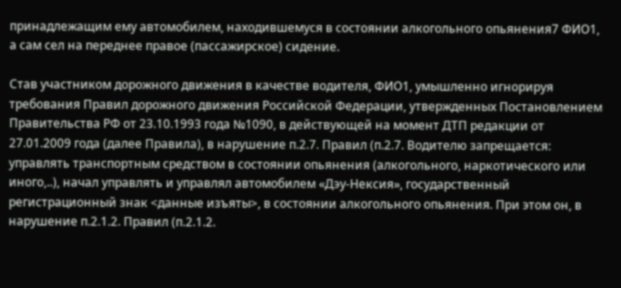принадлежащим ему автомобилем, находившемуся в состоянии алкогольного опьянения7 ФИО1, а сам сел на переднее правое (пассажирское) сидение.

Став участником дорожного движения в качестве водителя, ФИО1, умышленно игнорируя требования Правил дорожного движения Российской Федерации, утвержденных Постановлением Правительства РФ от 23.10.1993 года №1090, в действующей на момент ДТП редакции от 27.01.2009 года (далее Правила), в нарушение п.2.7. Правил (п.2.7. Водителю запрещается: управлять транспортным средством в состоянии опьянения (алкогольного, наркотического или иного,..), начал управлять и управлял автомобилем «Дэу-Нексия», государственный регистрационный знак <данные изъяты>, в состоянии алкогольного опьянения. При этом он, в нарушение п.2.1.2. Правил (п.2.1.2.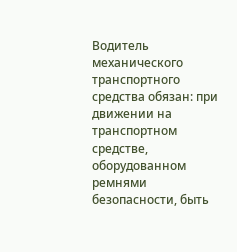Водитель механического транспортного средства обязан: при движении на транспортном средстве, оборудованном ремнями безопасности, быть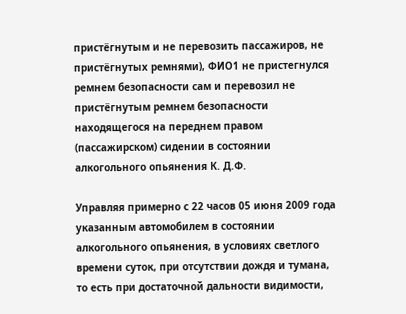пристёгнутым и не перевозить пассажиров, не пристёгнутых ремнями), ФИО1 не пристегнулся ремнем безопасности сам и перевозил не пристёгнутым ремнем безопасности находящегося на переднем правом (пассажирском) сидении в состоянии алкогольного опьянения К. Д.Ф.

Управляя примерно с 22 часов 05 июня 2009 года указанным автомобилем в состоянии алкогольного опьянения, в условиях светлого времени суток, при отсутствии дождя и тумана, то есть при достаточной дальности видимости,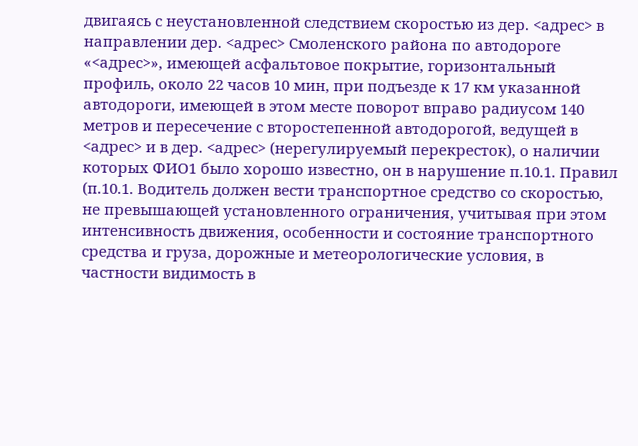двигаясь с неустановленной следствием скоростью из дер. <адрес> в направлении дер. <адрес> Смоленского района по автодороге «<адрес>», имеющей асфальтовое покрытие, горизонтальный профиль, около 22 часов 10 мин, при подъезде к 17 км указанной автодороги, имеющей в этом месте поворот вправо радиусом 140 метров и пересечение с второстепенной автодорогой, ведущей в <адрес> и в дер. <адрес> (нерегулируемый перекресток), о наличии которых ФИО1 было хорошо известно, он в нарушение п.10.1. Правил (п.10.1. Водитель должен вести транспортное средство со скоростью, не превышающей установленного ограничения, учитывая при этом интенсивность движения, особенности и состояние транспортного средства и груза, дорожные и метеорологические условия, в частности видимость в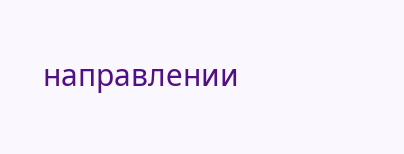направлении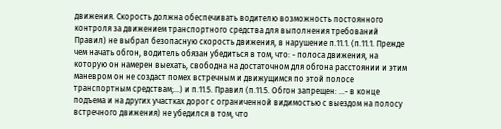движения. Скорость должна обеспечивать водителю возможность постоянного контроля за движением транспортного средства для выполнения требований Правил) не выбрал безопасную скорость движения, в нарушение п.11.1. (п.11.1. Прежде чем начать обгон, водитель обязан убедиться в том, что: - полоса движения, на которую он намерен выехать, свободна на достаточном для обгона расстоянии и этим маневром он не создаст помех встречным и движущимся по этой полосе транспортным средствам;…) и п.11.5. Правил (п.11.5. Обгон запрещен: …- в конце подъема и на других участках дорог с ограниченной видимостью с выездом на полосу встречного движения) не убедился в том, что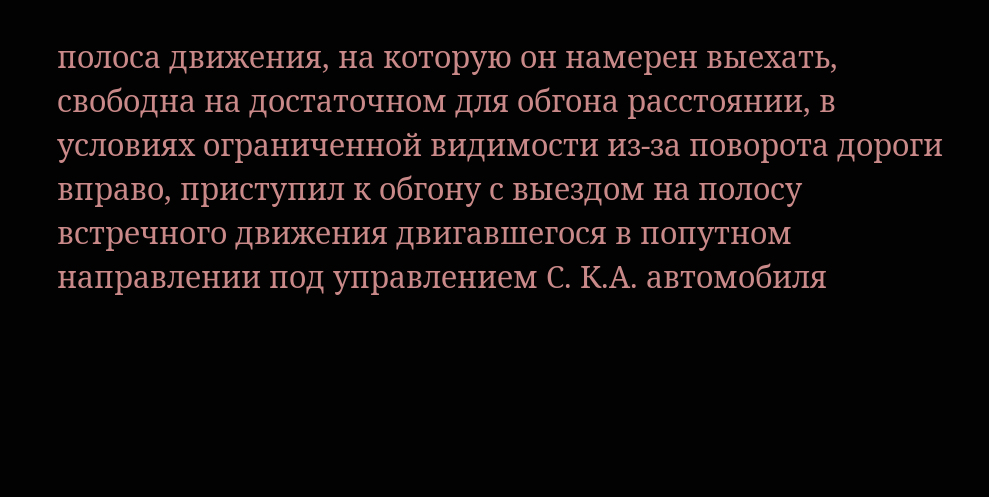полоса движения, на которую он намерен выехать, свободна на достаточном для обгона расстоянии, в условиях ограниченной видимости из-за поворота дороги вправо, приступил к обгону с выездом на полосу встречного движения двигавшегося в попутном направлении под управлением С. К.А. автомобиля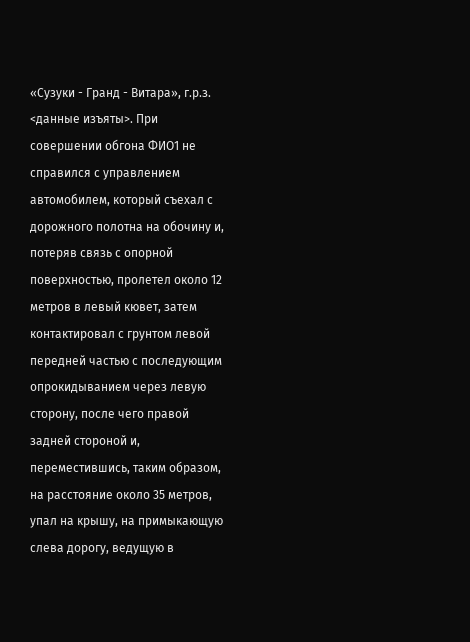«Сузуки - Гранд - Витара», г.р.з. <данные изъяты>. При совершении обгона ФИО1 не справился с управлением автомобилем, который съехал с дорожного полотна на обочину и, потеряв связь с опорной поверхностью, пролетел около 12 метров в левый кювет, затем контактировал с грунтом левой передней частью с последующим опрокидыванием через левую сторону, после чего правой задней стороной и, переместившись, таким образом, на расстояние около 35 метров, упал на крышу, на примыкающую слева дорогу, ведущую в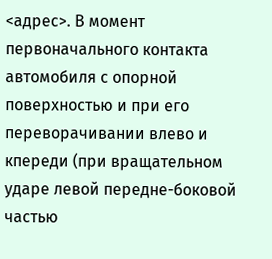<адрес>. В момент первоначального контакта автомобиля с опорной поверхностью и при его переворачивании влево и кпереди (при вращательном ударе левой передне-боковой частью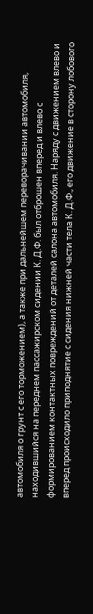автомобиля о грунт с его торможением), а также при дальнейшем переворачивании автомобиля, находившийся на переднем пассажирском сидении К. Д.Ф. был отброшен вперед и влево с формированием контактных повреждений от деталей салона автомобиля. Наряду с движением влево и вперед происходило приподнятие с сидения нижней части тела К. Д.Ф., его движение в сторону лобового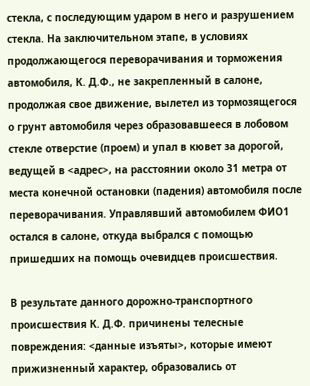стекла, с последующим ударом в него и разрушением стекла. На заключительном этапе, в условиях продолжающегося переворачивания и торможения автомобиля, К. Д.Ф., не закрепленный в салоне, продолжая свое движение, вылетел из тормозящегося о грунт автомобиля через образовавшееся в лобовом стекле отверстие (проем) и упал в кювет за дорогой, ведущей в <адрес>, на расстоянии около 31 метра от места конечной остановки (падения) автомобиля после переворачивания. Управлявший автомобилем ФИО1 остался в салоне, откуда выбрался с помощью пришедших на помощь очевидцев происшествия.

В результате данного дорожно-транспортного происшествия К. Д.Ф. причинены телесные повреждения: <данные изъяты>, которые имеют прижизненный характер, образовались от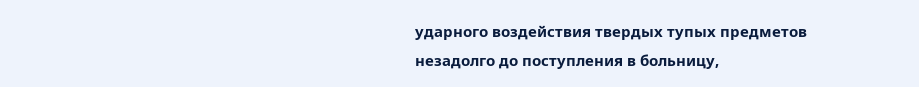ударного воздействия твердых тупых предметов незадолго до поступления в больницу,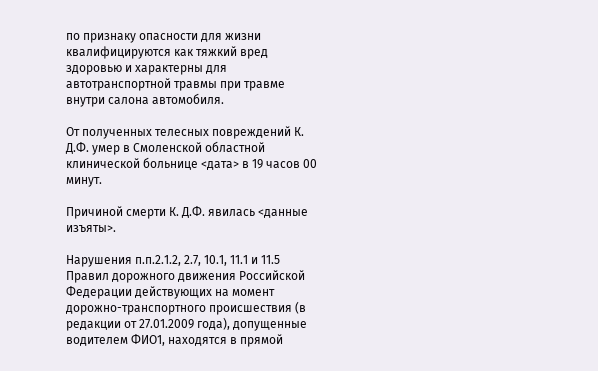по признаку опасности для жизни квалифицируются как тяжкий вред здоровью и характерны для автотранспортной травмы при травме внутри салона автомобиля.

От полученных телесных повреждений К. Д.Ф. умер в Смоленской областной клинической больнице <дата> в 19 часов 00 минут.

Причиной смерти К. Д.Ф. явилась <данные изъяты>.

Нарушения п.п.2.1.2, 2.7, 10.1, 11.1 и 11.5 Правил дорожного движения Российской Федерации действующих на момент дорожно-транспортного происшествия (в редакции от 27.01.2009 года), допущенные водителем ФИО1, находятся в прямой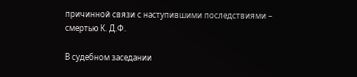причинной связи с наступившими последствиями – смертью К. Д.Ф.

В судебном заседании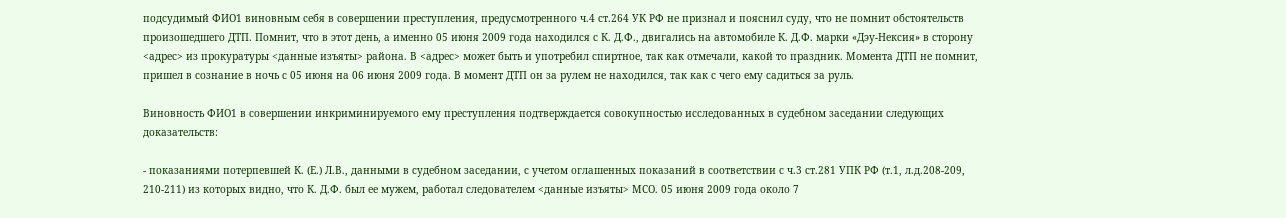подсудимый ФИО1 виновным себя в совершении преступления, предусмотренного ч.4 ст.264 УК РФ не признал и пояснил суду, что не помнит обстоятельств произошедшего ДТП. Помнит, что в этот день, а именно 05 июня 2009 года находился с К. Д.Ф., двигались на автомобиле К. Д.Ф. марки «Дэу-Нексия» в сторону <адрес> из прокуратуры <данные изъяты> района. В <адрес> может быть и употребил спиртное, так как отмечали, какой то праздник. Момента ДТП не помнит, пришел в сознание в ночь с 05 июня на 06 июня 2009 года. В момент ДТП он за рулем не находился, так как с чего ему садиться за руль.

Виновность ФИО1 в совершении инкриминируемого ему преступления подтверждается совокупностью исследованных в судебном заседании следующих доказательств:

- показаниями потерпевшей К. (Е.) Л.В., данными в судебном заседании, с учетом оглашенных показаний в соответствии с ч.3 ст.281 УПК РФ (т.1, л.д.208-209, 210-211) из которых видно, что К. Д.Ф. был ее мужем, работал следователем <данные изъяты> МСО. 05 июня 2009 года около 7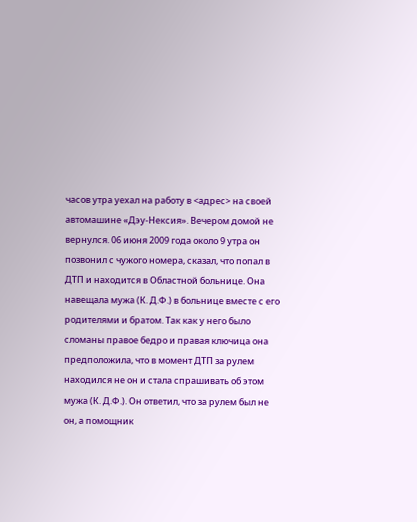часов утра уехал на работу в <адрес> на своей автомашине «Дэу-Нексия». Вечером домой не вернулся. 06 июня 2009 года около 9 утра он позвонил с чужого номера, сказал, что попал в ДТП и находится в Областной больнице. Она навещала мужа (К. Д.Ф.) в больнице вместе с его родителями и братом. Так как у него было сломаны правое бедро и правая ключица она предположила, что в момент ДТП за рулем находился не он и стала спрашивать об этом мужа (К. Д.Ф.). Он ответил, что за рулем был не он, а помощник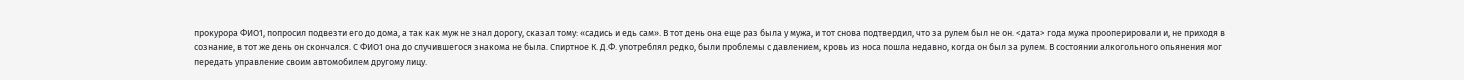прокурора ФИО1, попросил подвезти его до дома, а так как муж не знал дорогу, сказал тому: «садись и едь сам». В тот день она еще раз была у мужа, и тот снова подтвердил, что за рулем был не он. <дата> года мужа прооперировали и, не приходя в сознание, в тот же день он скончался. С ФИО1 она до случившегося знакома не была. Спиртное К. Д.Ф. употреблял редко, были проблемы с давлением, кровь из носа пошла недавно, когда он был за рулем. В состоянии алкогольного опьянения мог передать управление своим автомобилем другому лицу.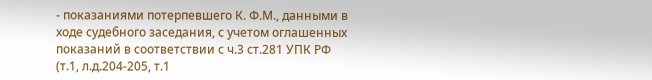- показаниями потерпевшего К. Ф.М., данными в ходе судебного заседания, с учетом оглашенных показаний в соответствии с ч.3 ст.281 УПК РФ (т.1, л.д.204-205, т.1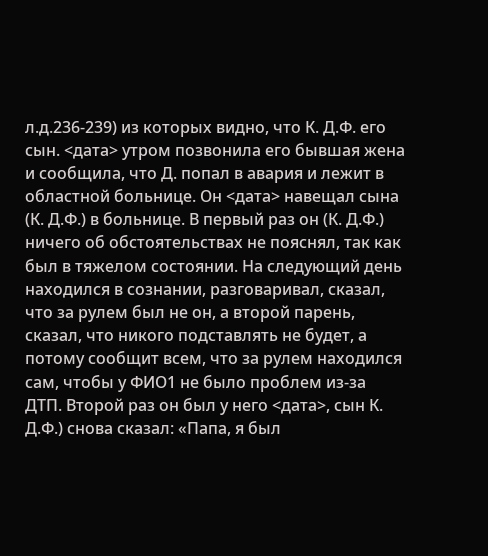л.д.236-239) из которых видно, что К. Д.Ф. его сын. <дата> утром позвонила его бывшая жена и сообщила, что Д. попал в авария и лежит в областной больнице. Он <дата> навещал сына (К. Д.Ф.) в больнице. В первый раз он (К. Д.Ф.) ничего об обстоятельствах не пояснял, так как был в тяжелом состоянии. На следующий день находился в сознании, разговаривал, сказал, что за рулем был не он, а второй парень, сказал, что никого подставлять не будет, а потому сообщит всем, что за рулем находился сам, чтобы у ФИО1 не было проблем из-за ДТП. Второй раз он был у него <дата>, сын К. Д.Ф.) снова сказал: «Папа, я был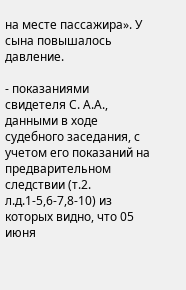на месте пассажира». У сына повышалось давление.

- показаниями свидетеля С. А.А., данными в ходе судебного заседания, с учетом его показаний на предварительном следствии (т.2. л.д.1-5,6-7,8-10) из которых видно, что 05 июня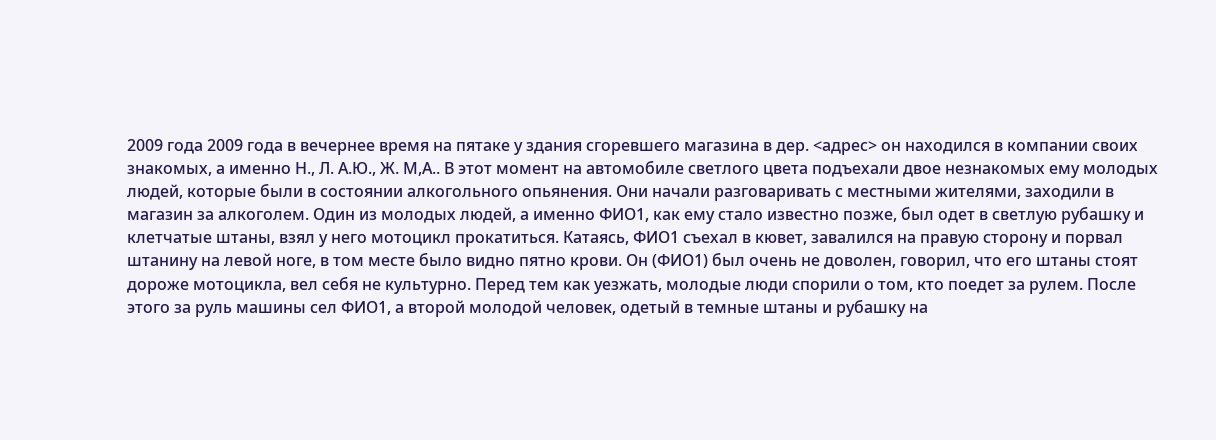2009 года 2009 года в вечернее время на пятаке у здания сгоревшего магазина в дер. <адрес> он находился в компании своих знакомых, а именно Н., Л. А.Ю., Ж. М,А.. В этот момент на автомобиле светлого цвета подъехали двое незнакомых ему молодых людей, которые были в состоянии алкогольного опьянения. Они начали разговаривать с местными жителями, заходили в магазин за алкоголем. Один из молодых людей, а именно ФИО1, как ему стало известно позже, был одет в светлую рубашку и клетчатые штаны, взял у него мотоцикл прокатиться. Катаясь, ФИО1 съехал в кювет, завалился на правую сторону и порвал штанину на левой ноге, в том месте было видно пятно крови. Он (ФИО1) был очень не доволен, говорил, что его штаны стоят дороже мотоцикла, вел себя не культурно. Перед тем как уезжать, молодые люди спорили о том, кто поедет за рулем. После этого за руль машины сел ФИО1, а второй молодой человек, одетый в темные штаны и рубашку на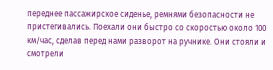переднее пассажирское сиденье, ремнями безопасности не пристегивались. Поехали они быстро со скоростью около 100 км/час, сделав перед нами разворот на ручнике. Они стояли и смотрели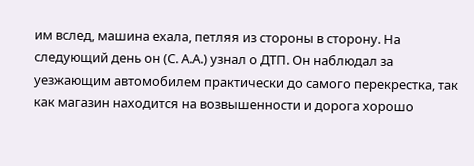им вслед, машина ехала, петляя из стороны в сторону. На следующий день он (С. А.А.) узнал о ДТП. Он наблюдал за уезжающим автомобилем практически до самого перекрестка, так как магазин находится на возвышенности и дорога хорошо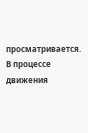просматривается. В процессе движения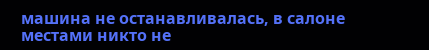машина не останавливалась, в салоне местами никто не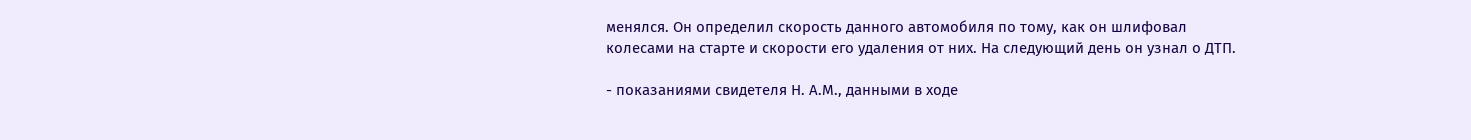менялся. Он определил скорость данного автомобиля по тому, как он шлифовал колесами на старте и скорости его удаления от них. На следующий день он узнал о ДТП.

- показаниями свидетеля Н. А.М., данными в ходе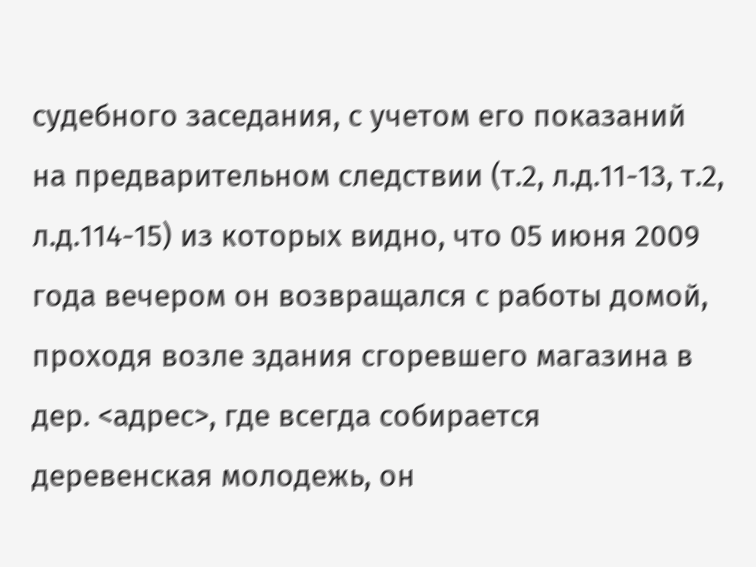судебного заседания, с учетом его показаний на предварительном следствии (т.2, л.д.11-13, т.2, л.д.114-15) из которых видно, что 05 июня 2009 года вечером он возвращался с работы домой, проходя возле здания сгоревшего магазина в дер. <адрес>, где всегда собирается деревенская молодежь, он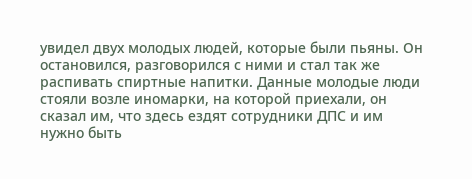увидел двух молодых людей, которые были пьяны. Он остановился, разговорился с ними и стал так же распивать спиртные напитки. Данные молодые люди стояли возле иномарки, на которой приехали, он сказал им, что здесь ездят сотрудники ДПС и им нужно быть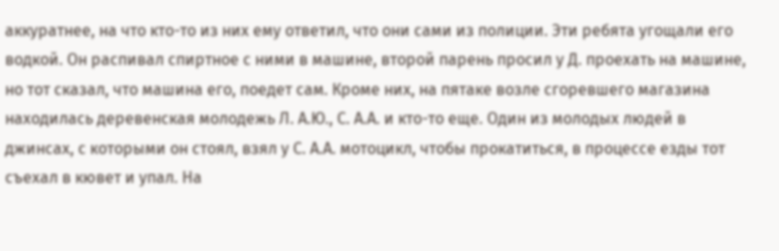аккуратнее, на что кто-то из них ему ответил, что они сами из полиции. Эти ребята угощали его водкой. Он распивал спиртное с ними в машине, второй парень просил у Д. проехать на машине, но тот сказал, что машина его, поедет сам. Кроме них, на пятаке возле сгоревшего магазина находилась деревенская молодежь Л. А.Ю., С. А.А. и кто-то еще. Один из молодых людей в джинсах, с которыми он стоял, взял у С. А.А. мотоцикл, чтобы прокатиться, в процессе езды тот съехал в кювет и упал. На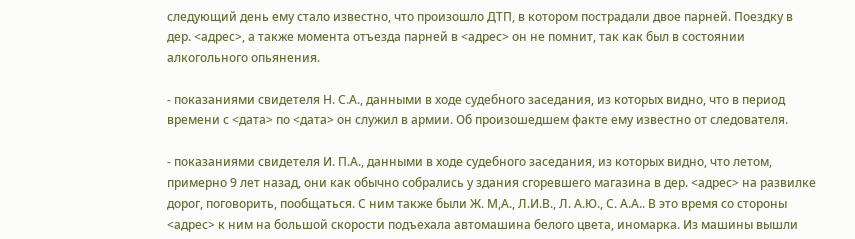следующий день ему стало известно, что произошло ДТП, в котором пострадали двое парней. Поездку в дер. <адрес>, а также момента отъезда парней в <адрес> он не помнит, так как был в состоянии алкогольного опьянения.

- показаниями свидетеля Н. С.А., данными в ходе судебного заседания, из которых видно, что в период времени с <дата> по <дата> он служил в армии. Об произошедшем факте ему известно от следователя.

- показаниями свидетеля И. П.А., данными в ходе судебного заседания, из которых видно, что летом, примерно 9 лет назад, они как обычно собрались у здания сгоревшего магазина в дер. <адрес> на развилке дорог, поговорить, пообщаться. С ним также были Ж. М,А., Л.И.В., Л. А.Ю., С. А.А.. В это время со стороны <адрес> к ним на большой скорости подъехала автомашина белого цвета, иномарка. Из машины вышли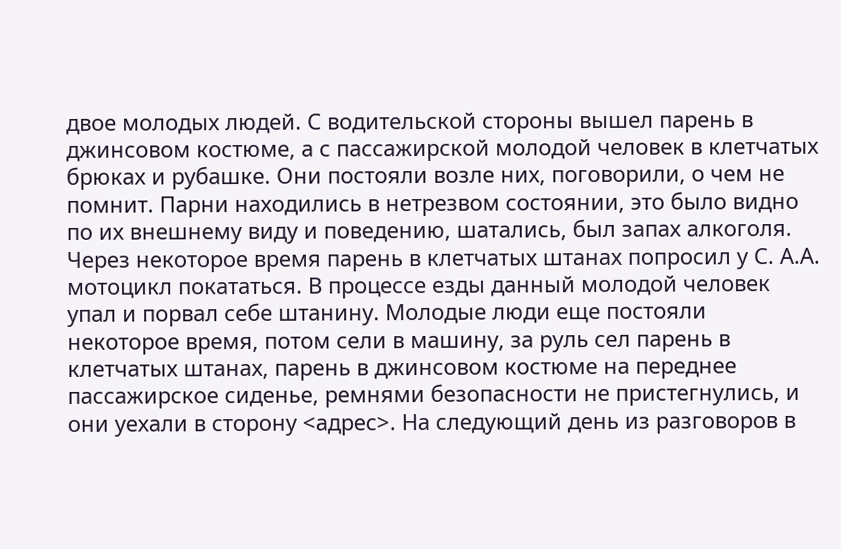двое молодых людей. С водительской стороны вышел парень в джинсовом костюме, а с пассажирской молодой человек в клетчатых брюках и рубашке. Они постояли возле них, поговорили, о чем не помнит. Парни находились в нетрезвом состоянии, это было видно по их внешнему виду и поведению, шатались, был запах алкоголя. Через некоторое время парень в клетчатых штанах попросил у С. А.А. мотоцикл покататься. В процессе езды данный молодой человек упал и порвал себе штанину. Молодые люди еще постояли некоторое время, потом сели в машину, за руль сел парень в клетчатых штанах, парень в джинсовом костюме на переднее пассажирское сиденье, ремнями безопасности не пристегнулись, и они уехали в сторону <адрес>. На следующий день из разговоров в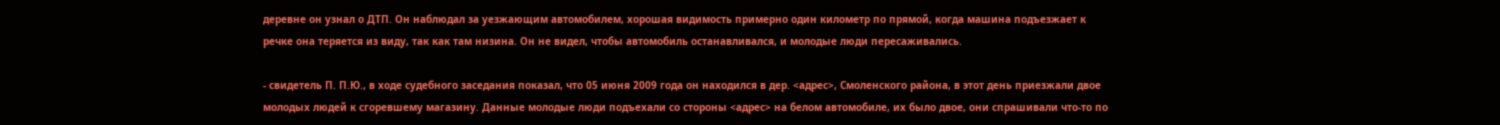деревне он узнал о ДТП. Он наблюдал за уезжающим автомобилем, хорошая видимость примерно один километр по прямой, когда машина подъезжает к речке она теряется из виду, так как там низина. Он не видел, чтобы автомобиль останавливался, и молодые люди пересаживались.

- свидетель П. П.Ю., в ходе судебного заседания показал, что 05 июня 2009 года он находился в дер. <адрес>, Смоленского района, в этот день приезжали двое молодых людей к сгоревшему магазину. Данные молодые люди подъехали со стороны <адрес> на белом автомобиле, их было двое, они спрашивали что-то по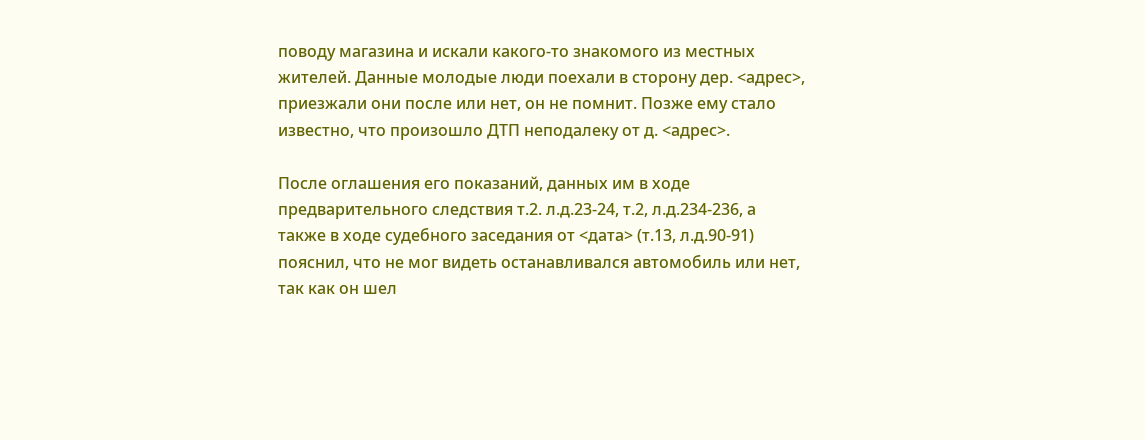поводу магазина и искали какого-то знакомого из местных жителей. Данные молодые люди поехали в сторону дер. <адрес>, приезжали они после или нет, он не помнит. Позже ему стало известно, что произошло ДТП неподалеку от д. <адрес>.

После оглашения его показаний, данных им в ходе предварительного следствия т.2. л.д.23-24, т.2, л.д.234-236, а также в ходе судебного заседания от <дата> (т.13, л.д.90-91) пояснил, что не мог видеть останавливался автомобиль или нет, так как он шел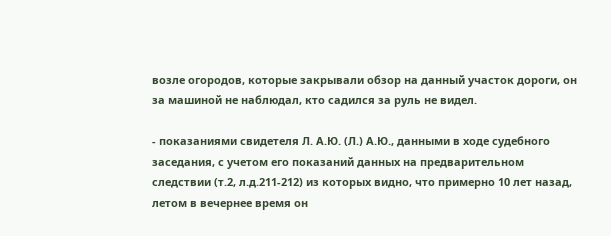возле огородов, которые закрывали обзор на данный участок дороги, он за машиной не наблюдал, кто садился за руль не видел.

- показаниями свидетеля Л. А.Ю. (Л.) А.Ю., данными в ходе судебного заседания, с учетом его показаний данных на предварительном следствии (т.2, л.д.211-212) из которых видно, что примерно 10 лет назад, летом в вечернее время он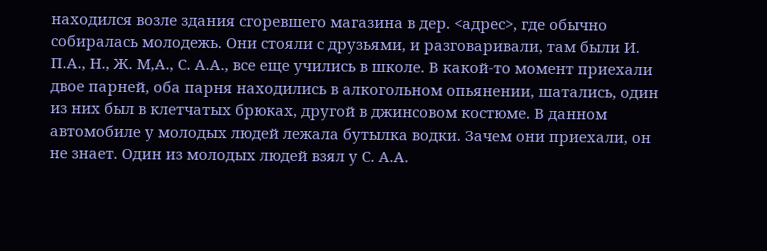находился возле здания сгоревшего магазина в дер. <адрес>, где обычно собиралась молодежь. Они стояли с друзьями, и разговаривали, там были И. П.А., Н., Ж. М,А., С. А.А., все еще учились в школе. В какой-то момент приехали двое парней, оба парня находились в алкогольном опьянении, шатались, один из них был в клетчатых брюках, другой в джинсовом костюме. В данном автомобиле у молодых людей лежала бутылка водки. Зачем они приехали, он не знает. Один из молодых людей взял у С. А.А.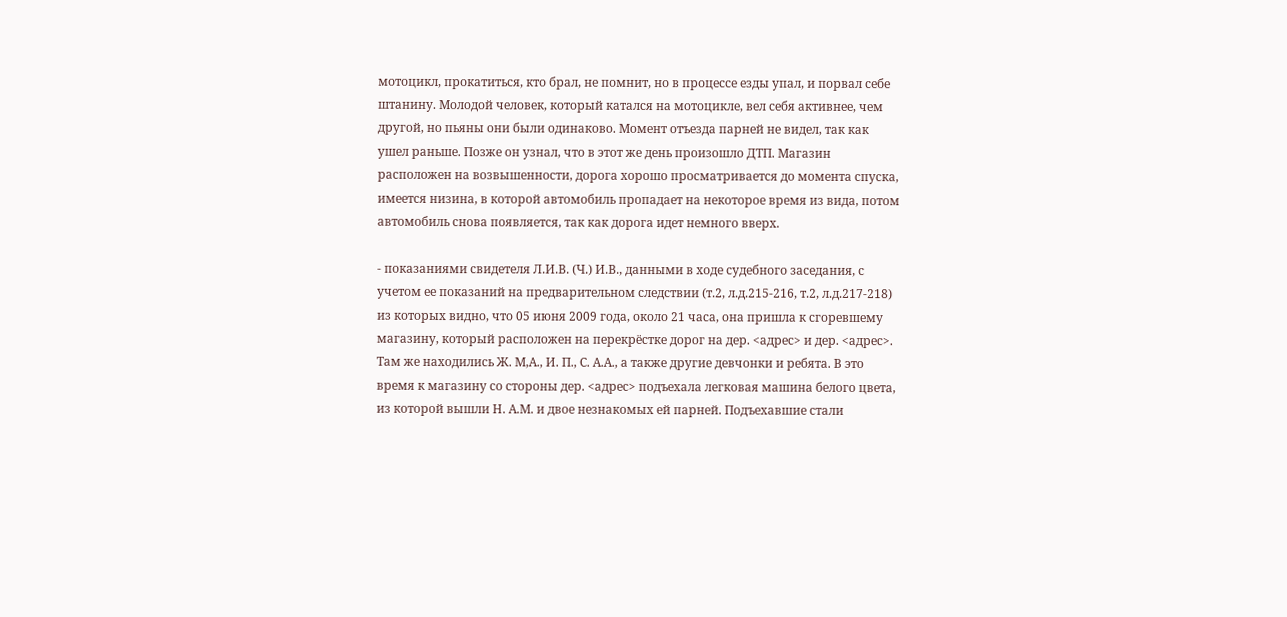мотоцикл, прокатиться, кто брал, не помнит, но в процессе езды упал, и порвал себе штанину. Молодой человек, который катался на мотоцикле, вел себя активнее, чем другой, но пьяны они были одинаково. Момент отъезда парней не видел, так как ушел раньше. Позже он узнал, что в этот же день произошло ДТП. Магазин расположен на возвышенности, дорога хорошо просматривается до момента спуска, имеется низина, в которой автомобиль пропадает на некоторое время из вида, потом автомобиль снова появляется, так как дорога идет немного вверх.

- показаниями свидетеля Л.И.В. (Ч.) И.В., данными в ходе судебного заседания, с учетом ее показаний на предварительном следствии (т.2, л.д.215-216, т.2, л.д.217-218) из которых видно, что 05 июня 2009 года, около 21 часа, она пришла к сгоревшему магазину, который расположен на перекрёстке дорог на дер. <адрес> и дер. <адрес>. Там же находились Ж. М,А., И. П., С. А.А., а также другие девчонки и ребята. В это время к магазину со стороны дер. <адрес> подъехала легковая машина белого цвета, из которой вышли Н. А.М. и двое незнакомых ей парней. Подъехавшие стали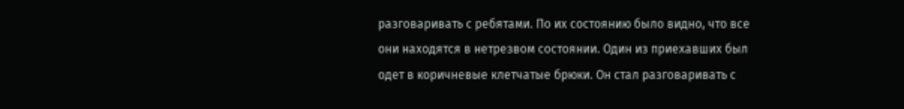разговаривать с ребятами. По их состоянию было видно, что все они находятся в нетрезвом состоянии. Один из приехавших был одет в коричневые клетчатые брюки. Он стал разговаривать с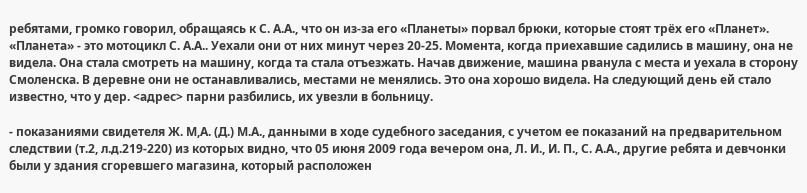ребятами, громко говорил, обращаясь к С. А.А., что он из-за его «Планеты» порвал брюки, которые стоят трёх его «Планет». «Планета» - это мотоцикл С. А.А.. Уехали они от них минут через 20-25. Момента, когда приехавшие садились в машину, она не видела. Она стала смотреть на машину, когда та стала отъезжать. Начав движение, машина рванула с места и уехала в сторону Смоленска. В деревне они не останавливались, местами не менялись. Это она хорошо видела. На следующий день ей стало известно, что у дер. <адрес> парни разбились, их увезли в больницу.

- показаниями свидетеля Ж. М,А. (Д.) М.А., данными в ходе судебного заседания, с учетом ее показаний на предварительном следствии (т.2, л.д.219-220) из которых видно, что 05 июня 2009 года вечером она, Л. И., И. П., С. А.А., другие ребята и девчонки были у здания сгоревшего магазина, который расположен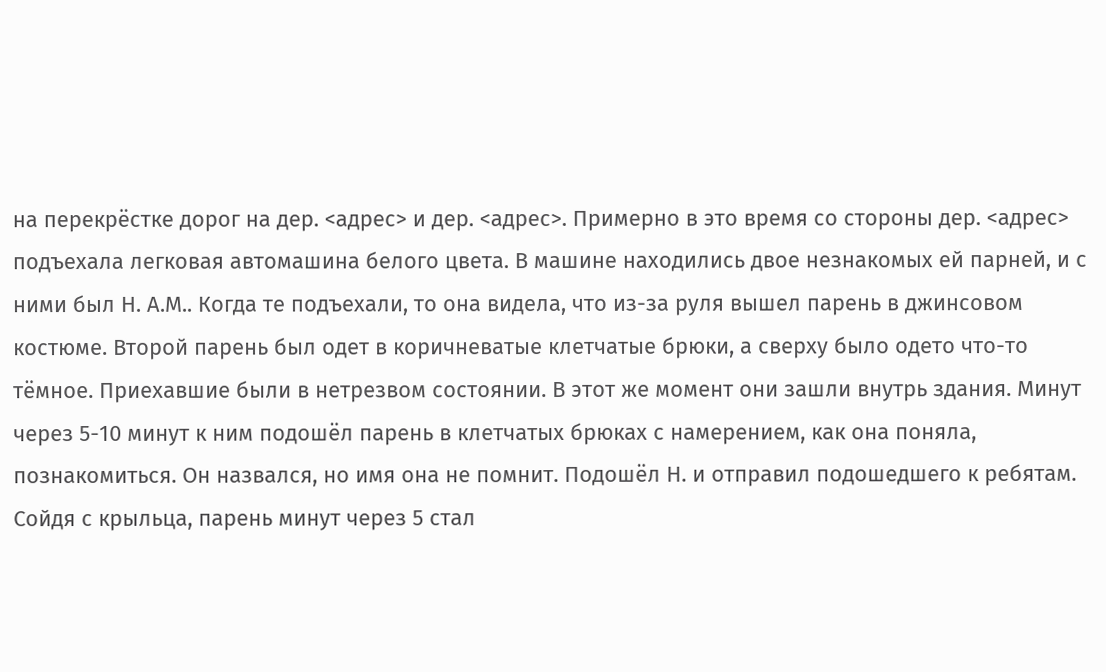на перекрёстке дорог на дер. <адрес> и дер. <адрес>. Примерно в это время со стороны дер. <адрес> подъехала легковая автомашина белого цвета. В машине находились двое незнакомых ей парней, и с ними был Н. А.М.. Когда те подъехали, то она видела, что из-за руля вышел парень в джинсовом костюме. Второй парень был одет в коричневатые клетчатые брюки, а сверху было одето что-то тёмное. Приехавшие были в нетрезвом состоянии. В этот же момент они зашли внутрь здания. Минут через 5-10 минут к ним подошёл парень в клетчатых брюках с намерением, как она поняла, познакомиться. Он назвался, но имя она не помнит. Подошёл Н. и отправил подошедшего к ребятам. Сойдя с крыльца, парень минут через 5 стал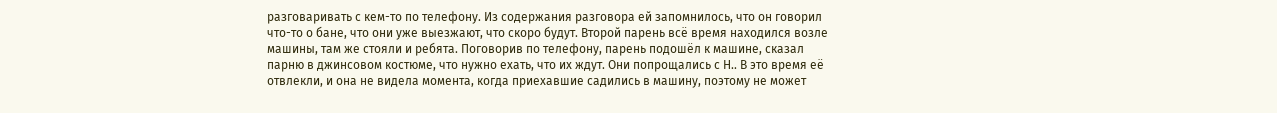разговаривать с кем-то по телефону. Из содержания разговора ей запомнилось, что он говорил что-то о бане, что они уже выезжают, что скоро будут. Второй парень всё время находился возле машины, там же стояли и ребята. Поговорив по телефону, парень подошёл к машине, сказал парню в джинсовом костюме, что нужно ехать, что их ждут. Они попрощались с Н.. В это время её отвлекли, и она не видела момента, когда приехавшие садились в машину, поэтому не может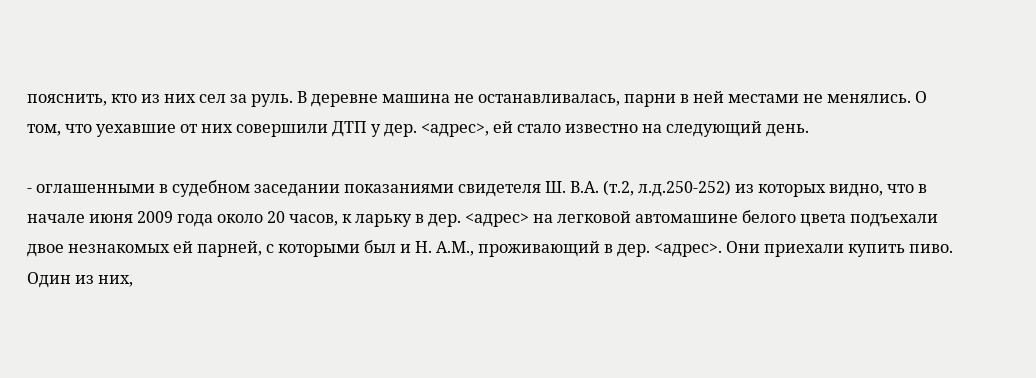пояснить, кто из них сел за руль. В деревне машина не останавливалась, парни в ней местами не менялись. О том, что уехавшие от них совершили ДТП у дер. <адрес>, ей стало известно на следующий день.

- оглашенными в судебном заседании показаниями свидетеля Ш. В.А. (т.2, л.д.250-252) из которых видно, что в начале июня 2009 года около 20 часов, к ларьку в дер. <адрес> на легковой автомашине белого цвета подъехали двое незнакомых ей парней, с которыми был и Н. А.М., проживающий в дер. <адрес>. Они приехали купить пиво. Один из них,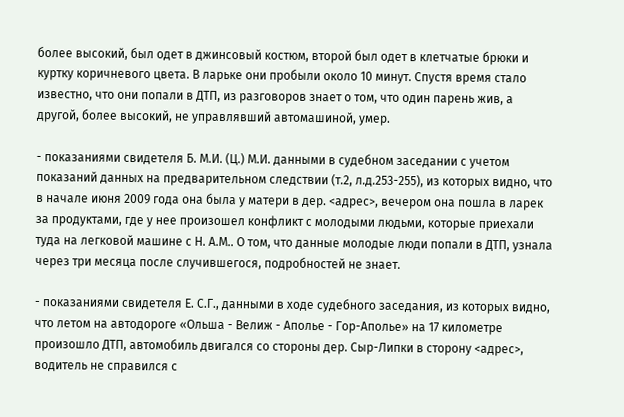более высокий, был одет в джинсовый костюм, второй был одет в клетчатые брюки и куртку коричневого цвета. В ларьке они пробыли около 10 минут. Спустя время стало известно, что они попали в ДТП, из разговоров знает о том, что один парень жив, а другой, более высокий, не управлявший автомашиной, умер.

- показаниями свидетеля Б. М.И. (Ц.) М.И. данными в судебном заседании с учетом показаний данных на предварительном следствии (т.2, л.д.253-255), из которых видно, что в начале июня 2009 года она была у матери в дер. <адрес>, вечером она пошла в ларек за продуктами, где у нее произошел конфликт с молодыми людьми, которые приехали туда на легковой машине с Н. А.М.. О том, что данные молодые люди попали в ДТП, узнала через три месяца после случившегося, подробностей не знает.

- показаниями свидетеля Е. С.Г., данными в ходе судебного заседания, из которых видно, что летом на автодороге «Ольша - Велиж - Аполье - Гор-Аполье» на 17 километре произошло ДТП, автомобиль двигался со стороны дер. Сыр-Липки в сторону <адрес>, водитель не справился с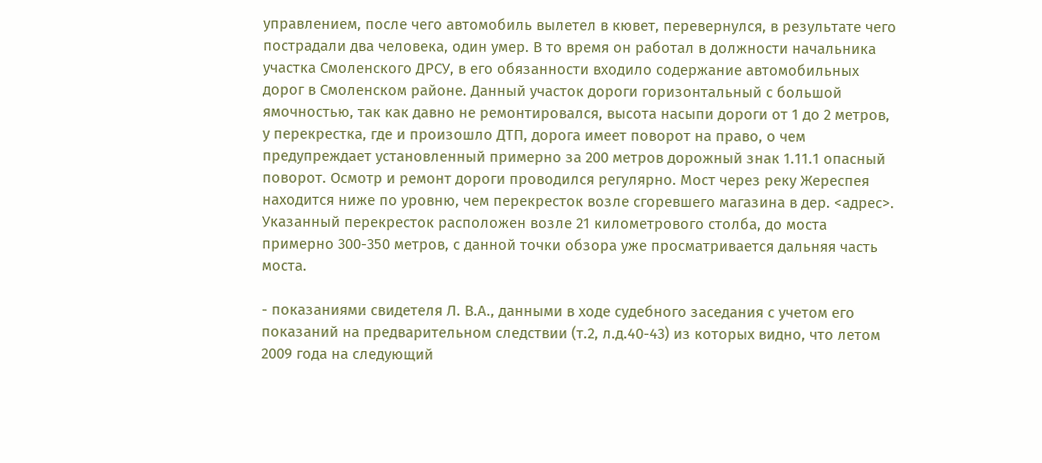управлением, после чего автомобиль вылетел в кювет, перевернулся, в результате чего пострадали два человека, один умер. В то время он работал в должности начальника участка Смоленского ДРСУ, в его обязанности входило содержание автомобильных дорог в Смоленском районе. Данный участок дороги горизонтальный с большой ямочностью, так как давно не ремонтировался, высота насыпи дороги от 1 до 2 метров, у перекрестка, где и произошло ДТП, дорога имеет поворот на право, о чем предупреждает установленный примерно за 200 метров дорожный знак 1.11.1 опасный поворот. Осмотр и ремонт дороги проводился регулярно. Мост через реку Жереспея находится ниже по уровню, чем перекресток возле сгоревшего магазина в дер. <адрес>. Указанный перекресток расположен возле 21 километрового столба, до моста примерно 300-350 метров, с данной точки обзора уже просматривается дальняя часть моста.

- показаниями свидетеля Л. В.А., данными в ходе судебного заседания с учетом его показаний на предварительном следствии (т.2, л.д.40-43) из которых видно, что летом 2009 года на следующий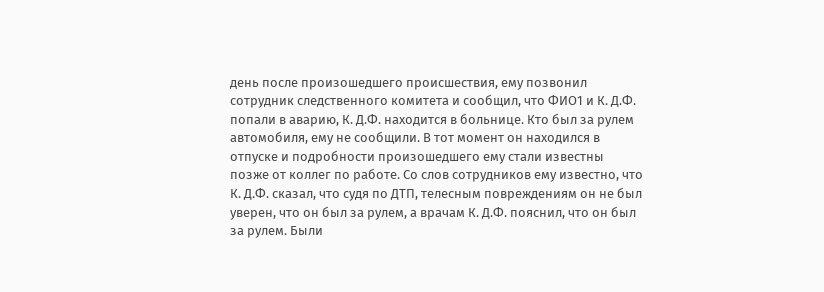день после произошедшего происшествия, ему позвонил сотрудник следственного комитета и сообщил, что ФИО1 и К. Д.Ф. попали в аварию, К. Д.Ф. находится в больнице. Кто был за рулем автомобиля, ему не сообщили. В тот момент он находился в отпуске и подробности произошедшего ему стали известны позже от коллег по работе. Со слов сотрудников ему известно, что К. Д.Ф. сказал, что судя по ДТП, телесным повреждениям он не был уверен, что он был за рулем, а врачам К. Д.Ф. пояснил, что он был за рулем. Были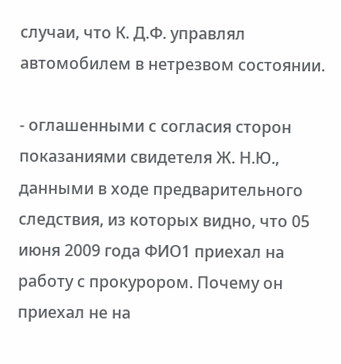случаи, что К. Д.Ф. управлял автомобилем в нетрезвом состоянии.

- оглашенными с согласия сторон показаниями свидетеля Ж. Н.Ю., данными в ходе предварительного следствия, из которых видно, что 05 июня 2009 года ФИО1 приехал на работу с прокурором. Почему он приехал не на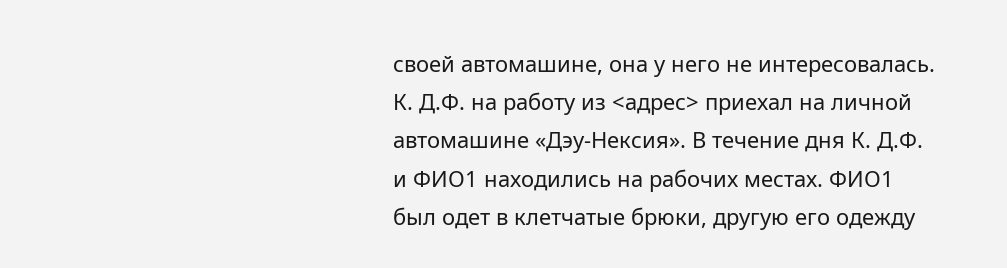своей автомашине, она у него не интересовалась. К. Д.Ф. на работу из <адрес> приехал на личной автомашине «Дэу-Нексия». В течение дня К. Д.Ф. и ФИО1 находились на рабочих местах. ФИО1 был одет в клетчатые брюки, другую его одежду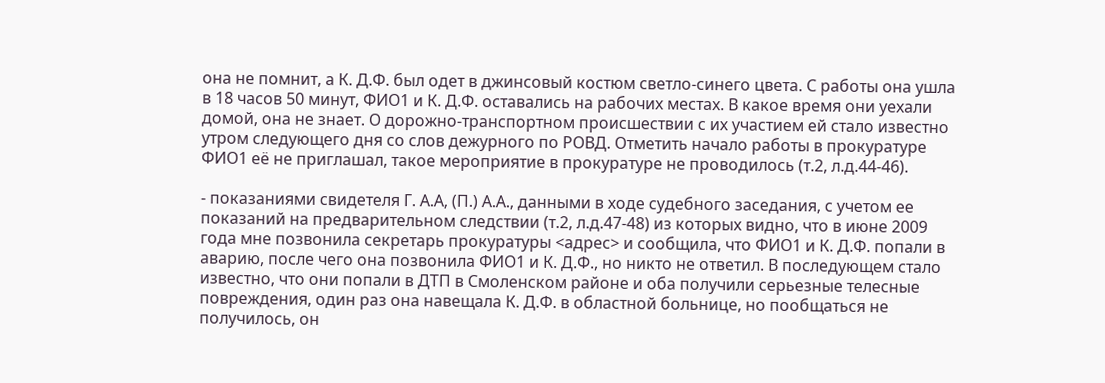она не помнит, а К. Д.Ф. был одет в джинсовый костюм светло-синего цвета. С работы она ушла в 18 часов 50 минут, ФИО1 и К. Д.Ф. оставались на рабочих местах. В какое время они уехали домой, она не знает. О дорожно-транспортном происшествии с их участием ей стало известно утром следующего дня со слов дежурного по РОВД. Отметить начало работы в прокуратуре ФИО1 её не приглашал, такое мероприятие в прокуратуре не проводилось (т.2, л.д.44-46).

- показаниями свидетеля Г. А.А, (П.) А.А., данными в ходе судебного заседания, с учетом ее показаний на предварительном следствии (т.2, л.д.47-48) из которых видно, что в июне 2009 года мне позвонила секретарь прокуратуры <адрес> и сообщила, что ФИО1 и К. Д.Ф. попали в аварию, после чего она позвонила ФИО1 и К. Д.Ф., но никто не ответил. В последующем стало известно, что они попали в ДТП в Смоленском районе и оба получили серьезные телесные повреждения, один раз она навещала К. Д.Ф. в областной больнице, но пообщаться не получилось, он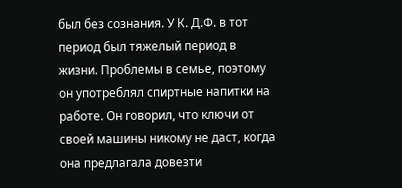был без сознания. У К. Д.Ф. в тот период был тяжелый период в жизни. Проблемы в семье, поэтому он употреблял спиртные напитки на работе. Он говорил, что ключи от своей машины никому не даст, когда она предлагала довезти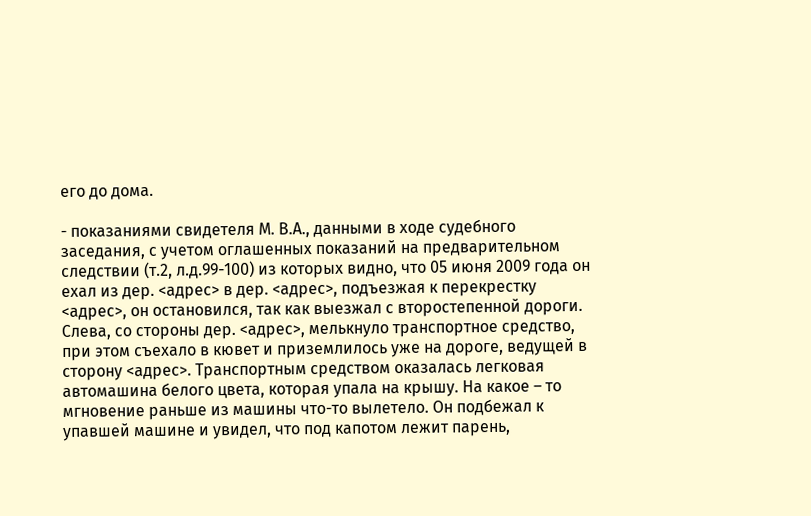его до дома.

- показаниями свидетеля М. В.А., данными в ходе судебного заседания, с учетом оглашенных показаний на предварительном следствии (т.2, л.д.99-100) из которых видно, что 05 июня 2009 года он ехал из дер. <адрес> в дер. <адрес>, подъезжая к перекрестку <адрес>, он остановился, так как выезжал с второстепенной дороги. Слева, со стороны дер. <адрес>, мелькнуло транспортное средство, при этом съехало в кювет и приземлилось уже на дороге, ведущей в сторону <адрес>. Транспортным средством оказалась легковая автомашина белого цвета, которая упала на крышу. На какое – то мгновение раньше из машины что-то вылетело. Он подбежал к упавшей машине и увидел, что под капотом лежит парень,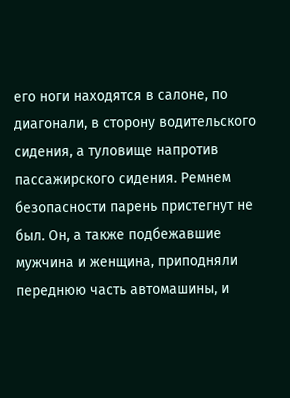его ноги находятся в салоне, по диагонали, в сторону водительского сидения, а туловище напротив пассажирского сидения. Ремнем безопасности парень пристегнут не был. Он, а также подбежавшие мужчина и женщина, приподняли переднюю часть автомашины, и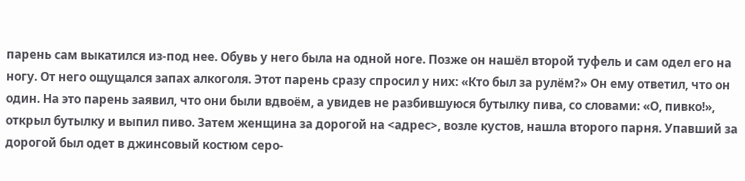парень сам выкатился из-под нее. Обувь у него была на одной ноге. Позже он нашёл второй туфель и сам одел его на ногу. От него ощущался запах алкоголя. Этот парень сразу спросил у них: «Кто был за рулём?» Он ему ответил, что он один. На это парень заявил, что они были вдвоём, а увидев не разбившуюся бутылку пива, со словами: «О, пивко!», открыл бутылку и выпил пиво. Затем женщина за дорогой на <адрес>, возле кустов, нашла второго парня. Упавший за дорогой был одет в джинсовый костюм серо-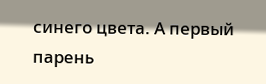синего цвета. А первый парень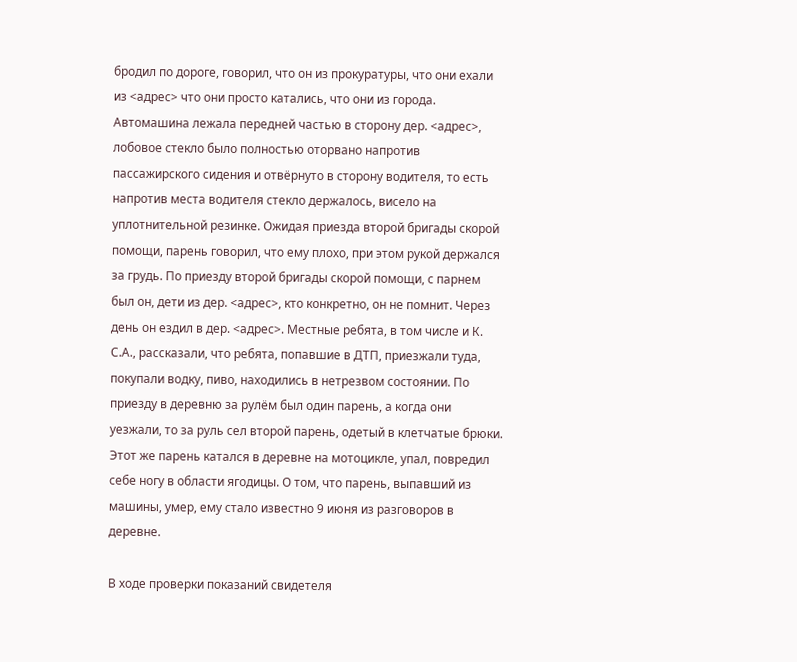бродил по дороге, говорил, что он из прокуратуры, что они ехали из <адрес> что они просто катались, что они из города. Автомашина лежала передней частью в сторону дер. <адрес>, лобовое стекло было полностью оторвано напротив пассажирского сидения и отвёрнуто в сторону водителя, то есть напротив места водителя стекло держалось, висело на уплотнительной резинке. Ожидая приезда второй бригады скорой помощи, парень говорил, что ему плохо, при этом рукой держался за грудь. По приезду второй бригады скорой помощи, с парнем был он, дети из дер. <адрес>, кто конкретно, он не помнит. Через день он ездил в дер. <адрес>. Местные ребята, в том числе и К. С.А., рассказали, что ребята, попавшие в ДТП, приезжали туда, покупали водку, пиво, находились в нетрезвом состоянии. По приезду в деревню за рулём был один парень, а когда они уезжали, то за руль сел второй парень, одетый в клетчатые брюки. Этот же парень катался в деревне на мотоцикле, упал, повредил себе ногу в области ягодицы. О том, что парень, выпавший из машины, умер, ему стало известно 9 июня из разговоров в деревне.

В ходе проверки показаний свидетеля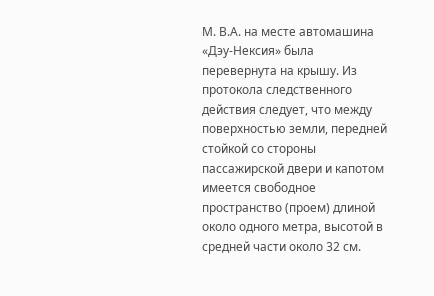М. В.А. на месте автомашина «Дэу-Нексия» была перевернута на крышу. Из протокола следственного действия следует, что между поверхностью земли, передней стойкой со стороны пассажирской двери и капотом имеется свободное пространство (проем) длиной около одного метра, высотой в средней части около 32 см.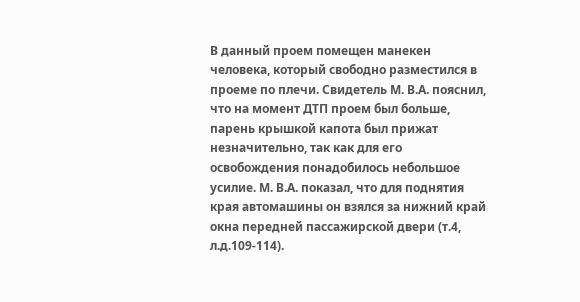В данный проем помещен манекен человека, который свободно разместился в проеме по плечи. Свидетель М. В.А. пояснил, что на момент ДТП проем был больше, парень крышкой капота был прижат незначительно, так как для его освобождения понадобилось небольшое усилие. М. В.А. показал, что для поднятия края автомашины он взялся за нижний край окна передней пассажирской двери (т.4, л.д.109-114).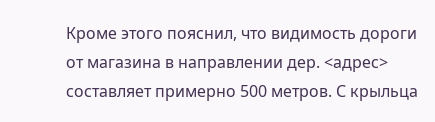Кроме этого пояснил, что видимость дороги от магазина в направлении дер. <адрес> составляет примерно 500 метров. С крыльца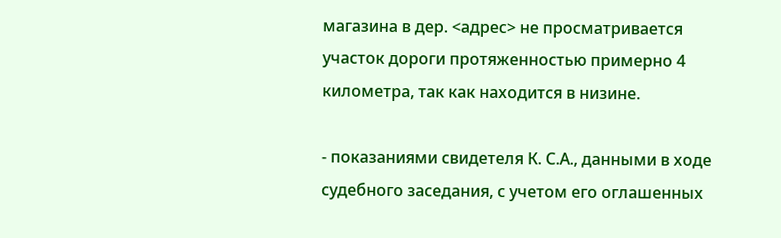магазина в дер. <адрес> не просматривается участок дороги протяженностью примерно 4 километра, так как находится в низине.

- показаниями свидетеля К. С.А., данными в ходе судебного заседания, с учетом его оглашенных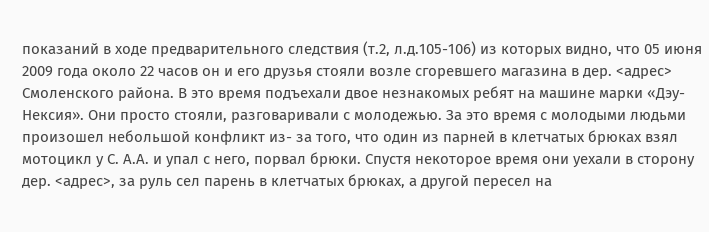показаний в ходе предварительного следствия (т.2, л.д.105-106) из которых видно, что 05 июня 2009 года около 22 часов он и его друзья стояли возле сгоревшего магазина в дер. <адрес> Смоленского района. В это время подъехали двое незнакомых ребят на машине марки «Дэу-Нексия». Они просто стояли, разговаривали с молодежью. За это время с молодыми людьми произошел небольшой конфликт из- за того, что один из парней в клетчатых брюках взял мотоцикл у С. А.А. и упал с него, порвал брюки. Спустя некоторое время они уехали в сторону дер. <адрес>, за руль сел парень в клетчатых брюках, а другой пересел на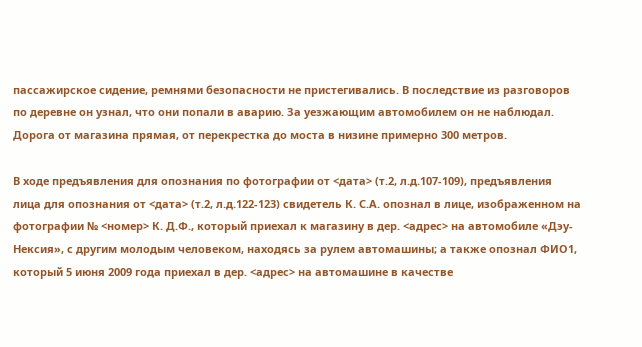пассажирское сидение, ремнями безопасности не пристегивались. В последствие из разговоров по деревне он узнал, что они попали в аварию. За уезжающим автомобилем он не наблюдал. Дорога от магазина прямая, от перекрестка до моста в низине примерно 300 метров.

В ходе предъявления для опознания по фотографии от <дата> (т.2, л.д.107-109), предъявления лица для опознания от <дата> (т.2, л.д.122-123) свидетель К. С.А. опознал в лице, изображенном на фотографии № <номер> К. Д.Ф., который приехал к магазину в дер. <адрес> на автомобиле «Дэу-Нексия», с другим молодым человеком, находясь за рулем автомашины; а также опознал ФИО1, который 5 июня 2009 года приехал в дер. <адрес> на автомашине в качестве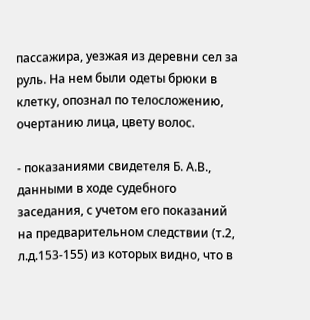пассажира, уезжая из деревни сел за руль. На нем были одеты брюки в клетку, опознал по телосложению, очертанию лица, цвету волос.

- показаниями свидетеля Б. А.В., данными в ходе судебного заседания, с учетом его показаний на предварительном следствии (т.2, л.д.153-155) из которых видно, что в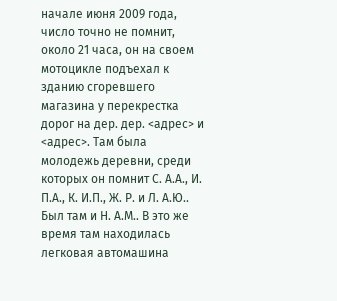начале июня 2009 года, число точно не помнит, около 21 часа, он на своем мотоцикле подъехал к зданию сгоревшего магазина у перекрестка дорог на дер. дер. <адрес> и <адрес>. Там была молодежь деревни, среди которых он помнит С. А.А., И. П.А., К. И.П., Ж. Р. и Л. А.Ю.. Был там и Н. А.М.. В это же время там находилась легковая автомашина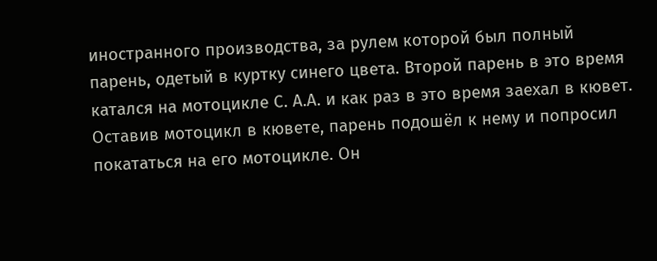иностранного производства, за рулем которой был полный парень, одетый в куртку синего цвета. Второй парень в это время катался на мотоцикле С. А.А. и как раз в это время заехал в кювет. Оставив мотоцикл в кювете, парень подошёл к нему и попросил покататься на его мотоцикле. Он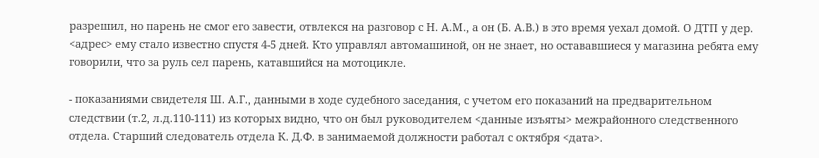разрешил, но парень не смог его завести, отвлекся на разговор с Н. А.М., а он (Б. А.В.) в это время уехал домой. О ДТП у дер. <адрес> ему стало известно спустя 4-5 дней. Кто управлял автомашиной, он не знает, но остававшиеся у магазина ребята ему говорили, что за руль сел парень, катавшийся на мотоцикле.

- показаниями свидетеля Ш. А.Г., данными в ходе судебного заседания, с учетом его показаний на предварительном следствии (т.2, л.д.110-111) из которых видно, что он был руководителем <данные изъяты> межрайонного следственного отдела. Старший следователь отдела К. Д.Ф. в занимаемой должности работал с октября <дата>.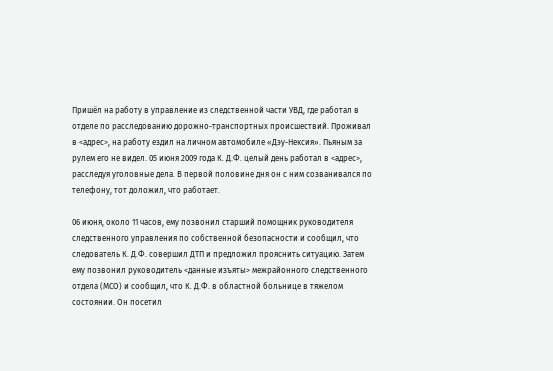Пришёл на работу в управление из следственной части УВД, где работал в отделе по расследованию дорожно-транспортных происшествий. Проживал в <адрес>, на работу ездил на личном автомобиле «Дэу-Нексия». Пьяным за рулем его не видел. 05 июня 2009 года К. Д.Ф. целый день работал в <адрес>, расследуя уголовные дела. В первой половине дня он с ним созванивался по телефону, тот доложил, что работает.

06 июня, около 11 часов, ему позвонил старший помощник руководителя следственного управления по собственной безопасности и сообщил, что следователь К. Д.Ф. совершил ДТП и предложил прояснить ситуацию. Затем ему позвонил руководитель <данные изъяты> межрайонного следственного отдела (МСО) и сообщил, что К. Д.Ф. в областной больнице в тяжелом состоянии. Он посетил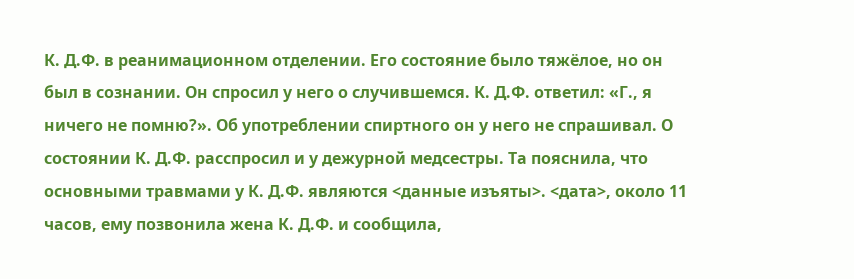К. Д.Ф. в реанимационном отделении. Его состояние было тяжёлое, но он был в сознании. Он спросил у него о случившемся. К. Д.Ф. ответил: «Г., я ничего не помню?». Об употреблении спиртного он у него не спрашивал. О состоянии К. Д.Ф. расспросил и у дежурной медсестры. Та пояснила, что основными травмами у К. Д.Ф. являются <данные изъяты>. <дата>, около 11 часов, ему позвонила жена К. Д.Ф. и сообщила,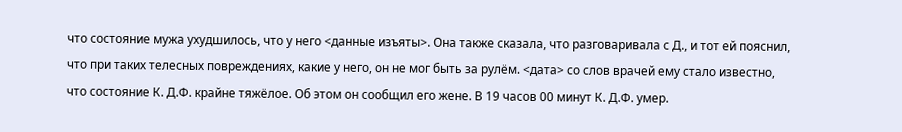что состояние мужа ухудшилось, что у него <данные изъяты>. Она также сказала, что разговаривала с Д., и тот ей пояснил, что при таких телесных повреждениях, какие у него, он не мог быть за рулём. <дата> со слов врачей ему стало известно, что состояние К. Д.Ф. крайне тяжёлое. Об этом он сообщил его жене. В 19 часов 00 минут К. Д.Ф. умер.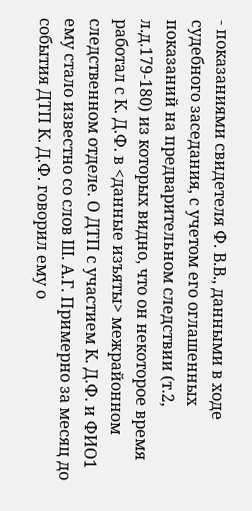- показаниями свидетеля Ф. В.В., данными в ходе судебного заседания, с учетом его оглашенных показаний на предварительном следствии (т.2, л.д.179-180) из которых видно, что он некоторое время работал с К. Д.Ф. в <данные изъяты> межрайонном следственном отделе. О ДТП с участием К. Д.Ф. и ФИО1 ему стало известно со слов Ш. А.Г. Примерно за месяц до события ДТП К. Д.Ф. говорил ему о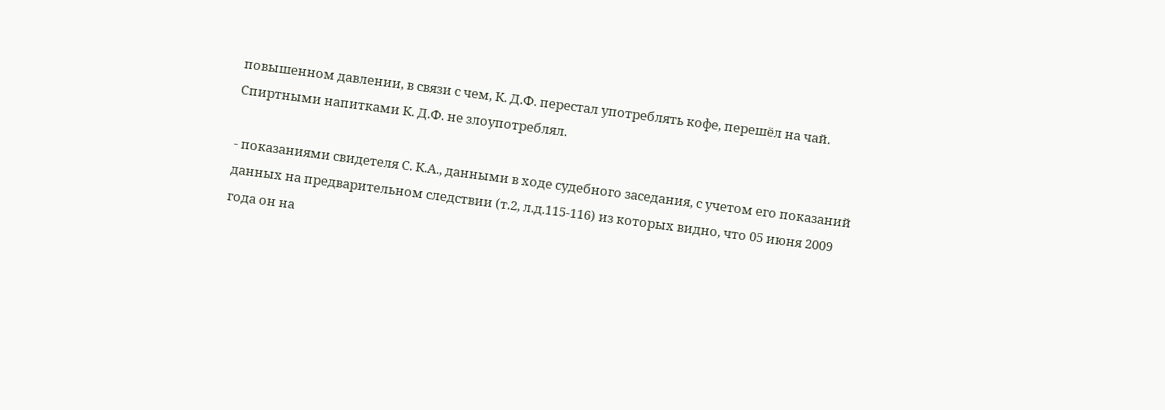повышенном давлении, в связи с чем, К. Д.Ф. перестал употреблять кофе, перешёл на чай. Спиртными напитками К. Д.Ф. не злоупотреблял.

- показаниями свидетеля С. К.А., данными в ходе судебного заседания, с учетом его показаний данных на предварительном следствии (т.2, л.д.115-116) из которых видно, что 05 июня 2009 года он на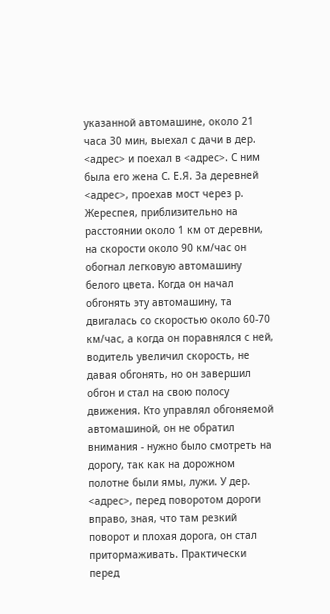указанной автомашине, около 21 часа 30 мин, выехал с дачи в дер. <адрес> и поехал в <адрес>. С ним была его жена С. Е.Я. За деревней <адрес>, проехав мост через р. Жереспея, приблизительно на расстоянии около 1 км от деревни, на скорости около 90 км/час он обогнал легковую автомашину белого цвета. Когда он начал обгонять эту автомашину, та двигалась со скоростью около 60-70 км/час, а когда он поравнялся с ней, водитель увеличил скорость, не давая обгонять, но он завершил обгон и стал на свою полосу движения. Кто управлял обгоняемой автомашиной, он не обратил внимания - нужно было смотреть на дорогу, так как на дорожном полотне были ямы, лужи. У дер. <адрес>, перед поворотом дороги вправо, зная, что там резкий поворот и плохая дорога, он стал притормаживать. Практически перед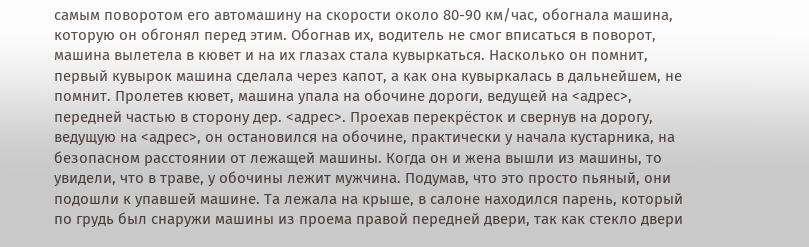самым поворотом его автомашину на скорости около 80-90 км/час, обогнала машина, которую он обгонял перед этим. Обогнав их, водитель не смог вписаться в поворот, машина вылетела в кювет и на их глазах стала кувыркаться. Насколько он помнит, первый кувырок машина сделала через капот, а как она кувыркалась в дальнейшем, не помнит. Пролетев кювет, машина упала на обочине дороги, ведущей на <адрес>, передней частью в сторону дер. <адрес>. Проехав перекрёсток и свернув на дорогу, ведущую на <адрес>, он остановился на обочине, практически у начала кустарника, на безопасном расстоянии от лежащей машины. Когда он и жена вышли из машины, то увидели, что в траве, у обочины лежит мужчина. Подумав, что это просто пьяный, они подошли к упавшей машине. Та лежала на крыше, в салоне находился парень, который по грудь был снаружи машины из проема правой передней двери, так как стекло двери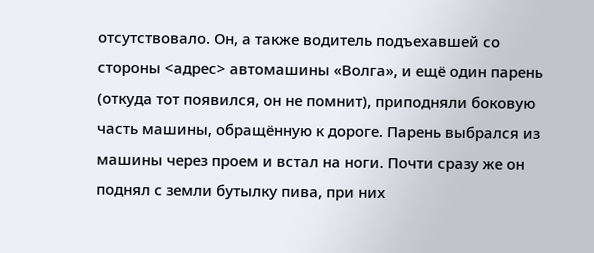отсутствовало. Он, а также водитель подъехавшей со стороны <адрес> автомашины «Волга», и ещё один парень (откуда тот появился, он не помнит), приподняли боковую часть машины, обращённую к дороге. Парень выбрался из машины через проем и встал на ноги. Почти сразу же он поднял с земли бутылку пива, при них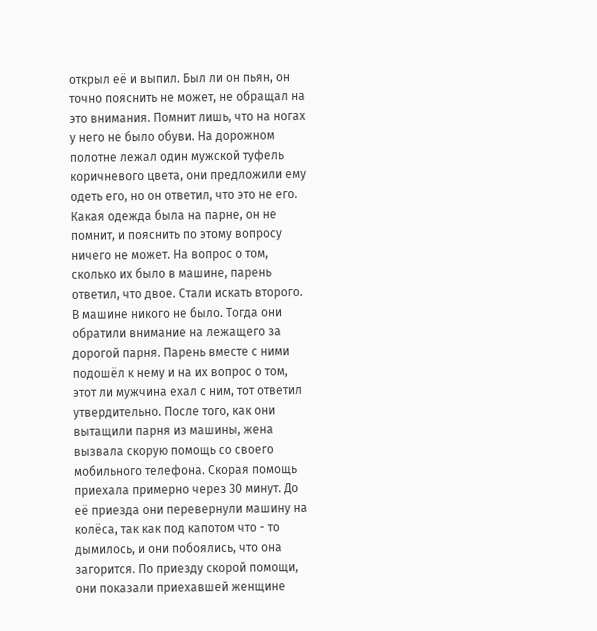открыл её и выпил. Был ли он пьян, он точно пояснить не может, не обращал на это внимания. Помнит лишь, что на ногах у него не было обуви. На дорожном полотне лежал один мужской туфель коричневого цвета, они предложили ему одеть его, но он ответил, что это не его. Какая одежда была на парне, он не помнит, и пояснить по этому вопросу ничего не может. На вопрос о том, сколько их было в машине, парень ответил, что двое. Стали искать второго. В машине никого не было. Тогда они обратили внимание на лежащего за дорогой парня. Парень вместе с ними подошёл к нему и на их вопрос о том, этот ли мужчина ехал с ним, тот ответил утвердительно. После того, как они вытащили парня из машины, жена вызвала скорую помощь со своего мобильного телефона. Скорая помощь приехала примерно через 30 минут. До её приезда они перевернули машину на колёса, так как под капотом что - то дымилось, и они побоялись, что она загорится. По приезду скорой помощи, они показали приехавшей женщине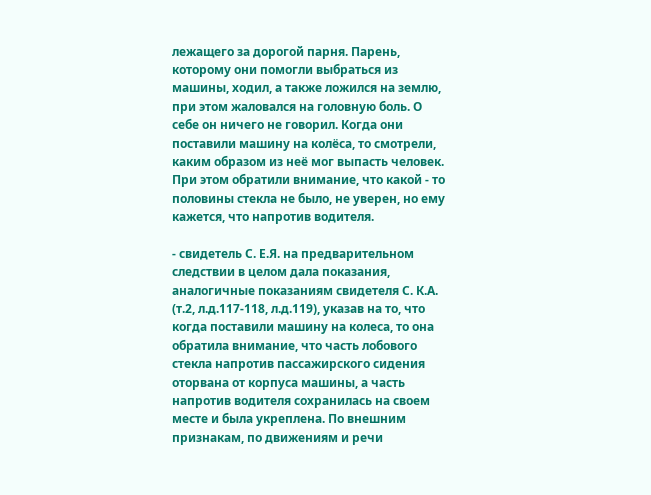лежащего за дорогой парня. Парень, которому они помогли выбраться из машины, ходил, а также ложился на землю, при этом жаловался на головную боль. О себе он ничего не говорил. Когда они поставили машину на колёса, то смотрели, каким образом из неё мог выпасть человек. При этом обратили внимание, что какой - то половины стекла не было, не уверен, но ему кажется, что напротив водителя.

- свидетель С. Е.Я. на предварительном следствии в целом дала показания, аналогичные показаниям свидетеля С. К.А. (т.2, л.д.117-118, л.д.119), указав на то, что когда поставили машину на колеса, то она обратила внимание, что часть лобового стекла напротив пассажирского сидения оторвана от корпуса машины, а часть напротив водителя сохранилась на своем месте и была укреплена. По внешним признакам, по движениям и речи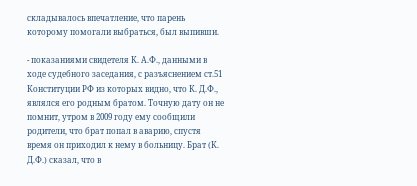складывалось впечатление, что парень которому помогали выбраться, был выпивши.

- показаниями свидетеля К. А.Ф., данными в ходе судебного заседания, с разъяснением ст.51 Конституции РФ из которых видно, что К. Д.Ф., являлся его родным братом. Точную дату он не помнит, утром в 2009 году ему сообщили родители, что брат попал в аварию, спустя время он приходил к нему в больницу. Брат (К. Д.Ф.) сказал, что в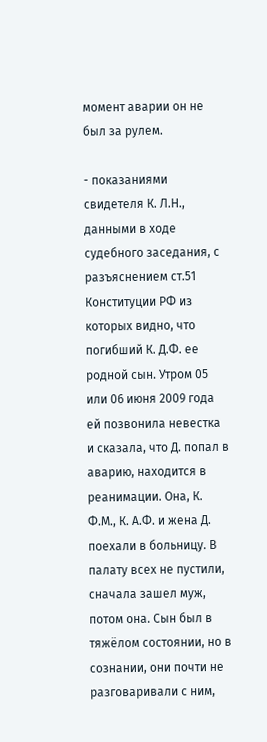момент аварии он не был за рулем.

- показаниями свидетеля К. Л.Н., данными в ходе судебного заседания, с разъяснением ст.51 Конституции РФ из которых видно, что погибший К. Д.Ф. ее родной сын. Утром 05 или 06 июня 2009 года ей позвонила невестка и сказала, что Д. попал в аварию, находится в реанимации. Она, К. Ф.М., К. А.Ф. и жена Д. поехали в больницу. В палату всех не пустили, сначала зашел муж, потом она. Сын был в тяжёлом состоянии, но в сознании, они почти не разговаривали с ним,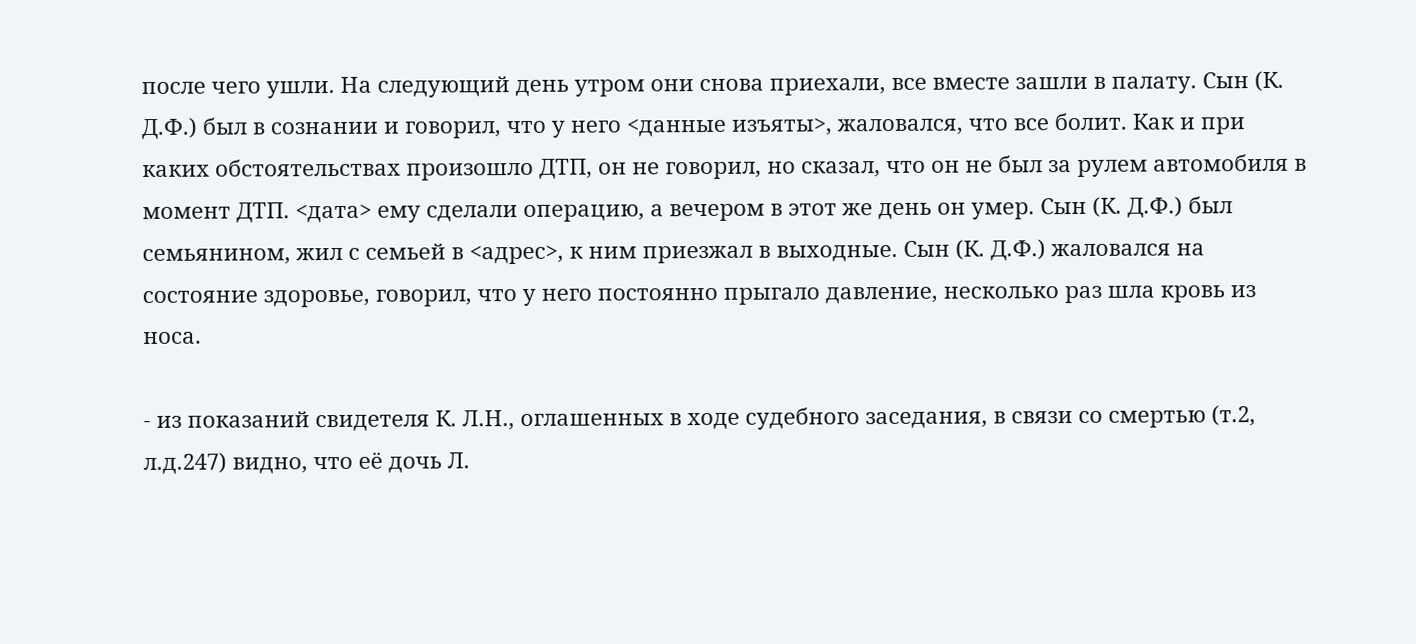после чего ушли. На следующий день утром они снова приехали, все вместе зашли в палату. Сын (К. Д.Ф.) был в сознании и говорил, что у него <данные изъяты>, жаловался, что все болит. Как и при каких обстоятельствах произошло ДТП, он не говорил, но сказал, что он не был за рулем автомобиля в момент ДТП. <дата> ему сделали операцию, а вечером в этот же день он умер. Сын (К. Д.Ф.) был семьянином, жил с семьей в <адрес>, к ним приезжал в выходные. Сын (К. Д.Ф.) жаловался на состояние здоровье, говорил, что у него постоянно прыгало давление, несколько раз шла кровь из носа.

- из показаний свидетеля К. Л.Н., оглашенных в ходе судебного заседания, в связи со смертью (т.2, л.д.247) видно, что её дочь Л.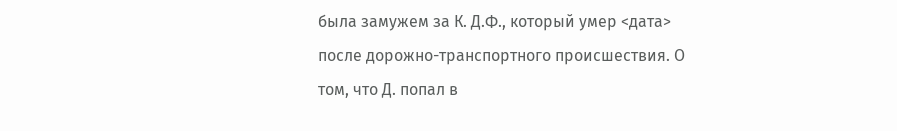была замужем за К. Д.Ф., который умер <дата> после дорожно-транспортного происшествия. О том, что Д. попал в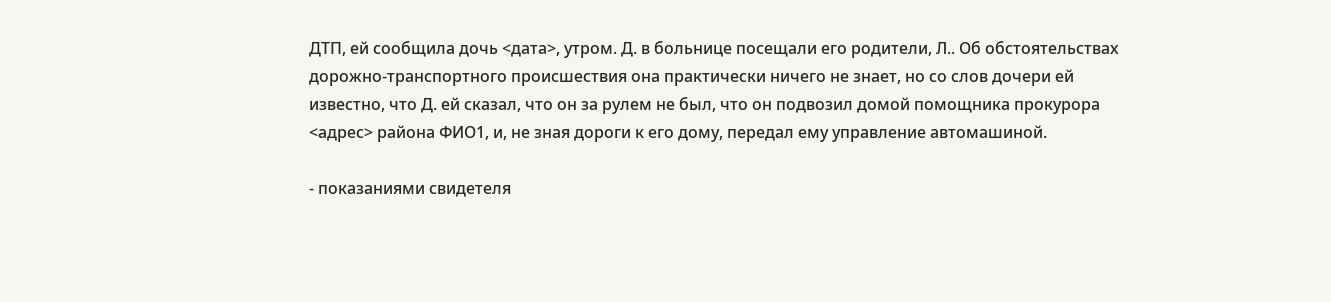ДТП, ей сообщила дочь <дата>, утром. Д. в больнице посещали его родители, Л.. Об обстоятельствах дорожно-транспортного происшествия она практически ничего не знает, но со слов дочери ей известно, что Д. ей сказал, что он за рулем не был, что он подвозил домой помощника прокурора <адрес> района ФИО1, и, не зная дороги к его дому, передал ему управление автомашиной.

- показаниями свидетеля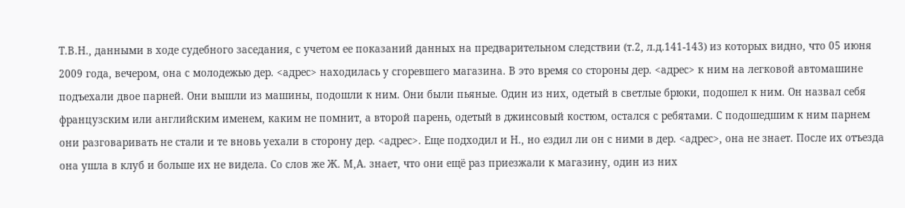Т.В.Н., данными в ходе судебного заседания, с учетом ее показаний данных на предварительном следствии (т.2, л.д.141-143) из которых видно, что 05 июня 2009 года, вечером, она с молодежью дер. <адрес> находилась у сгоревшего магазина. В это время со стороны дер. <адрес> к ним на легковой автомашине подъехали двое парней. Они вышли из машины, подошли к ним. Они были пьяные. Один из них, одетый в светлые брюки, подошел к ним. Он назвал себя французским или английским именем, каким не помнит, а второй парень, одетый в джинсовый костюм, остался с ребятами. С подошедшим к ним парнем они разговаривать не стали и те вновь уехали в сторону дер. <адрес>. Еще подходил и Н., но ездил ли он с ними в дер. <адрес>, она не знает. После их отъезда она ушла в клуб и больше их не видела. Со слов же Ж. М,А. знает, что они ещё раз приезжали к магазину, один из них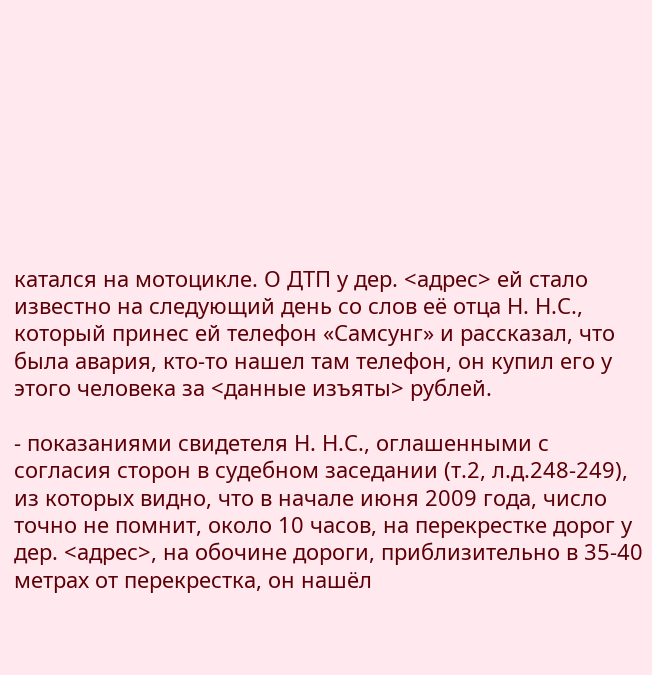катался на мотоцикле. О ДТП у дер. <адрес> ей стало известно на следующий день со слов её отца Н. Н.С., который принес ей телефон «Самсунг» и рассказал, что была авария, кто-то нашел там телефон, он купил его у этого человека за <данные изъяты> рублей.

- показаниями свидетеля Н. Н.С., оглашенными с согласия сторон в судебном заседании (т.2, л.д.248-249), из которых видно, что в начале июня 2009 года, число точно не помнит, около 10 часов, на перекрестке дорог у дер. <адрес>, на обочине дороги, приблизительно в 35-40 метрах от перекрестка, он нашёл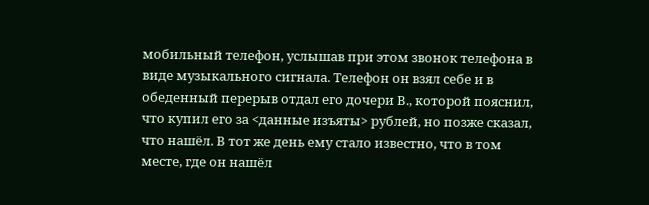мобильный телефон, услышав при этом звонок телефона в виде музыкального сигнала. Телефон он взял себе и в обеденный перерыв отдал его дочери В., которой пояснил, что купил его за <данные изъяты> рублей, но позже сказал, что нашёл. В тот же день ему стало известно, что в том месте, где он нашёл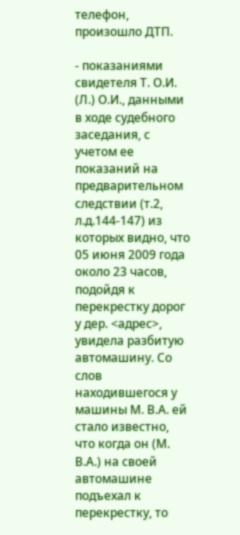телефон, произошло ДТП.

- показаниями свидетеля Т. О.И. (Л.) О.И., данными в ходе судебного заседания, с учетом ее показаний на предварительном следствии (т.2, л.д.144-147) из которых видно, что 05 июня 2009 года около 23 часов, подойдя к перекрестку дорог у дер. <адрес>, увидела разбитую автомашину. Со слов находившегося у машины М. В.А. ей стало известно, что когда он (М. В.А.) на своей автомашине подъехал к перекрестку, то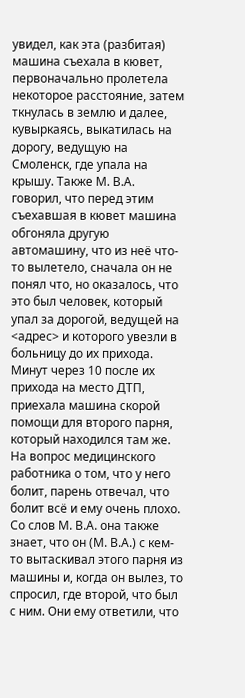увидел, как эта (разбитая) машина съехала в кювет, первоначально пролетела некоторое расстояние, затем ткнулась в землю и далее, кувыркаясь, выкатилась на дорогу, ведущую на Смоленск, где упала на крышу. Также М. В.А. говорил, что перед этим съехавшая в кювет машина обгоняла другую автомашину, что из неё что-то вылетело, сначала он не понял что, но оказалось, что это был человек, который упал за дорогой, ведущей на <адрес> и которого увезли в больницу до их прихода. Минут через 10 после их прихода на место ДТП, приехала машина скорой помощи для второго парня, который находился там же. На вопрос медицинского работника о том, что у него болит, парень отвечал, что болит всё и ему очень плохо. Со слов М. В.А. она также знает, что он (М. В.А.) с кем-то вытаскивал этого парня из машины и, когда он вылез, то спросил, где второй, что был с ним. Они ему ответили, что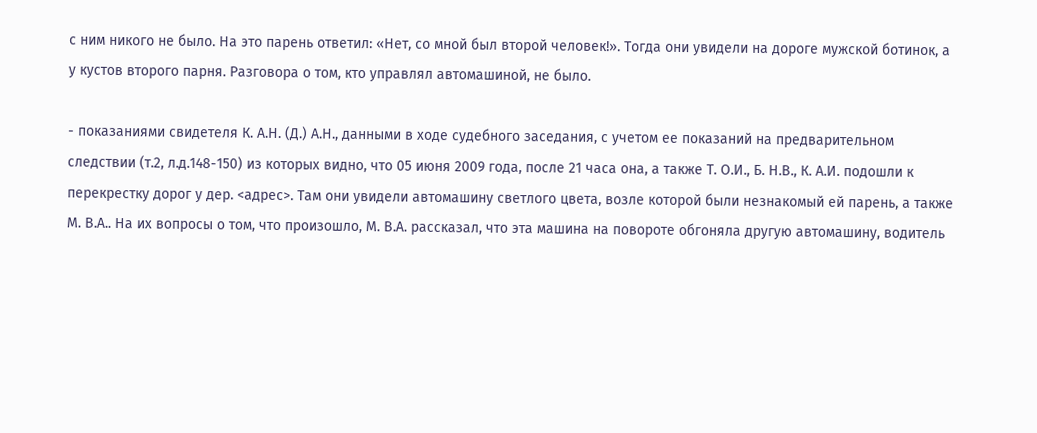с ним никого не было. На это парень ответил: «Нет, со мной был второй человек!». Тогда они увидели на дороге мужской ботинок, а у кустов второго парня. Разговора о том, кто управлял автомашиной, не было.

- показаниями свидетеля К. А.Н. (Д.) А.Н., данными в ходе судебного заседания, с учетом ее показаний на предварительном следствии (т.2, л.д.148-150) из которых видно, что 05 июня 2009 года, после 21 часа она, а также Т. О.И., Б. Н.В., К. А.И. подошли к перекрестку дорог у дер. <адрес>. Там они увидели автомашину светлого цвета, возле которой были незнакомый ей парень, а также М. В.А.. На их вопросы о том, что произошло, М. В.А. рассказал, что эта машина на повороте обгоняла другую автомашину, водитель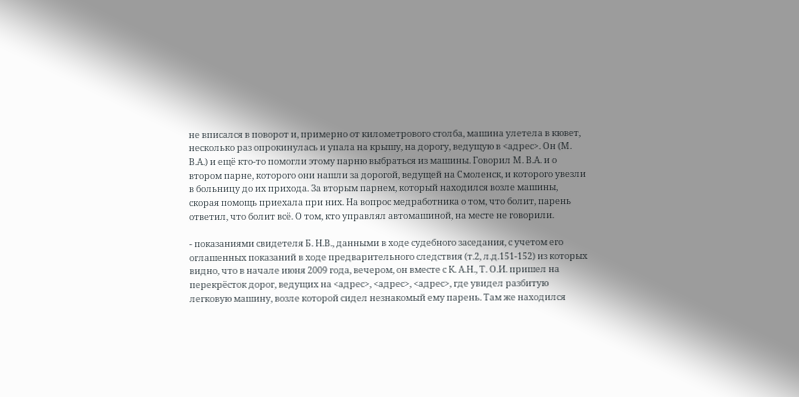не вписался в поворот и, примерно от километрового столба, машина улетела в кювет, несколько раз опрокинулась и упала на крышу, на дорогу, ведущую в <адрес>. Он (М. В.А.) и ещё кто-то помогли этому парню выбраться из машины. Говорил М. В.А. и о втором парне, которого они нашли за дорогой, ведущей на Смоленск, и которого увезли в больницу до их прихода. За вторым парнем, который находился возле машины, скорая помощь приехала при них. На вопрос медработника о том, что болит, парень ответил, что болит всё. О том, кто управлял автомашиной, на месте не говорили.

- показаниями свидетеля Б. Н.В., данными в ходе судебного заседания, с учетом его оглашенных показаний в ходе предварительного следствия (т.2, л.д.151-152) из которых видно, что в начале июня 2009 года, вечером, он вместе с К. А.Н., Т. О.И. пришел на перекрёсток дорог, ведущих на <адрес>, <адрес>, <адрес>, где увидел разбитую легковую машину, возле которой сидел незнакомый ему парень. Там же находился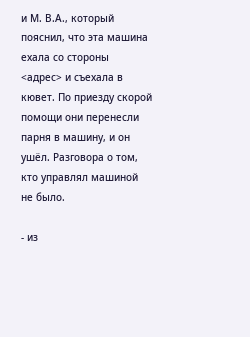и М. В.А., который пояснил, что эта машина ехала со стороны <адрес> и съехала в кювет. По приезду скорой помощи они перенесли парня в машину, и он ушёл. Разговора о том, кто управлял машиной не было.

- из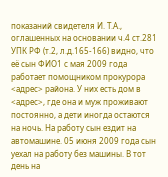показаний свидетеля И. Т.А., оглашенных на основании ч.4 ст.281 УПК РФ (т.2, л.д.165-166) видно, что её сын ФИО1 с мая 2009 года работает помощником прокурора <адрес> района. У них есть дом в <адрес>, где она и муж проживают постоянно, а дети иногда остаются на ночь. На работу сын ездит на автомашине. 05 июня 2009 года сын уехал на работу без машины. В тот день на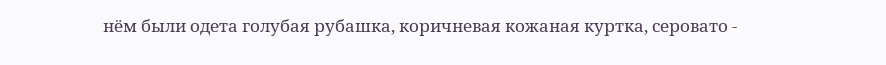нём были одета голубая рубашка, коричневая кожаная куртка, серовато -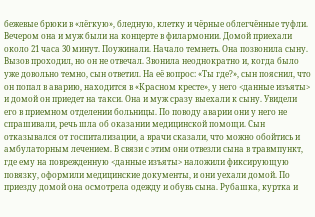бежевые брюки в «лёгкую», бледную, клетку и чёрные облегчённые туфли. Вечером она и муж были на концерте в филармонии. Домой приехали около 21 часа 30 минут. Поужинали. Начало темнеть. Она позвонила сыну. Вызов проходил, но он не отвечал. Звонила неоднократно и, когда было уже довольно темно, сын ответил. На её вопрос: «Ты где?», сын пояснил, что он попал в аварию, находится в «Красном кресте», у него <данные изъяты> и домой он приедет на такси. Она и муж сразу выехали к сыну. Увидели его в приемном отделении больницы. По поводу аварии они у него не спрашивали, речь шла об оказании медицинской помощи. Сын отказывался от госпитализации, а врачи сказали, что можно обойтись и амбулаторным лечением. В связи с этим они отвезли сына в травмпункт, где ему на поврежденную <данные изъяты> наложили фиксирующую повязку, оформили медицинские документы, и они уехали домой. По приезду домой она осмотрела одежду и обувь сына. Рубашка, куртка и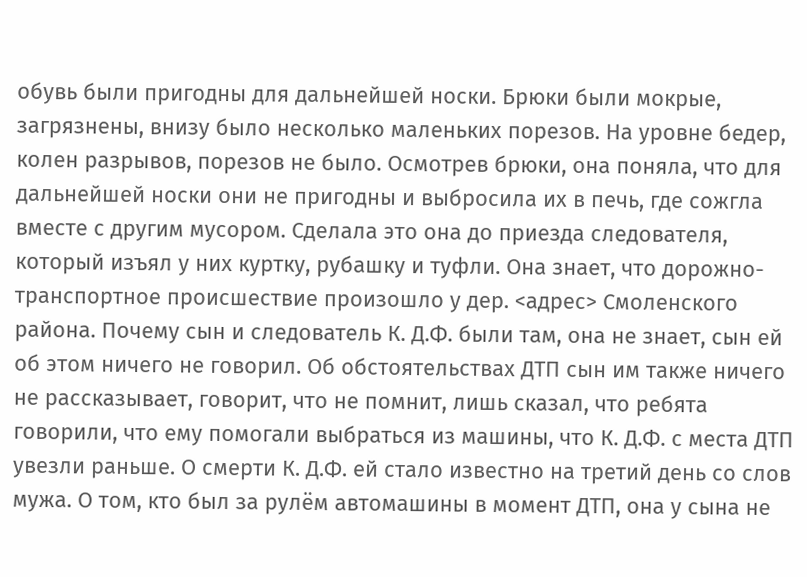обувь были пригодны для дальнейшей носки. Брюки были мокрые, загрязнены, внизу было несколько маленьких порезов. На уровне бедер, колен разрывов, порезов не было. Осмотрев брюки, она поняла, что для дальнейшей носки они не пригодны и выбросила их в печь, где сожгла вместе с другим мусором. Сделала это она до приезда следователя, который изъял у них куртку, рубашку и туфли. Она знает, что дорожно-транспортное происшествие произошло у дер. <адрес> Смоленского района. Почему сын и следователь К. Д.Ф. были там, она не знает, сын ей об этом ничего не говорил. Об обстоятельствах ДТП сын им также ничего не рассказывает, говорит, что не помнит, лишь сказал, что ребята говорили, что ему помогали выбраться из машины, что К. Д.Ф. с места ДТП увезли раньше. О смерти К. Д.Ф. ей стало известно на третий день со слов мужа. О том, кто был за рулём автомашины в момент ДТП, она у сына не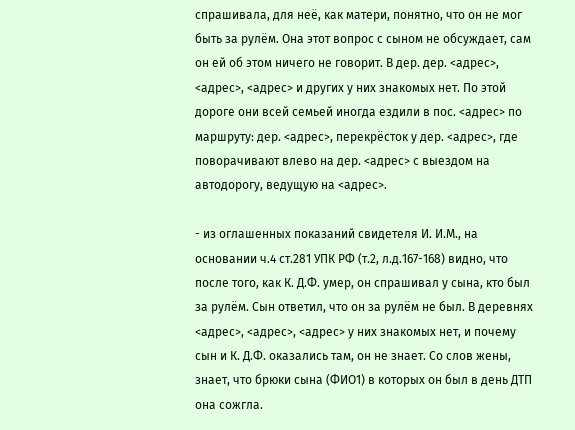спрашивала, для неё, как матери, понятно, что он не мог быть за рулём. Она этот вопрос с сыном не обсуждает, сам он ей об этом ничего не говорит. В дер. дер. <адрес>, <адрес>, <адрес> и других у них знакомых нет. По этой дороге они всей семьей иногда ездили в пос. <адрес> по маршруту: дер. <адрес>, перекрёсток у дер. <адрес>, где поворачивают влево на дер. <адрес> с выездом на автодорогу, ведущую на <адрес>.

- из оглашенных показаний свидетеля И. И.М., на основании ч.4 ст.281 УПК РФ (т.2, л.д.167-168) видно, что после того, как К. Д.Ф. умер, он спрашивал у сына, кто был за рулём. Сын ответил, что он за рулём не был. В деревнях <адрес>, <адрес>, <адрес> у них знакомых нет, и почему сын и К. Д.Ф. оказались там, он не знает. Со слов жены, знает, что брюки сына (ФИО1) в которых он был в день ДТП она сожгла.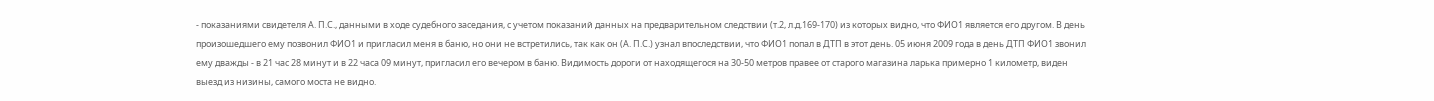- показаниями свидетеля А. П.С., данными в ходе судебного заседания, с учетом показаний данных на предварительном следствии (т.2, л.д.169-170) из которых видно, что ФИО1 является его другом. В день произошедшего ему позвонил ФИО1 и пригласил меня в баню, но они не встретились, так как он (А. П.С.) узнал впоследствии, что ФИО1 попал в ДТП в этот день. 05 июня 2009 года в день ДТП ФИО1 звонил ему дважды - в 21 час 28 минут и в 22 часа 09 минут, пригласил его вечером в баню. Видимость дороги от находящегося на 30-50 метров правее от старого магазина ларька примерно 1 километр, виден выезд из низины, самого моста не видно.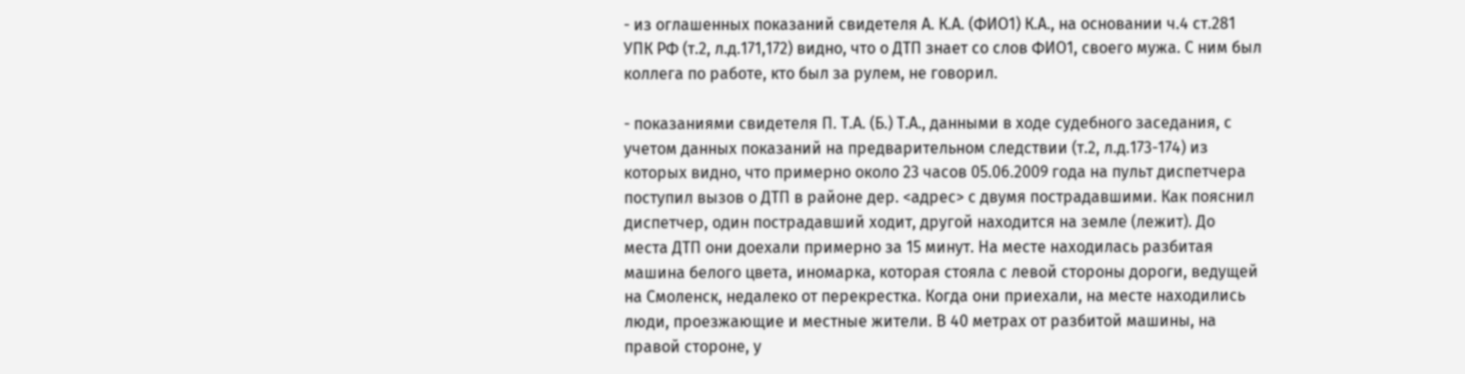- из оглашенных показаний свидетеля А. К.А. (ФИО1) К.А., на основании ч.4 ст.281 УПК РФ (т.2, л.д.171,172) видно, что о ДТП знает со слов ФИО1, своего мужа. С ним был коллега по работе, кто был за рулем, не говорил.

- показаниями свидетеля П. Т.А. (Б.) Т.А., данными в ходе судебного заседания, с учетом данных показаний на предварительном следствии (т.2, л.д.173-174) из которых видно, что примерно около 23 часов 05.06.2009 года на пульт диспетчера поступил вызов о ДТП в районе дер. <адрес> с двумя пострадавшими. Как пояснил диспетчер, один пострадавший ходит, другой находится на земле (лежит). До места ДТП они доехали примерно за 15 минут. На месте находилась разбитая машина белого цвета, иномарка, которая стояла с левой стороны дороги, ведущей на Смоленск, недалеко от перекрестка. Когда они приехали, на месте находились люди, проезжающие и местные жители. В 40 метрах от разбитой машины, на правой стороне, у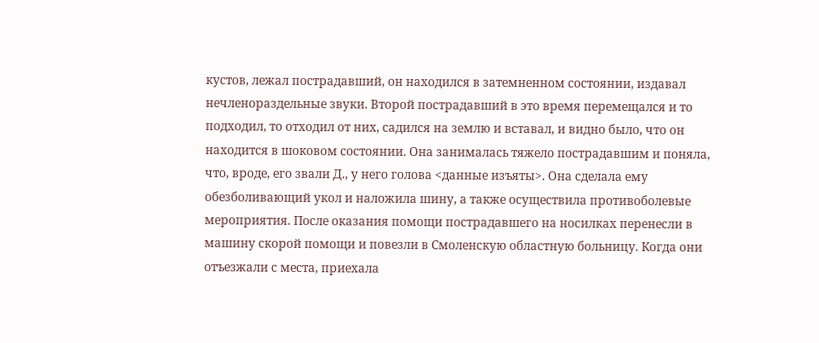кустов, лежал пострадавший, он находился в затемненном состоянии, издавал нечленораздельные звуки. Второй пострадавший в это время перемещался и то подходил, то отходил от них, садился на землю и вставал, и видно было, что он находится в шоковом состоянии. Она занималась тяжело пострадавшим и поняла, что, вроде, его звали Д., у него голова <данные изъяты>. Она сделала ему обезболивающий укол и наложила шину, а также осуществила противоболевые мероприятия. После оказания помощи пострадавшего на носилках перенесли в машину скорой помощи и повезли в Смоленскую областную больницу. Когда они отъезжали с места, приехала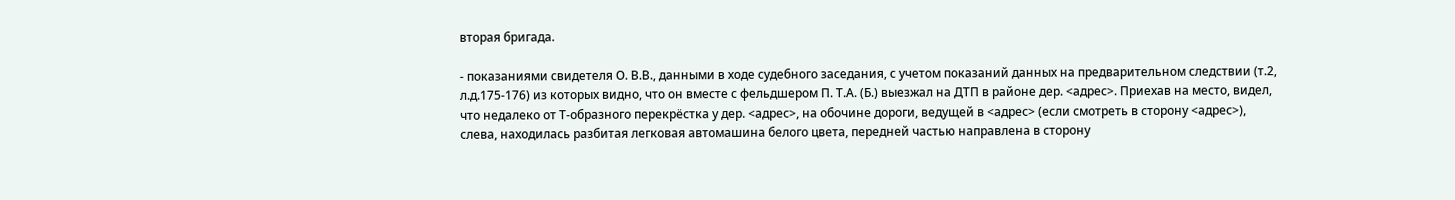вторая бригада.

- показаниями свидетеля О. В.В., данными в ходе судебного заседания, с учетом показаний данных на предварительном следствии (т.2, л.д.175-176) из которых видно, что он вместе с фельдшером П. Т.А. (Б.) выезжал на ДТП в районе дер. <адрес>. Приехав на место, видел, что недалеко от Т-образного перекрёстка у дер. <адрес>, на обочине дороги, ведущей в <адрес> (если смотреть в сторону <адрес>), слева, находилась разбитая легковая автомашина белого цвета, передней частью направлена в сторону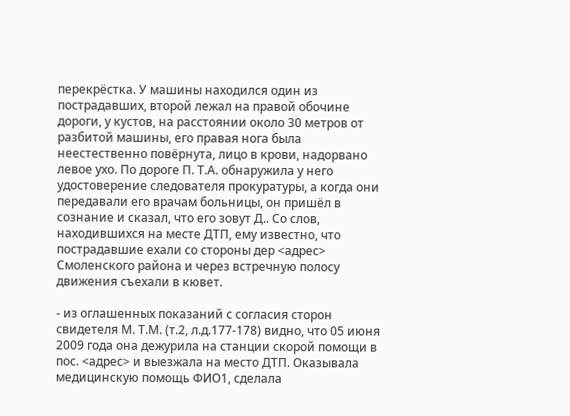перекрёстка. У машины находился один из пострадавших, второй лежал на правой обочине дороги, у кустов, на расстоянии около 30 метров от разбитой машины, его правая нога была неестественно повёрнута, лицо в крови, надорвано левое ухо. По дороге П. Т.А. обнаружила у него удостоверение следователя прокуратуры, а когда они передавали его врачам больницы, он пришёл в сознание и сказал, что его зовут Д.. Со слов, находившихся на месте ДТП, ему известно, что пострадавшие ехали со стороны дер <адрес> Смоленского района и через встречную полосу движения съехали в кювет.

- из оглашенных показаний с согласия сторон свидетеля М. Т.М. (т.2, л.д.177-178) видно, что 05 июня 2009 года она дежурила на станции скорой помощи в пос. <адрес> и выезжала на место ДТП. Оказывала медицинскую помощь ФИО1, сделала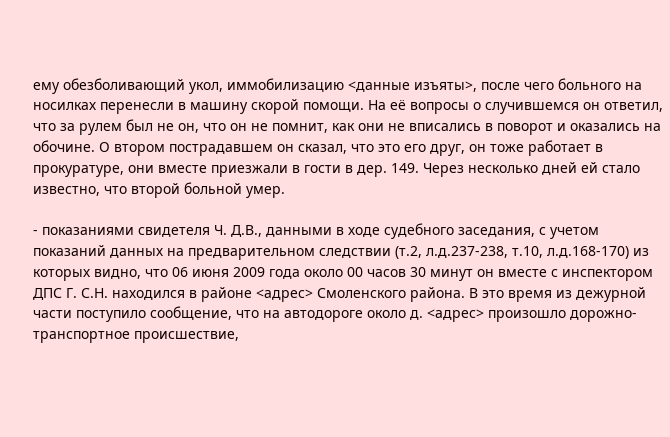ему обезболивающий укол, иммобилизацию <данные изъяты>, после чего больного на носилках перенесли в машину скорой помощи. На её вопросы о случившемся он ответил, что за рулем был не он, что он не помнит, как они не вписались в поворот и оказались на обочине. О втором пострадавшем он сказал, что это его друг, он тоже работает в прокуратуре, они вместе приезжали в гости в дер. 149. Через несколько дней ей стало известно, что второй больной умер.

- показаниями свидетеля Ч. Д.В., данными в ходе судебного заседания, с учетом показаний данных на предварительном следствии (т.2, л.д.237-238, т.10, л.д.168-170) из которых видно, что 06 июня 2009 года около 00 часов 30 минут он вместе с инспектором ДПС Г. С.Н. находился в районе <адрес> Смоленского района. В это время из дежурной части поступило сообщение, что на автодороге около д. <адрес> произошло дорожно-транспортное происшествие,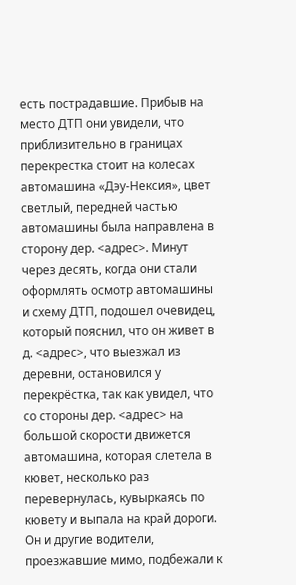есть пострадавшие. Прибыв на место ДТП они увидели, что приблизительно в границах перекрестка стоит на колесах автомашина «Дэу-Нексия», цвет светлый, передней частью автомашины была направлена в сторону дер. <адрес>. Минут через десять, когда они стали оформлять осмотр автомашины и схему ДТП, подошел очевидец, который пояснил, что он живет в д. <адрес>, что выезжал из деревни, остановился у перекрёстка, так как увидел, что со стороны дер. <адрес> на большой скорости движется автомашина, которая слетела в кювет, несколько раз перевернулась, кувыркаясь по кювету и выпала на край дороги. Он и другие водители, проезжавшие мимо, подбежали к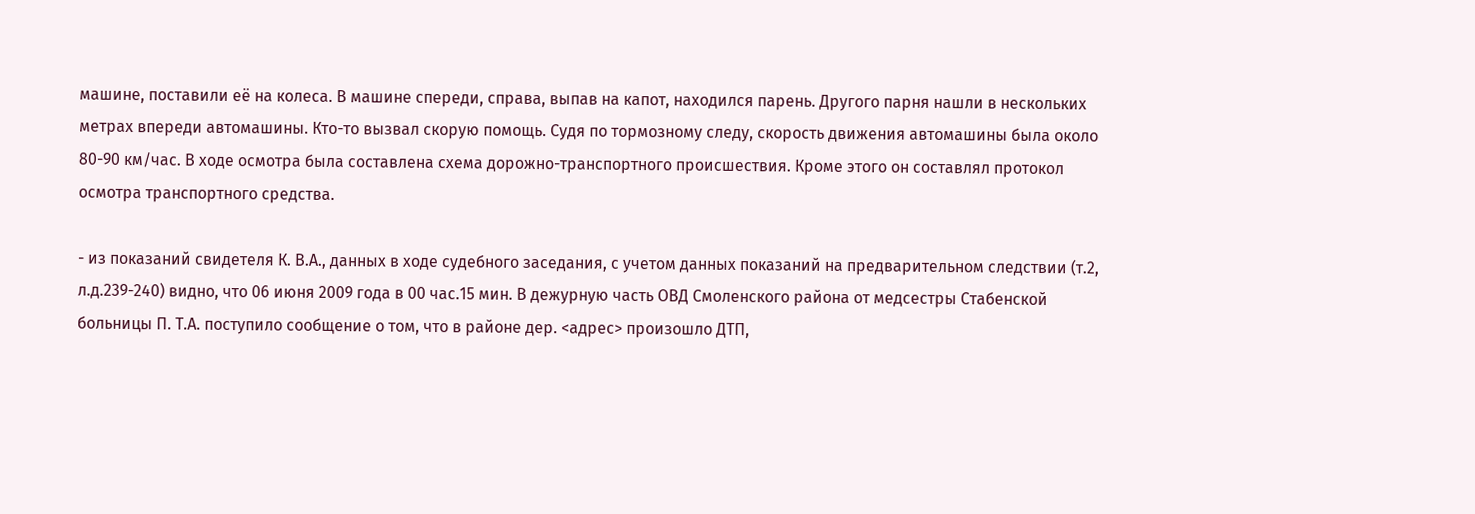машине, поставили её на колеса. В машине спереди, справа, выпав на капот, находился парень. Другого парня нашли в нескольких метрах впереди автомашины. Кто-то вызвал скорую помощь. Судя по тормозному следу, скорость движения автомашины была около 80-90 км/час. В ходе осмотра была составлена схема дорожно-транспортного происшествия. Кроме этого он составлял протокол осмотра транспортного средства.

- из показаний свидетеля К. В.А., данных в ходе судебного заседания, с учетом данных показаний на предварительном следствии (т.2, л.д.239-240) видно, что 06 июня 2009 года в 00 час.15 мин. В дежурную часть ОВД Смоленского района от медсестры Стабенской больницы П. Т.А. поступило сообщение о том, что в районе дер. <адрес> произошло ДТП,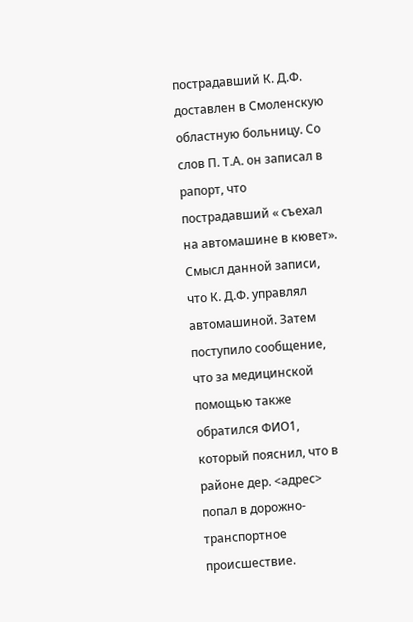пострадавший К. Д.Ф. доставлен в Смоленскую областную больницу. Со слов П. Т.А. он записал в рапорт, что пострадавший « съехал на автомашине в кювет». Смысл данной записи, что К. Д.Ф. управлял автомашиной. Затем поступило сообщение, что за медицинской помощью также обратился ФИО1, который пояснил, что в районе дер. <адрес> попал в дорожно- транспортное происшествие.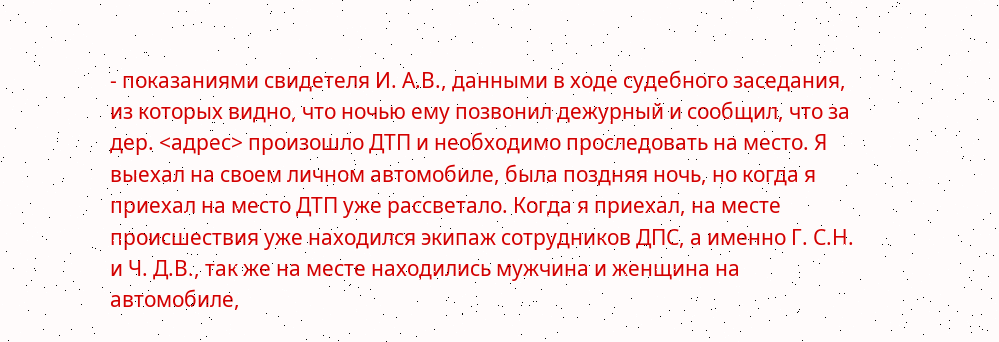- показаниями свидетеля И. А.В., данными в ходе судебного заседания, из которых видно, что ночью ему позвонил дежурный и сообщил, что за дер. <адрес> произошло ДТП и необходимо проследовать на место. Я выехал на своем личном автомобиле, была поздняя ночь, но когда я приехал на место ДТП уже рассветало. Когда я приехал, на месте происшествия уже находился экипаж сотрудников ДПС, а именно Г. С.Н. и Ч. Д.В., так же на месте находились мужчина и женщина на автомобиле,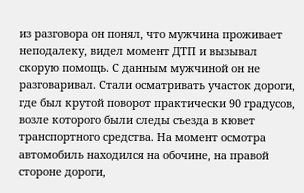из разговора он понял, что мужчина проживает неподалеку, видел момент ДТП и вызывал скорую помощь. С данным мужчиной он не разговаривал. Стали осматривать участок дороги, где был крутой поворот практически 90 градусов, возле которого были следы съезда в кювет транспортного средства. На момент осмотра автомобиль находился на обочине, на правой стороне дороги,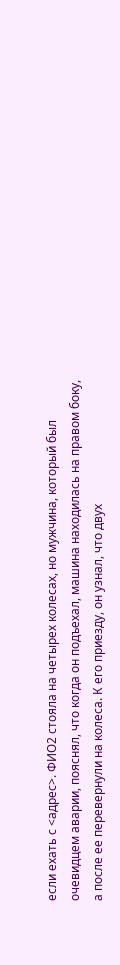если ехать с <адрес>. ФИО2 стояла на четырех колесах, но мужчина, который был очевидцем аварии, пояснял, что когда он подъехал, машина находилась на правом боку, а после ее перевернули на колеса. К его приезду, он узнал, что двух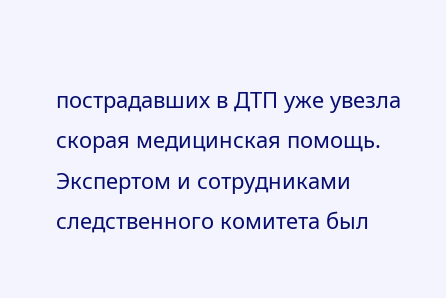пострадавших в ДТП уже увезла скорая медицинская помощь. Экспертом и сотрудниками следственного комитета был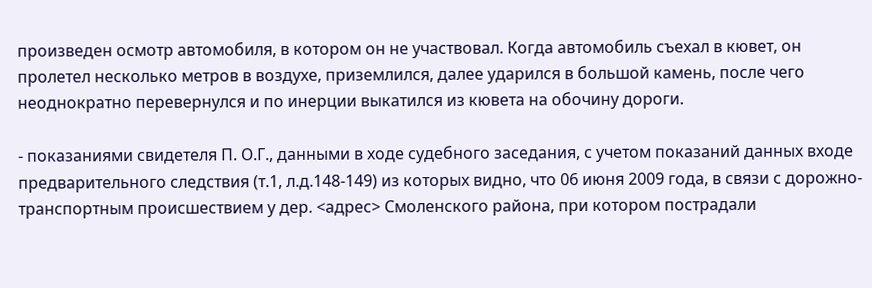произведен осмотр автомобиля, в котором он не участвовал. Когда автомобиль съехал в кювет, он пролетел несколько метров в воздухе, приземлился, далее ударился в большой камень, после чего неоднократно перевернулся и по инерции выкатился из кювета на обочину дороги.

- показаниями свидетеля П. О.Г., данными в ходе судебного заседания, с учетом показаний данных входе предварительного следствия (т.1, л.д.148-149) из которых видно, что 06 июня 2009 года, в связи с дорожно-транспортным происшествием у дер. <адрес> Смоленского района, при котором пострадали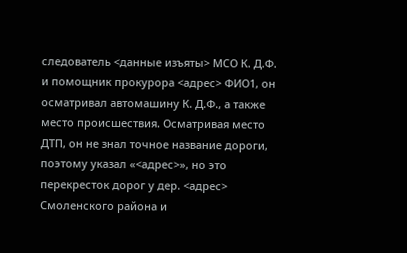следователь <данные изъяты> МСО К. Д.Ф. и помощник прокурора <адрес> ФИО1, он осматривал автомашину К. Д.Ф., а также место происшествия. Осматривая место ДТП, он не знал точное название дороги, поэтому указал «<адрес>», но это перекресток дорог у дер. <адрес> Смоленского района и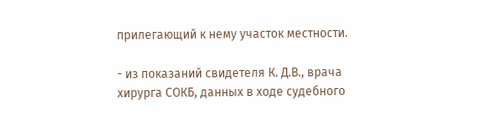прилегающий к нему участок местности.

- из показаний свидетеля К. Д.В., врача хирурга СОКБ, данных в ходе судебного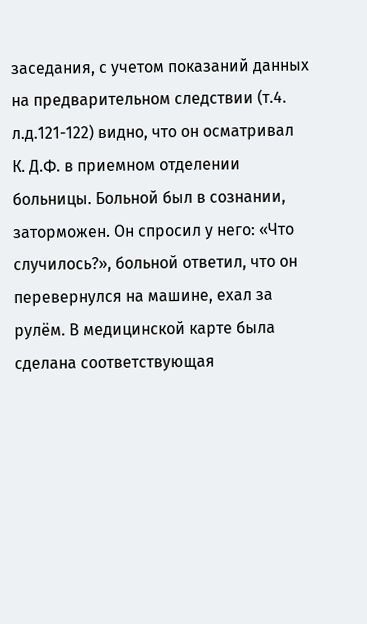заседания, с учетом показаний данных на предварительном следствии (т.4. л.д.121-122) видно, что он осматривал К. Д.Ф. в приемном отделении больницы. Больной был в сознании, заторможен. Он спросил у него: «Что случилось?», больной ответил, что он перевернулся на машине, ехал за рулём. В медицинской карте была сделана соответствующая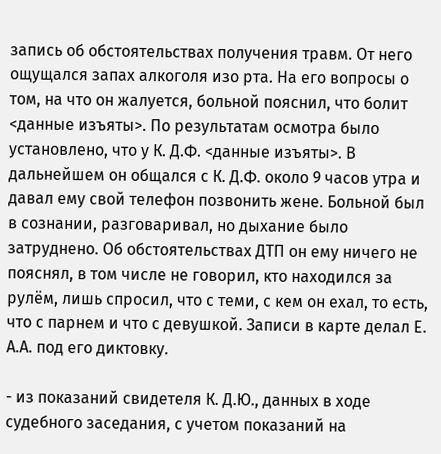запись об обстоятельствах получения травм. От него ощущался запах алкоголя изо рта. На его вопросы о том, на что он жалуется, больной пояснил, что болит <данные изъяты>. По результатам осмотра было установлено, что у К. Д.Ф. <данные изъяты>. В дальнейшем он общался с К. Д.Ф. около 9 часов утра и давал ему свой телефон позвонить жене. Больной был в сознании, разговаривал, но дыхание было затруднено. Об обстоятельствах ДТП он ему ничего не пояснял, в том числе не говорил, кто находился за рулём, лишь спросил, что с теми, с кем он ехал, то есть, что с парнем и что с девушкой. Записи в карте делал Е. А.А. под его диктовку.

- из показаний свидетеля К. Д.Ю., данных в ходе судебного заседания, с учетом показаний на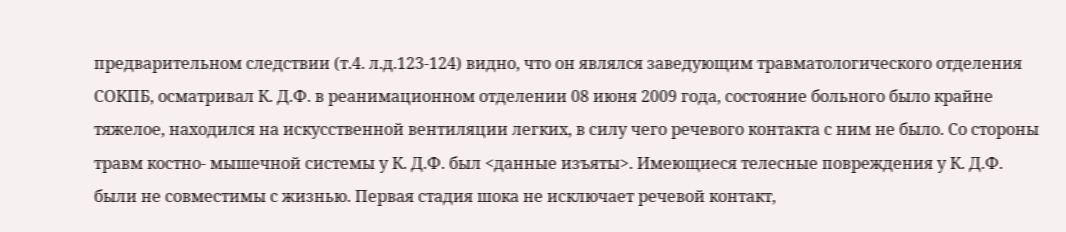предварительном следствии (т.4. л.д.123-124) видно, что он являлся заведующим травматологического отделения СОКПБ, осматривал К. Д.Ф. в реанимационном отделении 08 июня 2009 года, состояние больного было крайне тяжелое, находился на искусственной вентиляции легких, в силу чего речевого контакта с ним не было. Со стороны травм костно- мышечной системы у К. Д.Ф. был <данные изъяты>. Имеющиеся телесные повреждения у К. Д.Ф. были не совместимы с жизнью. Первая стадия шока не исключает речевой контакт,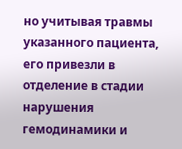но учитывая травмы указанного пациента, его привезли в отделение в стадии нарушения гемодинамики и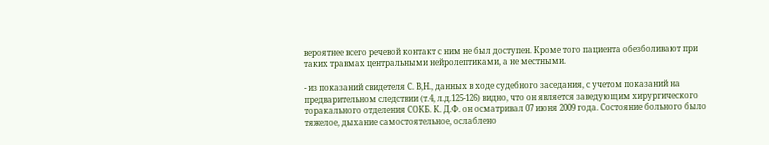вероятнее всего речевой контакт с ним не был доступен. Кроме того пациента обезболивают при таких травмах центральными нейролептиками, а не местными.

- из показаний свидетеля С. В,Н., данных в ходе судебного заседания, с учетом показаний на предварительном следствии (т.4, л.д.125-126) видно, что он является заведующим хирургического торакального отделения СОКБ. К. Д.Ф. он осматривал 07 июня 2009 года. Состояние больного было тяжелое, дыхание самостоятельное, ослаблено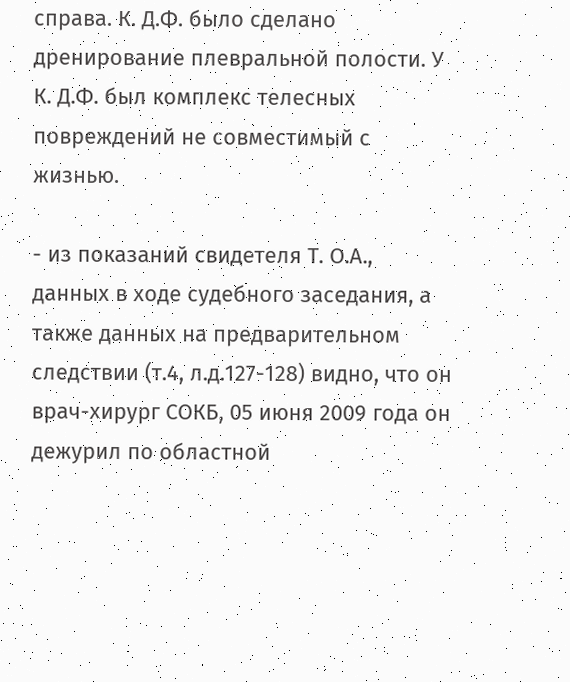справа. К. Д.Ф. было сделано дренирование плевральной полости. У К. Д.Ф. был комплекс телесных повреждений не совместимый с жизнью.

- из показаний свидетеля Т. О.А., данных в ходе судебного заседания, а также данных на предварительном следствии (т.4, л.д.127-128) видно, что он врач-хирург СОКБ, 05 июня 2009 года он дежурил по областной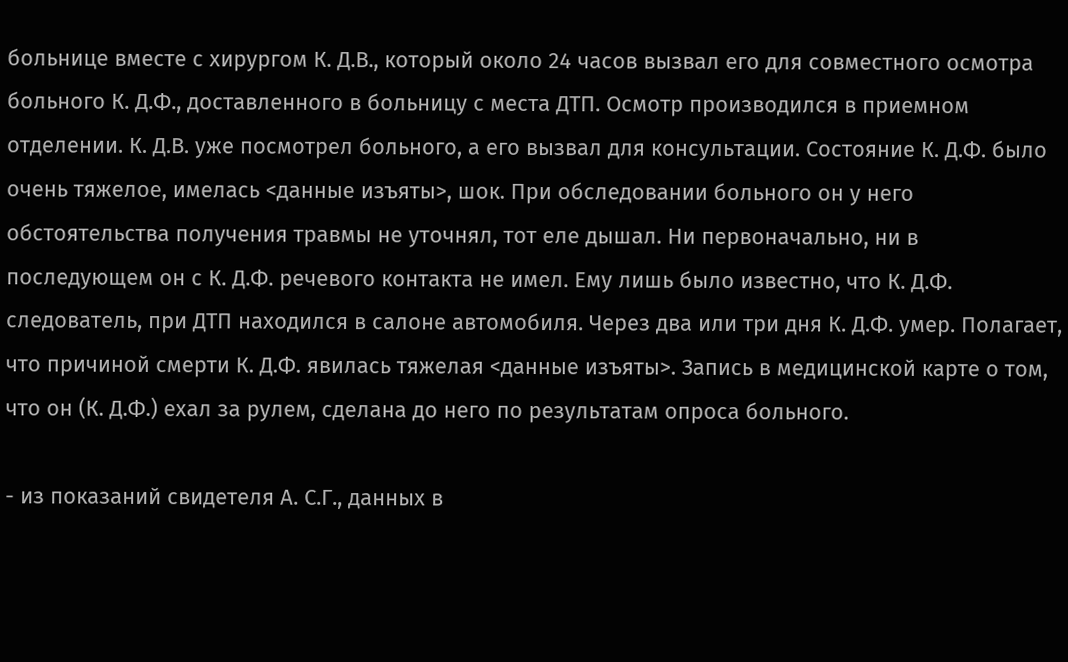больнице вместе с хирургом К. Д.В., который около 24 часов вызвал его для совместного осмотра больного К. Д.Ф., доставленного в больницу с места ДТП. Осмотр производился в приемном отделении. К. Д.В. уже посмотрел больного, а его вызвал для консультации. Состояние К. Д.Ф. было очень тяжелое, имелась <данные изъяты>, шок. При обследовании больного он у него обстоятельства получения травмы не уточнял, тот еле дышал. Ни первоначально, ни в последующем он с К. Д.Ф. речевого контакта не имел. Ему лишь было известно, что К. Д.Ф. следователь, при ДТП находился в салоне автомобиля. Через два или три дня К. Д.Ф. умер. Полагает, что причиной смерти К. Д.Ф. явилась тяжелая <данные изъяты>. Запись в медицинской карте о том, что он (К. Д.Ф.) ехал за рулем, сделана до него по результатам опроса больного.

- из показаний свидетеля А. С.Г., данных в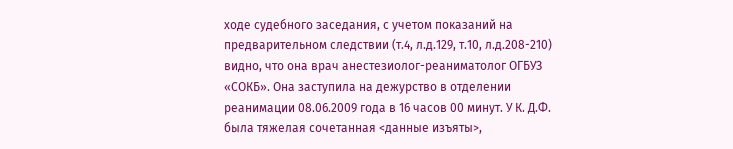ходе судебного заседания, с учетом показаний на предварительном следствии (т.4, л.д.129, т.10, л.д.208-210) видно, что она врач анестезиолог-реаниматолог ОГБУЗ «СОКБ». Она заступила на дежурство в отделении реанимации 08.06.2009 года в 16 часов 00 минут. У К. Д.Ф. была тяжелая сочетанная <данные изъяты>,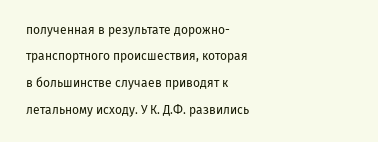полученная в результате дорожно-транспортного происшествия, которая в большинстве случаев приводят к летальному исходу. У К. Д.Ф. развились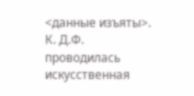<данные изъяты>. К. Д.Ф. проводилась искусственная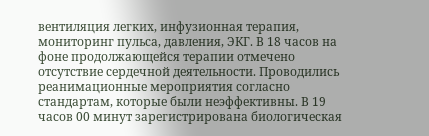вентиляция легких, инфузионная терапия, мониторинг пульса, давления, ЭКГ. В 18 часов на фоне продолжающейся терапии отмечено отсутствие сердечной деятельности. Проводились реанимационные мероприятия согласно стандартам, которые были неэффективны. В 19 часов 00 минут зарегистрирована биологическая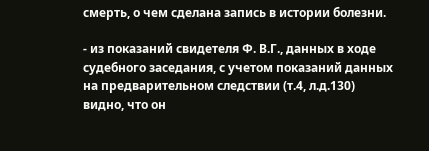смерть, о чем сделана запись в истории болезни.

- из показаний свидетеля Ф. В.Г., данных в ходе судебного заседания, с учетом показаний данных на предварительном следствии (т.4, л.д.130) видно, что он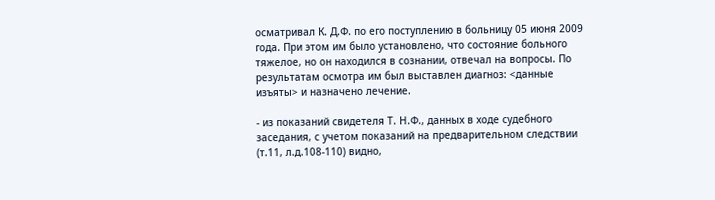осматривал К. Д.Ф. по его поступлению в больницу 05 июня 2009 года. При этом им было установлено, что состояние больного тяжелое, но он находился в сознании, отвечал на вопросы. По результатам осмотра им был выставлен диагноз: <данные изъяты> и назначено лечение.

- из показаний свидетеля Т. Н.Ф., данных в ходе судебного заседания, с учетом показаний на предварительном следствии (т.11, л.д.108-110) видно,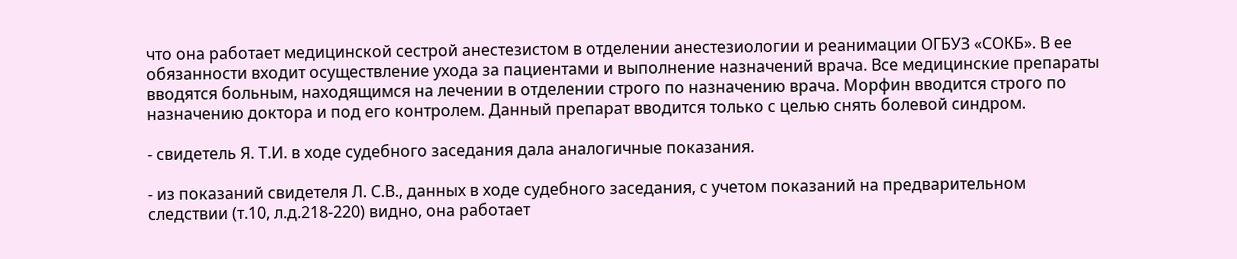что она работает медицинской сестрой анестезистом в отделении анестезиологии и реанимации ОГБУЗ «СОКБ». В ее обязанности входит осуществление ухода за пациентами и выполнение назначений врача. Все медицинские препараты вводятся больным, находящимся на лечении в отделении строго по назначению врача. Морфин вводится строго по назначению доктора и под его контролем. Данный препарат вводится только с целью снять болевой синдром.

- свидетель Я. Т.И. в ходе судебного заседания дала аналогичные показания.

- из показаний свидетеля Л. С.В., данных в ходе судебного заседания, с учетом показаний на предварительном следствии (т.10, л.д.218-220) видно, она работает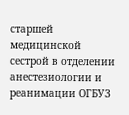старшей медицинской сестрой в отделении анестезиологии и реанимации ОГБУЗ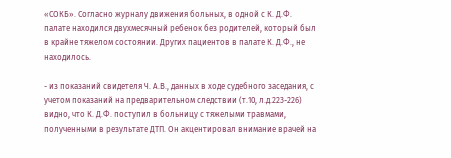«СОКБ». Согласно журналу движения больных, в одной с К. Д.Ф. палате находился двухмесячный ребенок без родителей, который был в крайне тяжелом состоянии. Других пациентов в палате К. Д.Ф., не находилось.

- из показаний свидетеля Ч. А.В., данных в ходе судебного заседания, с учетом показаний на предварительном следствии (т.10, л.д.223-226) видно, что К. Д.Ф. поступил в больницу с тяжелыми травмами, полученными в результате ДТП. Он акцентировал внимание врачей на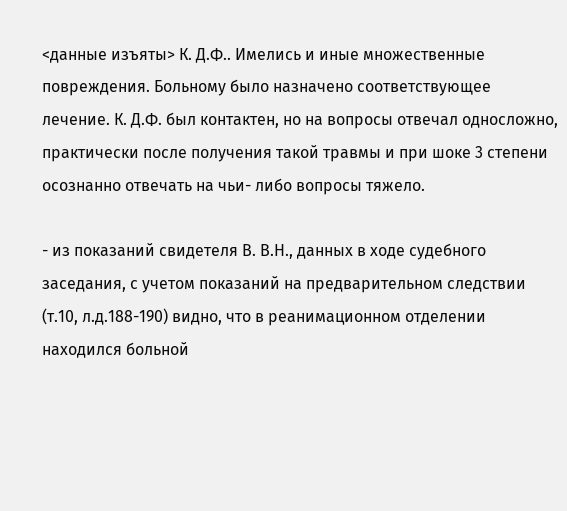<данные изъяты> К. Д.Ф.. Имелись и иные множественные повреждения. Больному было назначено соответствующее лечение. К. Д.Ф. был контактен, но на вопросы отвечал односложно, практически после получения такой травмы и при шоке 3 степени осознанно отвечать на чьи- либо вопросы тяжело.

- из показаний свидетеля В. В.Н., данных в ходе судебного заседания, с учетом показаний на предварительном следствии (т.10, л.д.188-190) видно, что в реанимационном отделении находился больной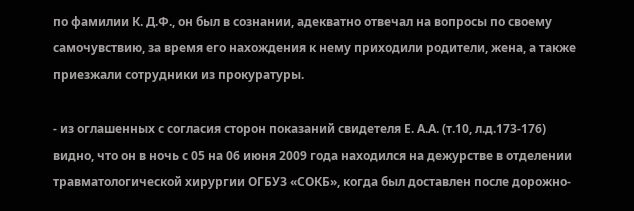по фамилии К. Д.Ф., он был в сознании, адекватно отвечал на вопросы по своему самочувствию, за время его нахождения к нему приходили родители, жена, а также приезжали сотрудники из прокуратуры.

- из оглашенных с согласия сторон показаний свидетеля Е. А.А. (т.10, л.д.173-176) видно, что он в ночь с 05 на 06 июня 2009 года находился на дежурстве в отделении травматологической хирургии ОГБУЗ «СОКБ», когда был доставлен после дорожно-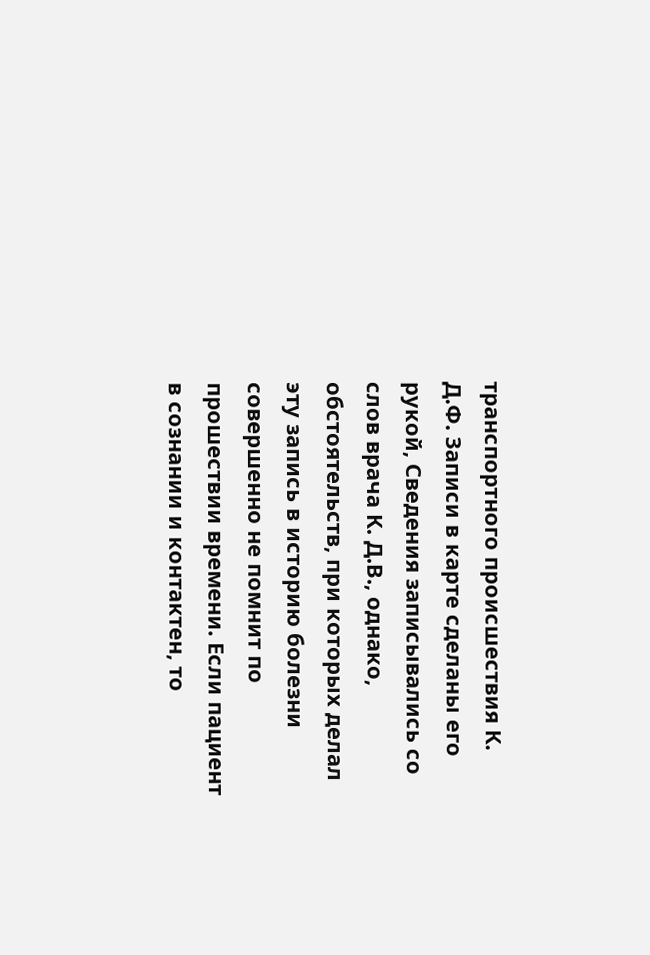транспортного происшествия К. Д.Ф. Записи в карте сделаны его рукой, Сведения записывались со слов врача К. Д.В., однако, обстоятельств, при которых делал эту запись в историю болезни совершенно не помнит по прошествии времени. Если пациент в сознании и контактен, то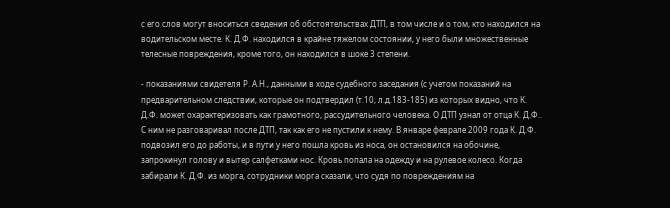с его слов могут вноситься сведения об обстоятельствах ДТП, в том числе и о том, кто находился на водительском месте. К. Д.Ф. находился в крайне тяжелом состоянии, у него были множественные телесные повреждения, кроме того, он находился в шоке 3 степени.

- показаниями свидетеля Р. А.Н., данными в ходе судебного заседания (с учетом показаний на предварительном следствии, которые он подтвердил (т.10, л.д.183-185) из которых видно, что К. Д.Ф. может охарактеризовать как грамотного, рассудительного человека. О ДТП узнал от отца К. Д.Ф.. С ним не разговаривал после ДТП, так как его не пустили к нему. В январе феврале 2009 года К. Д.Ф. подвозил его до работы, и в пути у него пошла кровь из носа, он остановился на обочине, запрокинул голову и вытер салфетками нос. Кровь попала на одежду и на рулевое колесо. Когда забирали К. Д.Ф. из морга, сотрудники морга сказали, что судя по повреждениям на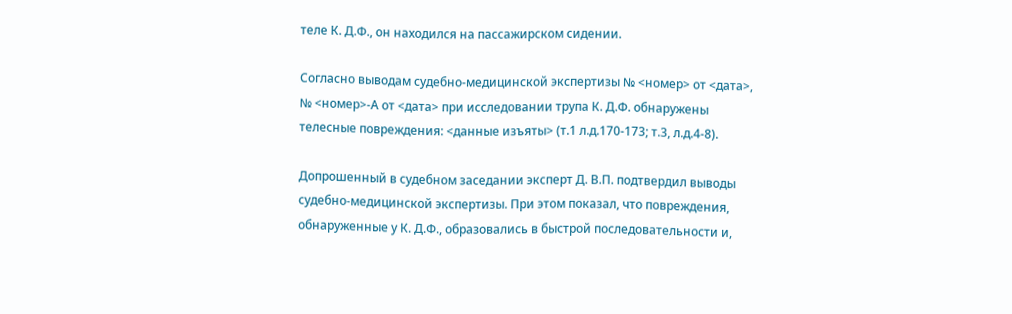теле К. Д.Ф., он находился на пассажирском сидении.

Согласно выводам судебно-медицинской экспертизы № <номер> от <дата>, № <номер>-А от <дата> при исследовании трупа К. Д.Ф. обнаружены телесные повреждения: <данные изъяты> (т.1 л.д.170-173; т.3, л.д.4-8).

Допрошенный в судебном заседании эксперт Д. В.П. подтвердил выводы судебно-медицинской экспертизы. При этом показал, что повреждения, обнаруженные у К. Д.Ф., образовались в быстрой последовательности и,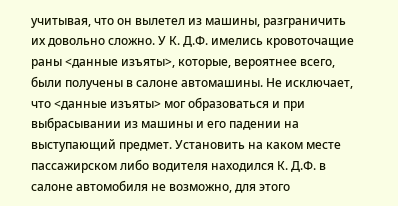учитывая, что он вылетел из машины, разграничить их довольно сложно. У К. Д.Ф. имелись кровоточащие раны <данные изъяты>, которые, вероятнее всего, были получены в салоне автомашины. Не исключает, что <данные изъяты> мог образоваться и при выбрасывании из машины и его падении на выступающий предмет. Установить на каком месте пассажирском либо водителя находился К. Д.Ф. в салоне автомобиля не возможно, для этого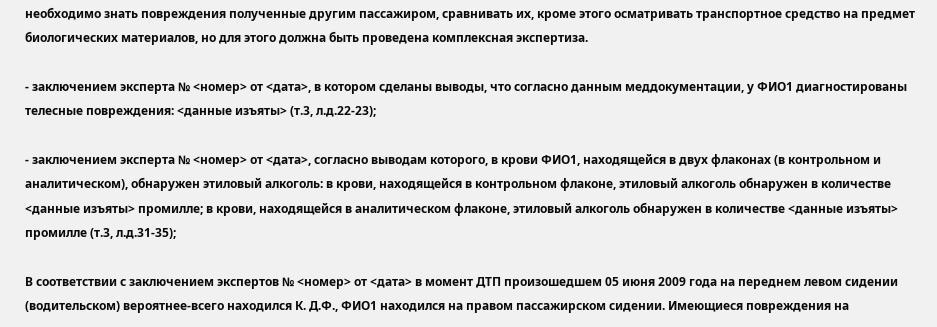необходимо знать повреждения полученные другим пассажиром, сравнивать их, кроме этого осматривать транспортное средство на предмет биологических материалов, но для этого должна быть проведена комплексная экспертиза.

- заключением эксперта № <номер> от <дата>, в котором сделаны выводы, что согласно данным меддокументации, у ФИО1 диагностированы телесные повреждения: <данные изъяты> (т.3, л.д.22-23);

- заключением эксперта № <номер> от <дата>, согласно выводам которого, в крови ФИО1, находящейся в двух флаконах (в контрольном и аналитическом), обнаружен этиловый алкоголь: в крови, находящейся в контрольном флаконе, этиловый алкоголь обнаружен в количестве <данные изъяты> промилле; в крови, находящейся в аналитическом флаконе, этиловый алкоголь обнаружен в количестве <данные изъяты> промилле (т.3, л.д.31-35);

В соответствии с заключением экспертов № <номер> от <дата> в момент ДТП произошедшем 05 июня 2009 года на переднем левом сидении (водительском) вероятнее-всего находился К. Д.Ф., ФИО1 находился на правом пассажирском сидении. Имеющиеся повреждения на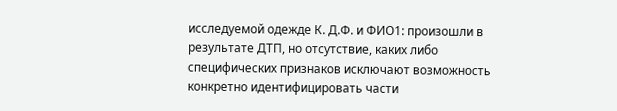исследуемой одежде К. Д.Ф. и ФИО1: произошли в результате ДТП, но отсутствие, каких либо специфических признаков исключают возможность конкретно идентифицировать части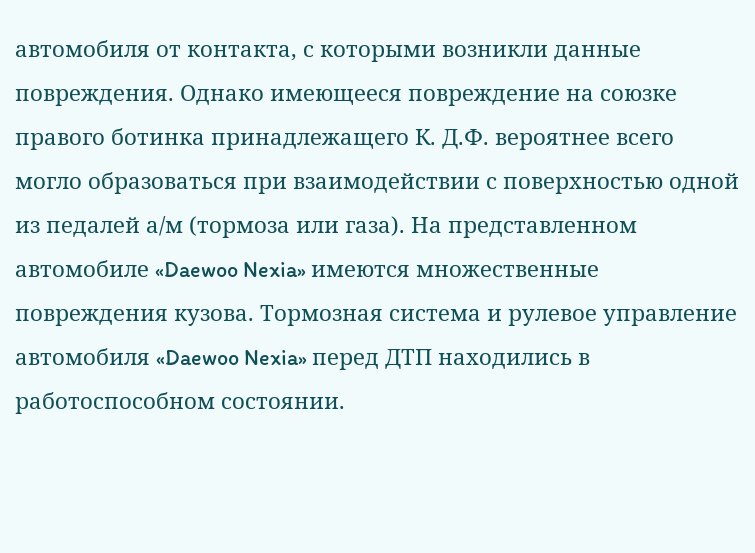автомобиля от контакта, с которыми возникли данные повреждения. Однако имеющееся повреждение на союзке правого ботинка принадлежащего К. Д.Ф. вероятнее всего могло образоваться при взаимодействии с поверхностью одной из педалей а/м (тормоза или газа). На представленном автомобиле «Daewoo Nexia» имеются множественные повреждения кузова. Тормозная система и рулевое управление автомобиля «Daewoo Nexia» перед ДТП находились в работоспособном состоянии.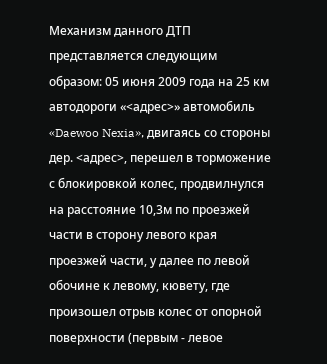Механизм данного ДТП представляется следующим образом: 05 июня 2009 года на 25 км автодороги «<адрес>» автомобиль «Daewoo Nexia», двигаясь со стороны дер. <адрес>, перешел в торможение с блокировкой колес, продвилнулся на расстояние 10,3м по проезжей части в сторону левого края проезжей части, у далее по левой обочине к левому, кювету, где произошел отрыв колес от опорной поверхности (первым - левое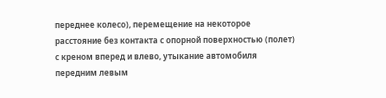переднее колесо), перемещение на некоторое расстояние без контакта с опорной поверхностью (полет) с креном вперед и влево, утыкание автомобиля передним левым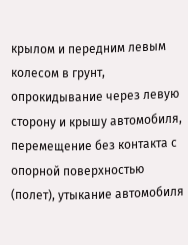крылом и передним левым колесом в грунт, опрокидывание через левую сторону и крышу автомобиля, перемещение без контакта с опорной поверхностью (полет), утыкание автомобиля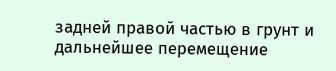задней правой частью в грунт и дальнейшее перемещение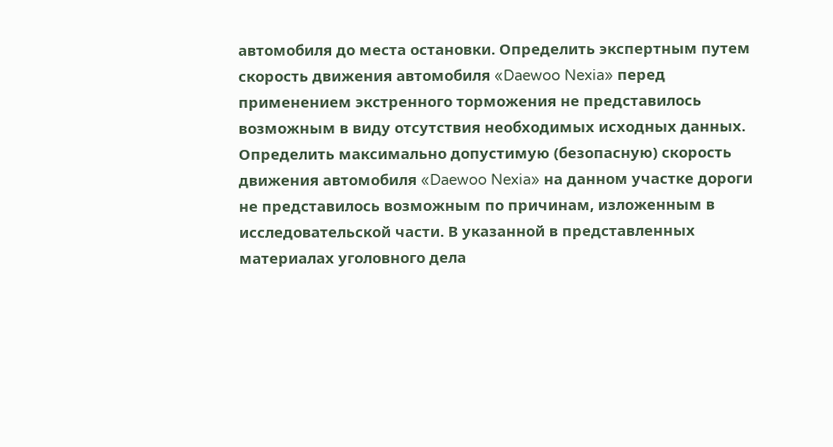автомобиля до места остановки. Определить экспертным путем скорость движения автомобиля «Daewoo Nexia» перед применением экстренного торможения не представилось возможным в виду отсутствия необходимых исходных данных. Определить максимально допустимую (безопасную) скорость движения автомобиля «Daewoo Nexia» на данном участке дороги не представилось возможным по причинам, изложенным в исследовательской части. В указанной в представленных материалах уголовного дела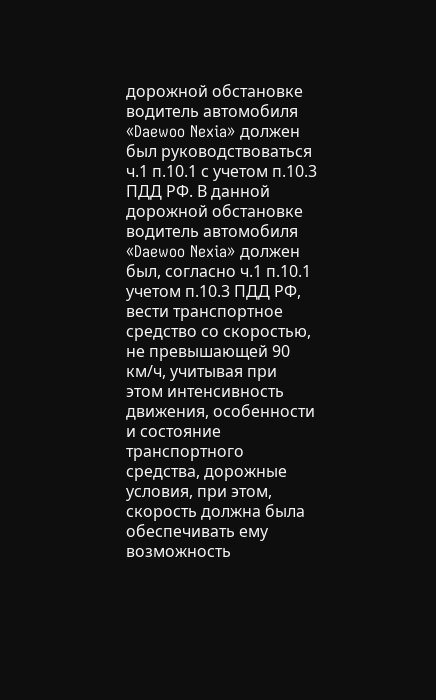дорожной обстановке водитель автомобиля «Daewoo Nexia» должен был руководствоваться ч.1 п.10.1 с учетом п.10.3 ПДД РФ. В данной дорожной обстановке водитель автомобиля «Daewoo Nexia» должен был, согласно ч.1 п.10.1 учетом п.10.3 ПДД РФ, вести транспортное средство со скоростью, не превышающей 90 км/ч, учитывая при этом интенсивность движения, особенности и состояние транспортного средства, дорожные условия, при этом, скорость должна была обеспечивать ему возможность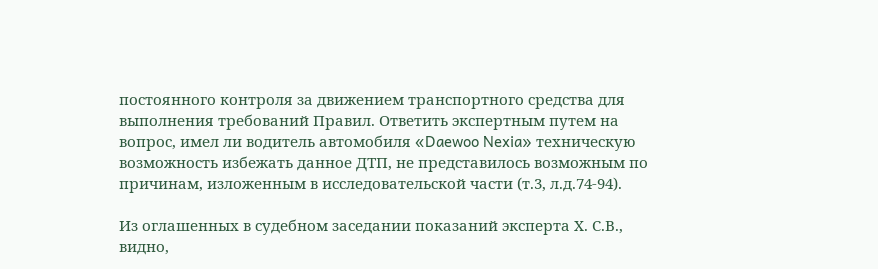постоянного контроля за движением транспортного средства для выполнения требований Правил. Ответить экспертным путем на вопрос, имел ли водитель автомобиля «Daewoo Nexia» техническую возможность избежать данное ДТП, не представилось возможным по причинам, изложенным в исследовательской части (т.3, л.д.74-94).

Из оглашенных в судебном заседании показаний эксперта Х. С.В., видно,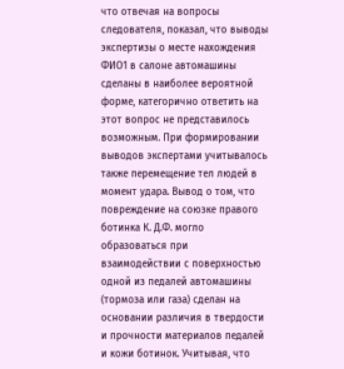что отвечая на вопросы следователя, показал, что выводы экспертизы о месте нахождения ФИО1 в салоне автомашины сделаны в наиболее вероятной форме, категорично ответить на этот вопрос не представилось возможным. При формировании выводов экспертами учитывалось также перемещение тел людей в момент удара. Вывод о том, что повреждение на союзке правого ботинка К. Д.Ф. могло образоваться при взаимодействии с поверхностью одной из педалей автомашины (тормоза или газа) сделан на основании различия в твердости и прочности материалов педалей и кожи ботинок. Учитывая, что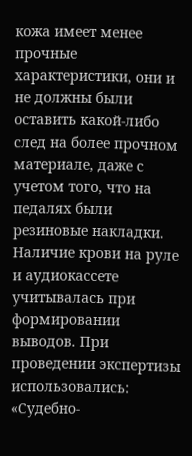кожа имеет менее прочные характеристики, они и не должны были оставить какой-либо след на более прочном материале, даже с учетом того, что на педалях были резиновые накладки. Наличие крови на руле и аудиокассете учитывалась при формировании выводов. При проведении экспертизы использовались: «Судебно-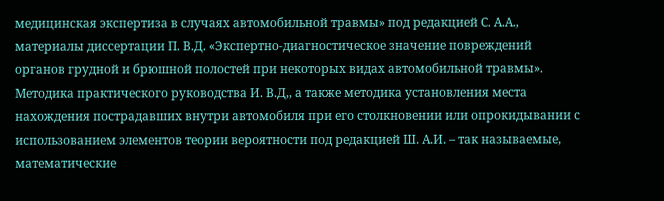медицинская экспертиза в случаях автомобильной травмы» под редакцией С. А.А., материалы диссертации П. В.Д. «Экспертно-диагностическое значение повреждений органов грудной и брюшной полостей при некоторых видах автомобильной травмы». Методика практического руководства И. В.Д,, а также методика установления места нахождения пострадавших внутри автомобиля при его столкновении или опрокидывании с использованием элементов теории вероятности под редакцией Ш. А.И. – так называемые, математические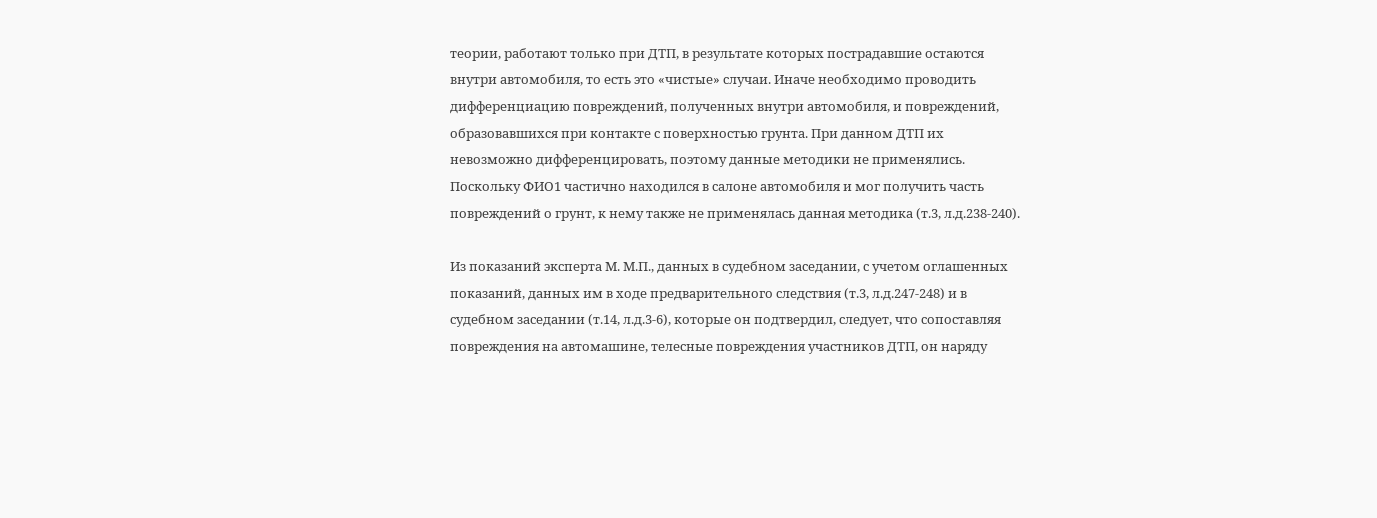теории, работают только при ДТП, в результате которых пострадавшие остаются внутри автомобиля, то есть это «чистые» случаи. Иначе необходимо проводить дифференциацию повреждений, полученных внутри автомобиля, и повреждений, образовавшихся при контакте с поверхностью грунта. При данном ДТП их невозможно дифференцировать, поэтому данные методики не применялись. Поскольку ФИО1 частично находился в салоне автомобиля и мог получить часть повреждений о грунт, к нему также не применялась данная методика (т.3, л.д.238-240).

Из показаний эксперта М. М.П., данных в судебном заседании, с учетом оглашенных показаний, данных им в ходе предварительного следствия (т.3, л.д.247-248) и в судебном заседании (т.14, л.д.3-6), которые он подтвердил, следует, что сопоставляя повреждения на автомашине, телесные повреждения участников ДТП, он наряду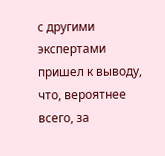с другими экспертами пришел к выводу, что, вероятнее всего, за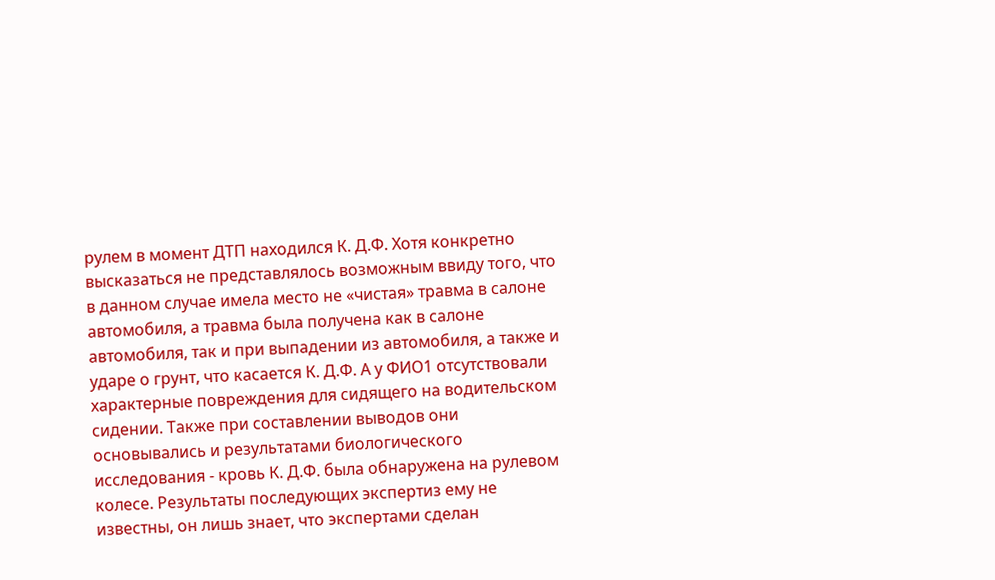рулем в момент ДТП находился К. Д.Ф. Хотя конкретно высказаться не представлялось возможным ввиду того, что в данном случае имела место не «чистая» травма в салоне автомобиля, а травма была получена как в салоне автомобиля, так и при выпадении из автомобиля, а также и ударе о грунт, что касается К. Д.Ф. А у ФИО1 отсутствовали характерные повреждения для сидящего на водительском сидении. Также при составлении выводов они основывались и результатами биологического исследования - кровь К. Д.Ф. была обнаружена на рулевом колесе. Результаты последующих экспертиз ему не известны, он лишь знает, что экспертами сделан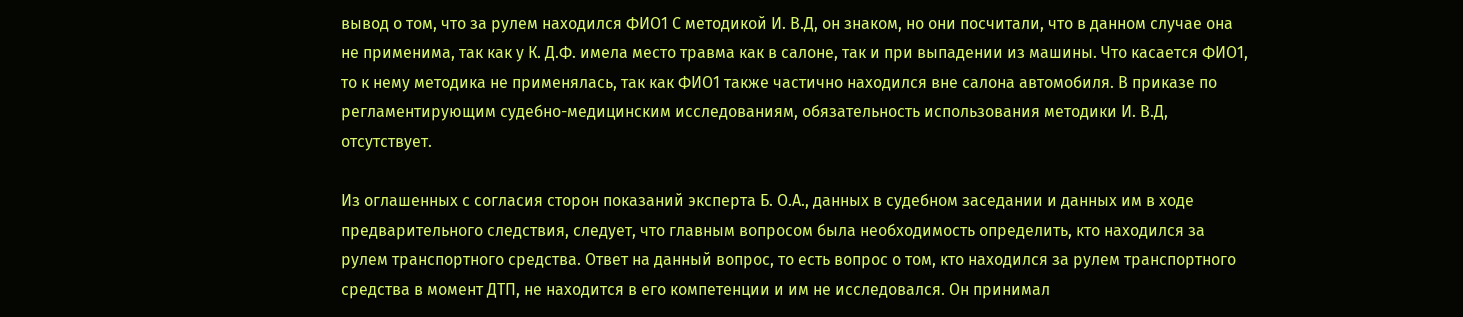вывод о том, что за рулем находился ФИО1 С методикой И. В.Д, он знаком, но они посчитали, что в данном случае она не применима, так как у К. Д.Ф. имела место травма как в салоне, так и при выпадении из машины. Что касается ФИО1, то к нему методика не применялась, так как ФИО1 также частично находился вне салона автомобиля. В приказе по регламентирующим судебно-медицинским исследованиям, обязательность использования методики И. В.Д, отсутствует.

Из оглашенных с согласия сторон показаний эксперта Б. О.А., данных в судебном заседании и данных им в ходе предварительного следствия, следует, что главным вопросом была необходимость определить, кто находился за рулем транспортного средства. Ответ на данный вопрос, то есть вопрос о том, кто находился за рулем транспортного средства в момент ДТП, не находится в его компетенции и им не исследовался. Он принимал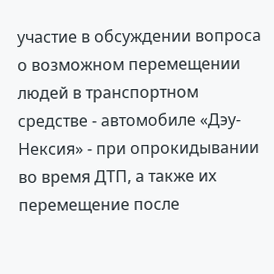участие в обсуждении вопроса о возможном перемещении людей в транспортном средстве - автомобиле «Дэу-Нексия» - при опрокидывании во время ДТП, а также их перемещение после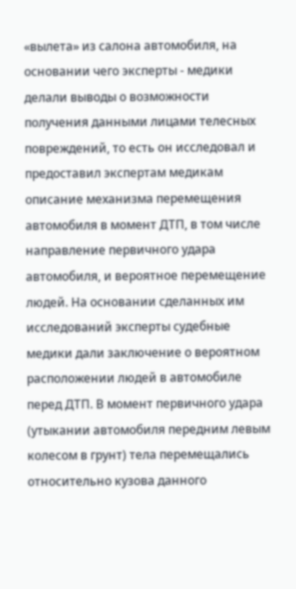«вылета» из салона автомобиля, на основании чего эксперты - медики делали выводы о возможности получения данными лицами телесных повреждений, то есть он исследовал и предоставил экспертам медикам описание механизма перемещения автомобиля в момент ДТП, в том числе направление первичного удара автомобиля, и вероятное перемещение людей. На основании сделанных им исследований эксперты судебные медики дали заключение о вероятном расположении людей в автомобиле перед ДТП. В момент первичного удара (утыкании автомобиля передним левым колесом в грунт) тела перемещались относительно кузова данного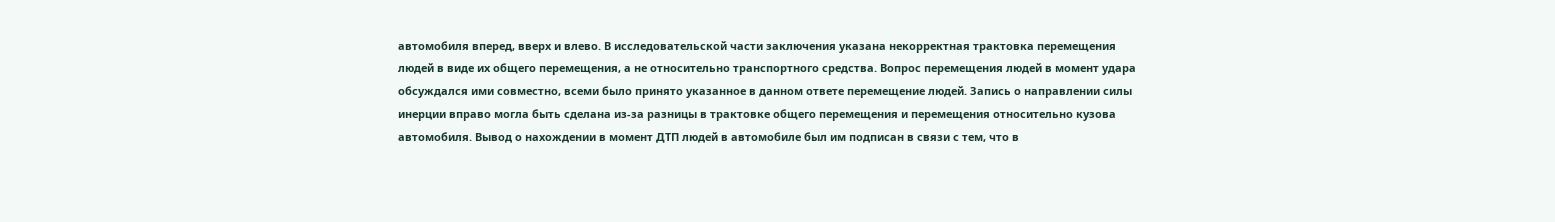автомобиля вперед, вверх и влево. В исследовательской части заключения указана некорректная трактовка перемещения людей в виде их общего перемещения, а не относительно транспортного средства. Вопрос перемещения людей в момент удара обсуждался ими совместно, всеми было принято указанное в данном ответе перемещение людей. Запись о направлении силы инерции вправо могла быть сделана из-за разницы в трактовке общего перемещения и перемещения относительно кузова автомобиля. Вывод о нахождении в момент ДТП людей в автомобиле был им подписан в связи с тем, что в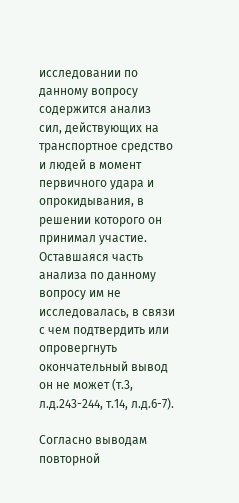исследовании по данному вопросу содержится анализ сил, действующих на транспортное средство и людей в момент первичного удара и опрокидывания, в решении которого он принимал участие. Оставшаяся часть анализа по данному вопросу им не исследовалась, в связи с чем подтвердить или опровергнуть окончательный вывод он не может (т.3, л.д.243-244, т.14, л.д.6-7).

Согласно выводам повторной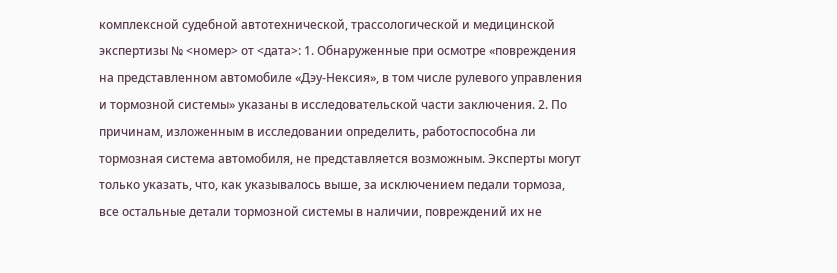комплексной судебной автотехнической, трассологической и медицинской экспертизы № <номер> от <дата>: 1. Обнаруженные при осмотре «повреждения на представленном автомобиле «Дэу-Нексия», в том числе рулевого управления и тормозной системы» указаны в исследовательской части заключения. 2. По причинам, изложенным в исследовании определить, работоспособна ли тормозная система автомобиля, не представляется возможным. Эксперты могут только указать, что, как указывалось выше, за исключением педали тормоза, все остальные детали тормозной системы в наличии, повреждений их не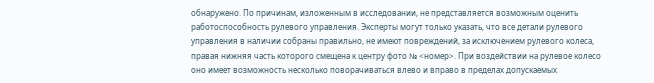обнаружено. По причинам, изложенным в исследовании, не представляется возможным оценить работоспособность рулевого управления. Эксперты могут только указать, что все детали рулевого управления в наличии собраны правильно, не имеют повреждений, за исключением рулевого колеса, правая нижняя часть которого смещена к центру фото № <номер>. При воздействии на рулевое колесо оно имеет возможность несколько поворачиваться влево и вправо в пределах допускаемых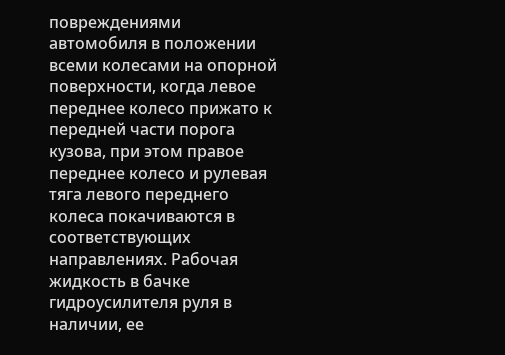повреждениями автомобиля в положении всеми колесами на опорной поверхности, когда левое переднее колесо прижато к передней части порога кузова, при этом правое переднее колесо и рулевая тяга левого переднего колеса покачиваются в соответствующих направлениях. Рабочая жидкость в бачке гидроусилителя руля в наличии, ее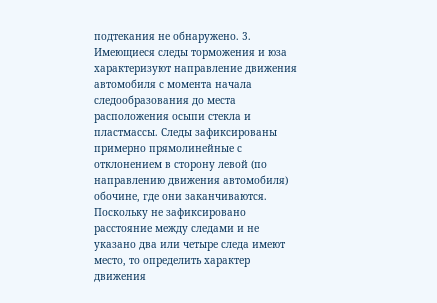подтекания не обнаружено. 3. Имеющиеся следы торможения и юза характеризуют направление движения автомобиля с момента начала следообразования до места расположения осыпи стекла и пластмассы. Следы зафиксированы примерно прямолинейные с отклонением в сторону левой (по направлению движения автомобиля) обочине, где они заканчиваются. Поскольку не зафиксировано расстояние между следами и не указано два или четыре следа имеют место, то определить характер движения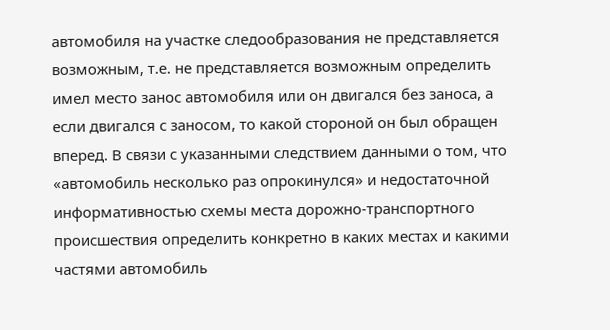автомобиля на участке следообразования не представляется возможным, т.е. не представляется возможным определить имел место занос автомобиля или он двигался без заноса, а если двигался с заносом, то какой стороной он был обращен вперед. В связи с указанными следствием данными о том, что «автомобиль несколько раз опрокинулся» и недостаточной информативностью схемы места дорожно-транспортного происшествия определить конкретно в каких местах и какими частями автомобиль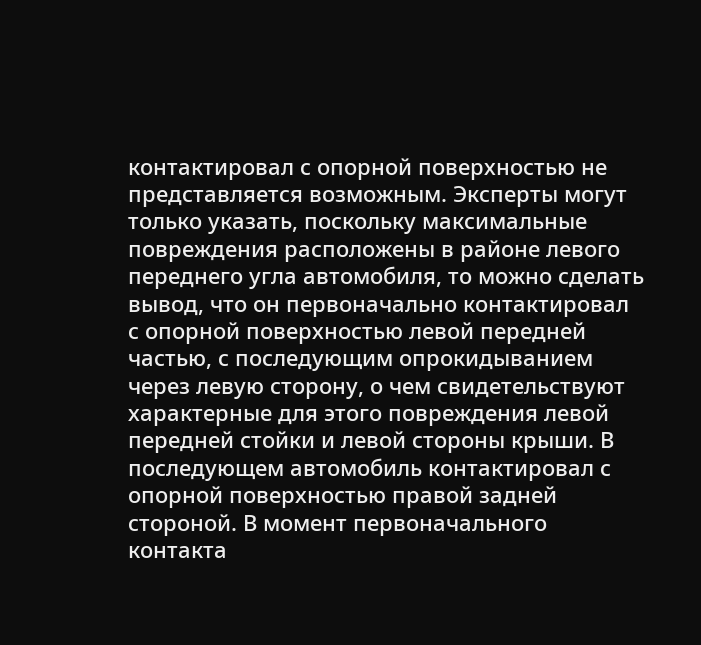контактировал с опорной поверхностью не представляется возможным. Эксперты могут только указать, поскольку максимальные повреждения расположены в районе левого переднего угла автомобиля, то можно сделать вывод, что он первоначально контактировал с опорной поверхностью левой передней частью, с последующим опрокидыванием через левую сторону, о чем свидетельствуют характерные для этого повреждения левой передней стойки и левой стороны крыши. В последующем автомобиль контактировал с опорной поверхностью правой задней стороной. В момент первоначального контакта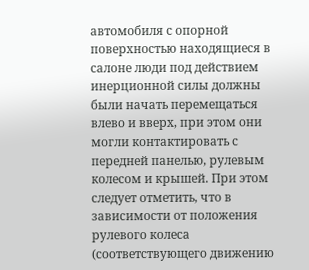автомобиля с опорной поверхностью находящиеся в салоне люди под действием инерционной силы должны были начать перемещаться влево и вверх, при этом они могли контактировать с передней панелью, рулевым колесом и крышей. При этом следует отметить, что в зависимости от положения рулевого колеса (соответствующего движению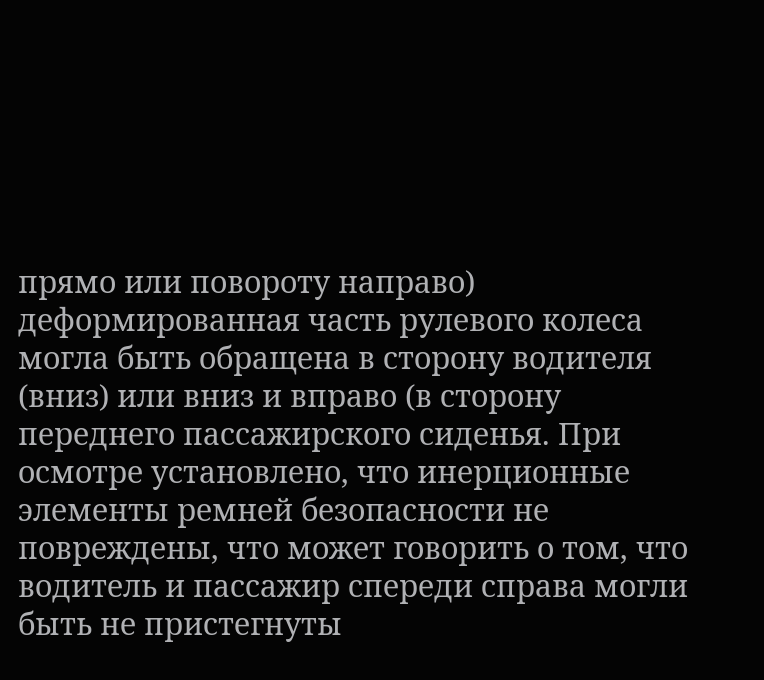прямо или повороту направо) деформированная часть рулевого колеса могла быть обращена в сторону водителя (вниз) или вниз и вправо (в сторону переднего пассажирского сиденья. При осмотре установлено, что инерционные элементы ремней безопасности не повреждены, что может говорить о том, что водитель и пассажир спереди справа могли быть не пристегнуты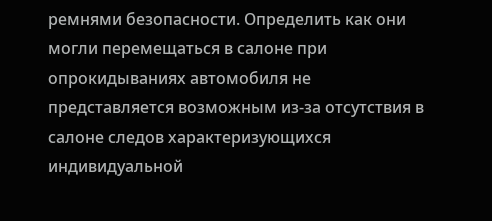ремнями безопасности. Определить как они могли перемещаться в салоне при опрокидываниях автомобиля не представляется возможным из-за отсутствия в салоне следов характеризующихся индивидуальной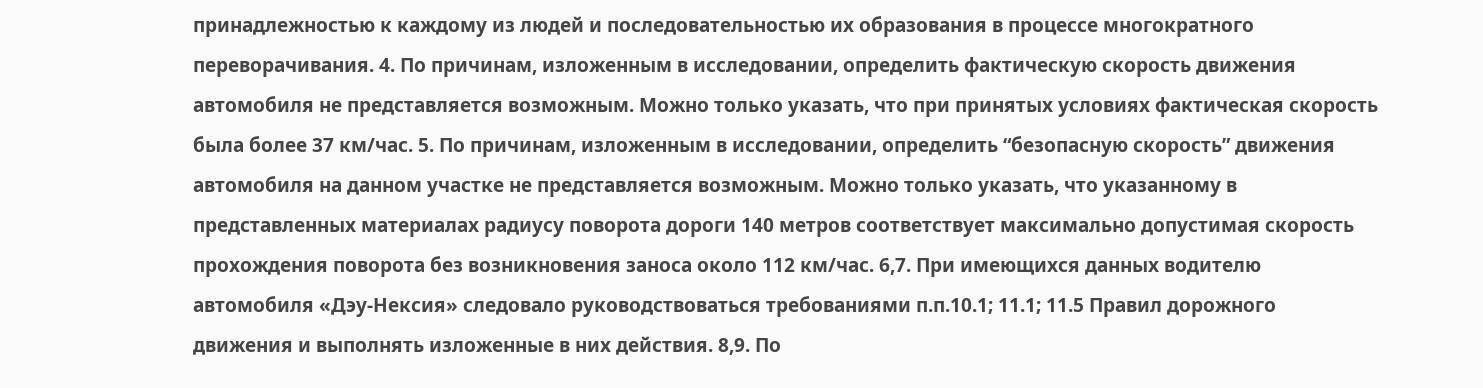принадлежностью к каждому из людей и последовательностью их образования в процессе многократного переворачивания. 4. По причинам, изложенным в исследовании, определить фактическую скорость движения автомобиля не представляется возможным. Можно только указать, что при принятых условиях фактическая скорость была более 37 км/час. 5. По причинам, изложенным в исследовании, определить “безопасную скорость” движения автомобиля на данном участке не представляется возможным. Можно только указать, что указанному в представленных материалах радиусу поворота дороги 140 метров соответствует максимально допустимая скорость прохождения поворота без возникновения заноса около 112 км/час. 6,7. При имеющихся данных водителю автомобиля «Дэу-Нексия» следовало руководствоваться требованиями п.п.10.1; 11.1; 11.5 Правил дорожного движения и выполнять изложенные в них действия. 8,9. По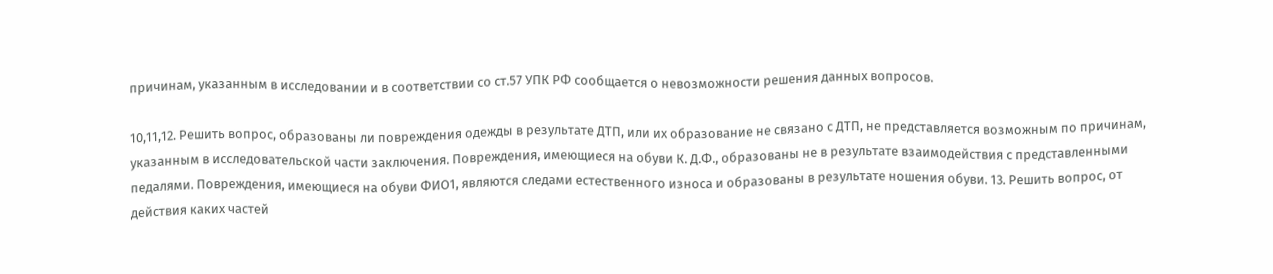причинам, указанным в исследовании и в соответствии со ст.57 УПК РФ сообщается о невозможности решения данных вопросов.

10,11,12. Решить вопрос, образованы ли повреждения одежды в результате ДТП, или их образование не связано с ДТП, не представляется возможным по причинам, указанным в исследовательской части заключения. Повреждения, имеющиеся на обуви К. Д.Ф., образованы не в результате взаимодействия с представленными педалями. Повреждения, имеющиеся на обуви ФИО1, являются следами естественного износа и образованы в результате ношения обуви. 13. Решить вопрос, от действия каких частей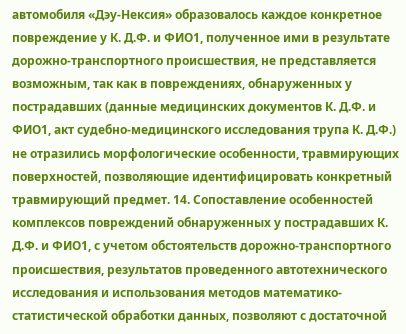автомобиля «Дэу-Нексия» образовалось каждое конкретное повреждение у К. Д.Ф. и ФИО1, полученное ими в результате дорожно-транспортного происшествия, не представляется возможным, так как в повреждениях, обнаруженных у пострадавших (данные медицинских документов К. Д.Ф. и ФИО1, акт судебно-медицинского исследования трупа К. Д.Ф.) не отразились морфологические особенности, травмирующих поверхностей, позволяющие идентифицировать конкретный травмирующий предмет. 14. Сопоставление особенностей комплексов повреждений обнаруженных у пострадавших К. Д.Ф. и ФИО1, с учетом обстоятельств дорожно-транспортного происшествия, результатов проведенного автотехнического исследования и использования методов математико-статистической обработки данных, позволяют с достаточной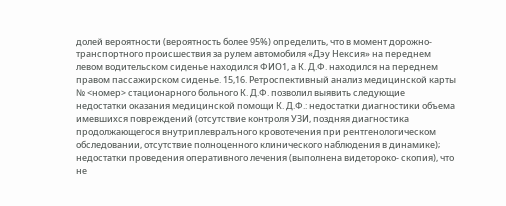долей вероятности (вероятность более 95%) определить, что в момент дорожно-транспортного происшествия за рулем автомобиля «Дэу Нексия» на переднем левом водительском сиденье находился ФИО1, а К. Д.Ф. находился на переднем правом пассажирском сиденье. 15,16. Ретроспективный анализ медицинской карты № <номер> стационарного больного К. Д.Ф. позволил выявить следующие недостатки оказания медицинской помощи К. Д.Ф.: недостатки диагностики объема имевшихся повреждений (отсутствие контроля УЗИ, поздняя диагностика продолжающегося внутриплевралъного кровотечения при рентгенологическом обследовании, отсутствие полноценного клинического наблюдения в динамике); недостатки проведения оперативного лечения (выполнена видетороко- скопия), что не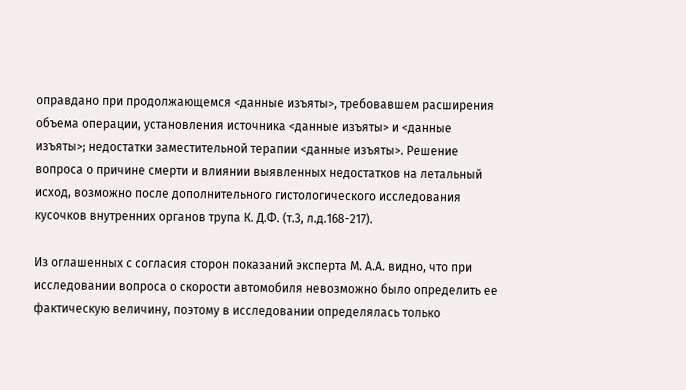оправдано при продолжающемся <данные изъяты>, требовавшем расширения объема операции, установления источника <данные изъяты> и <данные изъяты>; недостатки заместительной терапии <данные изъяты>. Решение вопроса о причине смерти и влиянии выявленных недостатков на летальный исход, возможно после дополнительного гистологического исследования кусочков внутренних органов трупа К. Д.Ф. (т.3, л.д.168-217).

Из оглашенных с согласия сторон показаний эксперта М. А.А. видно, что при исследовании вопроса о скорости автомобиля невозможно было определить ее фактическую величину, поэтому в исследовании определялась только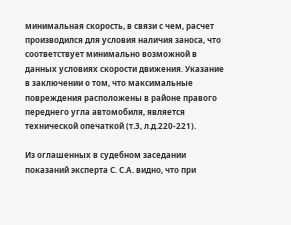минимальная скорость, в связи с чем, расчет производился для условия наличия заноса, что соответствует минимально возможной в данных условиях скорости движения. Указание в заключении о том, что максимальные повреждения расположены в районе правого переднего угла автомобиля, является технической опечаткой (т.3, л.д.220-221).

Из оглашенных в судебном заседании показаний эксперта С. С.А. видно, что при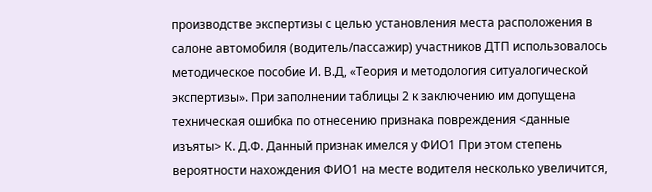производстве экспертизы с целью установления места расположения в салоне автомобиля (водитель/пассажир) участников ДТП использовалось методическое пособие И. В.Д, «Теория и методология ситуалогической экспертизы». При заполнении таблицы 2 к заключению им допущена техническая ошибка по отнесению признака повреждения <данные изъяты> К. Д.Ф. Данный признак имелся у ФИО1 При этом степень вероятности нахождения ФИО1 на месте водителя несколько увеличится,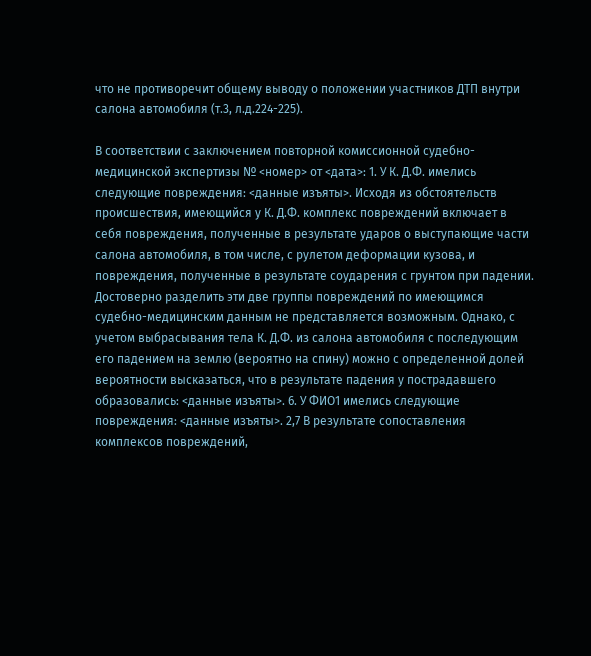что не противоречит общему выводу о положении участников ДТП внутри салона автомобиля (т.3, л.д.224-225).

В соответствии с заключением повторной комиссионной судебно-медицинской экспертизы № <номер> от <дата>: 1. У К. Д.Ф. имелись следующие повреждения: <данные изъяты>. Исходя из обстоятельств происшествия, имеющийся у К. Д.Ф. комплекс повреждений включает в себя повреждения, полученные в результате ударов о выступающие части салона автомобиля, в том числе, с рулетом деформации кузова, и повреждения, полученные в результате соударения с грунтом при падении. Достоверно разделить эти две группы повреждений по имеющимся судебно-медицинским данным не представляется возможным. Однако, с учетом выбрасывания тела К. Д.Ф. из салона автомобиля с последующим его падением на землю (вероятно на спину) можно с определенной долей вероятности высказаться, что в результате падения у пострадавшего образовались: <данные изъяты>. 6. У ФИО1 имелись следующие повреждения: <данные изъяты>. 2,7 В результате сопоставления комплексов повреждений,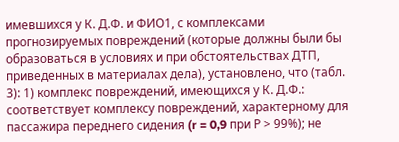имевшихся у К. Д.Ф. и ФИО1, с комплексами прогнозируемых повреждений (которые должны были бы образоваться в условиях и при обстоятельствах ДТП, приведенных в материалах дела), установлено, что (табл. 3): 1) комплекс повреждений, имеющихся у К. Д.Ф.: соответствует комплексу повреждений, характерному для пассажира переднего сидения (r = 0,9 при Р > 99%); не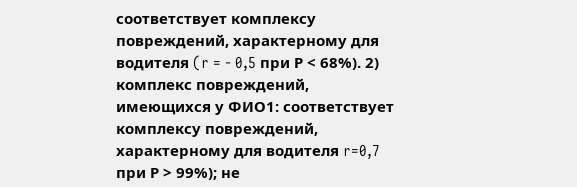соответствует комплексу повреждений, характерному для водителя (r = - 0,5 при Р < 68%). 2) комплекс повреждений, имеющихся у ФИО1: соответствует комплексу повреждений, характерному для водителя r=0,7 при Р > 99%); не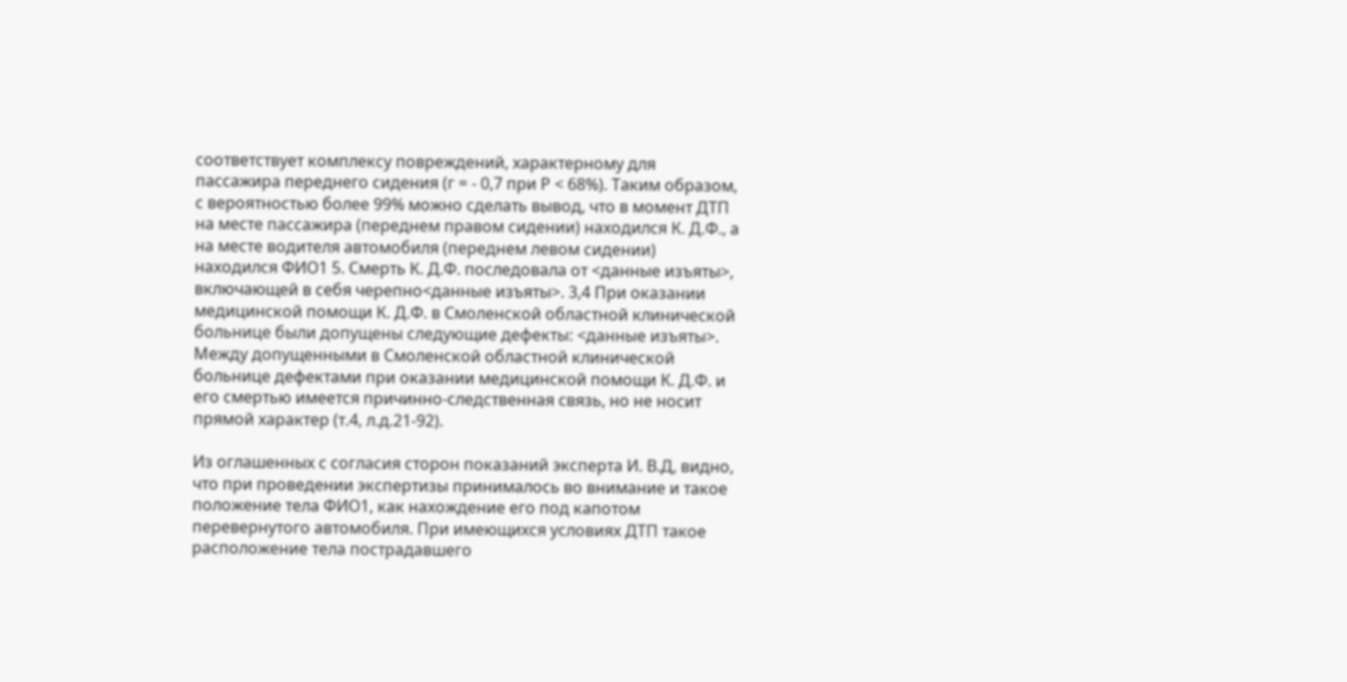соответствует комплексу повреждений, характерному для пассажира переднего сидения (г = - 0,7 при Р < 68%). Таким образом, с вероятностью более 99% можно сделать вывод, что в момент ДТП на месте пассажира (переднем правом сидении) находился К. Д.Ф., а на месте водителя автомобиля (переднем левом сидении) находился ФИО1 5. Смерть К. Д.Ф. последовала от <данные изъяты>, включающей в себя черепно<данные изъяты>. 3,4 При оказании медицинской помощи К. Д.Ф. в Смоленской областной клинической больнице были допущены следующие дефекты: <данные изъяты>. Между допущенными в Смоленской областной клинической больнице дефектами при оказании медицинской помощи К. Д.Ф. и его смертью имеется причинно-следственная связь, но не носит прямой характер (т.4, л.д.21-92).

Из оглашенных с согласия сторон показаний эксперта И. В.Д, видно, что при проведении экспертизы принималось во внимание и такое положение тела ФИО1, как нахождение его под капотом перевернутого автомобиля. При имеющихся условиях ДТП такое расположение тела пострадавшего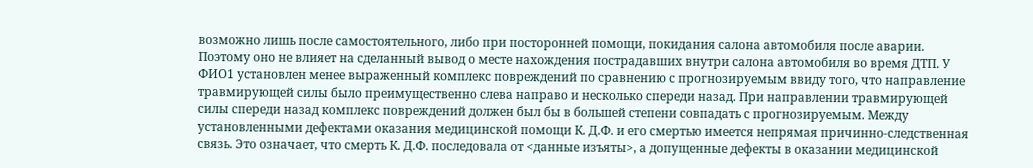возможно лишь после самостоятельного, либо при посторонней помощи, покидания салона автомобиля после аварии. Поэтому оно не влияет на сделанный вывод о месте нахождения пострадавших внутри салона автомобиля во время ДТП. У ФИО1 установлен менее выраженный комплекс повреждений по сравнению с прогнозируемым ввиду того, что направление травмирующей силы было преимущественно слева направо и несколько спереди назад. При направлении травмирующей силы спереди назад комплекс повреждений должен был бы в большей степени совпадать с прогнозируемым. Между установленными дефектами оказания медицинской помощи К. Д.Ф. и его смертью имеется непрямая причинно-следственная связь. Это означает, что смерть К. Д.Ф. последовала от <данные изъяты>, а допущенные дефекты в оказании медицинской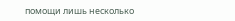помощи лишь несколько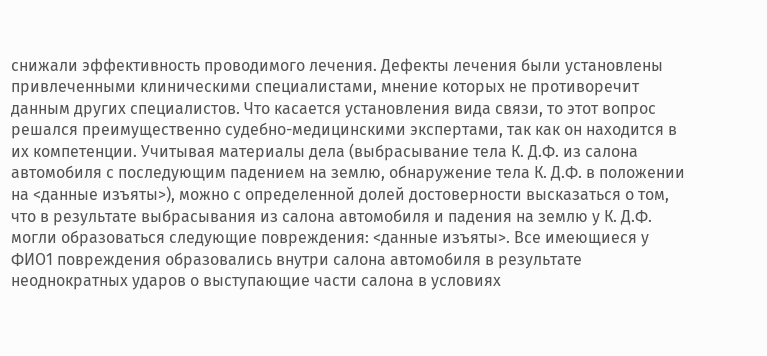снижали эффективность проводимого лечения. Дефекты лечения были установлены привлеченными клиническими специалистами, мнение которых не противоречит данным других специалистов. Что касается установления вида связи, то этот вопрос решался преимущественно судебно-медицинскими экспертами, так как он находится в их компетенции. Учитывая материалы дела (выбрасывание тела К. Д.Ф. из салона автомобиля с последующим падением на землю, обнаружение тела К. Д.Ф. в положении на <данные изъяты>), можно с определенной долей достоверности высказаться о том, что в результате выбрасывания из салона автомобиля и падения на землю у К. Д.Ф. могли образоваться следующие повреждения: <данные изъяты>. Все имеющиеся у ФИО1 повреждения образовались внутри салона автомобиля в результате неоднократных ударов о выступающие части салона в условиях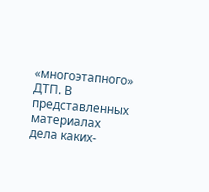«многоэтапного» ДТП. В представленных материалах дела каких-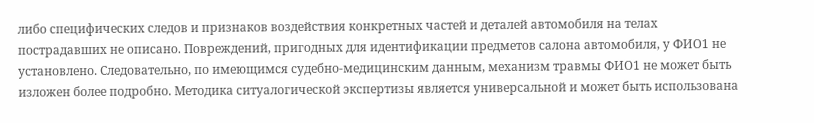либо специфических следов и признаков воздействия конкретных частей и деталей автомобиля на телах пострадавших не описано. Повреждений, пригодных для идентификации предметов салона автомобиля, у ФИО1 не установлено. Следовательно, по имеющимся судебно-медицинским данным, механизм травмы ФИО1 не может быть изложен более подробно. Методика ситуалогической экспертизы является универсальной и может быть использована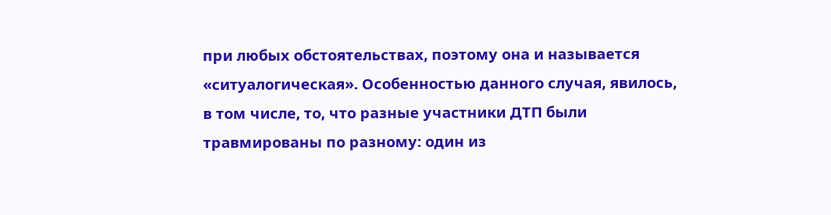при любых обстоятельствах, поэтому она и называется «ситуалогическая». Особенностью данного случая, явилось, в том числе, то, что разные участники ДТП были травмированы по разному: один из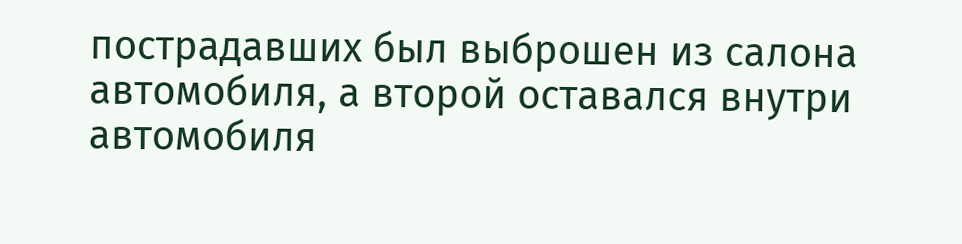пострадавших был выброшен из салона автомобиля, а второй оставался внутри автомобиля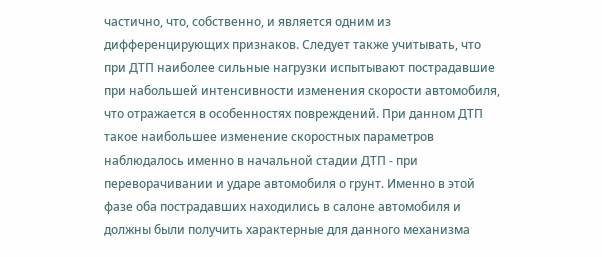частично, что, собственно, и является одним из дифференцирующих признаков. Следует также учитывать, что при ДТП наиболее сильные нагрузки испытывают пострадавшие при набольшей интенсивности изменения скорости автомобиля, что отражается в особенностях повреждений. При данном ДТП такое наибольшее изменение скоростных параметров наблюдалось именно в начальной стадии ДТП - при переворачивании и ударе автомобиля о грунт. Именно в этой фазе оба пострадавших находились в салоне автомобиля и должны были получить характерные для данного механизма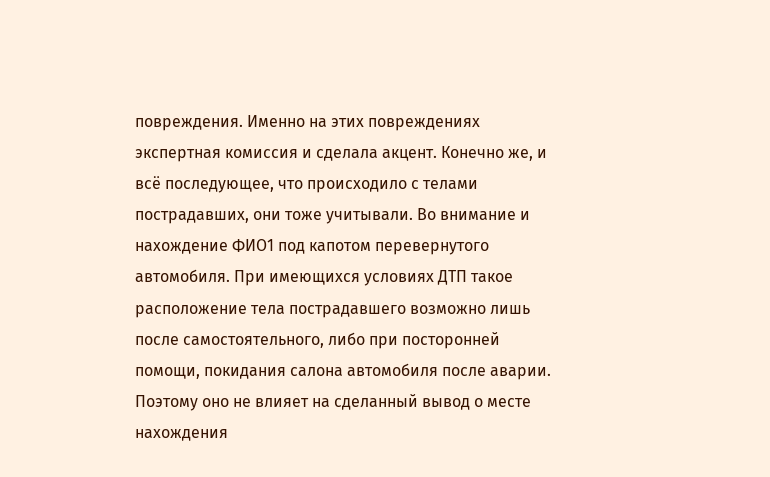повреждения. Именно на этих повреждениях экспертная комиссия и сделала акцент. Конечно же, и всё последующее, что происходило с телами пострадавших, они тоже учитывали. Во внимание и нахождение ФИО1 под капотом перевернутого автомобиля. При имеющихся условиях ДТП такое расположение тела пострадавшего возможно лишь после самостоятельного, либо при посторонней помощи, покидания салона автомобиля после аварии. Поэтому оно не влияет на сделанный вывод о месте нахождения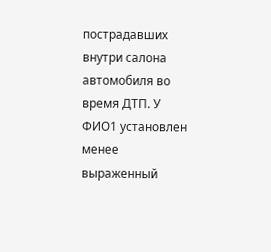пострадавших внутри салона автомобиля во время ДТП. У ФИО1 установлен менее выраженный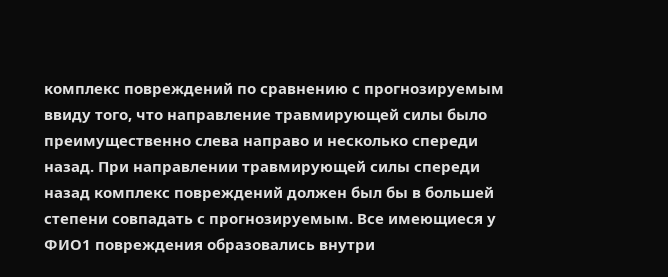комплекс повреждений по сравнению с прогнозируемым ввиду того, что направление травмирующей силы было преимущественно слева направо и несколько спереди назад. При направлении травмирующей силы спереди назад комплекс повреждений должен был бы в большей степени совпадать с прогнозируемым. Все имеющиеся у ФИО1 повреждения образовались внутри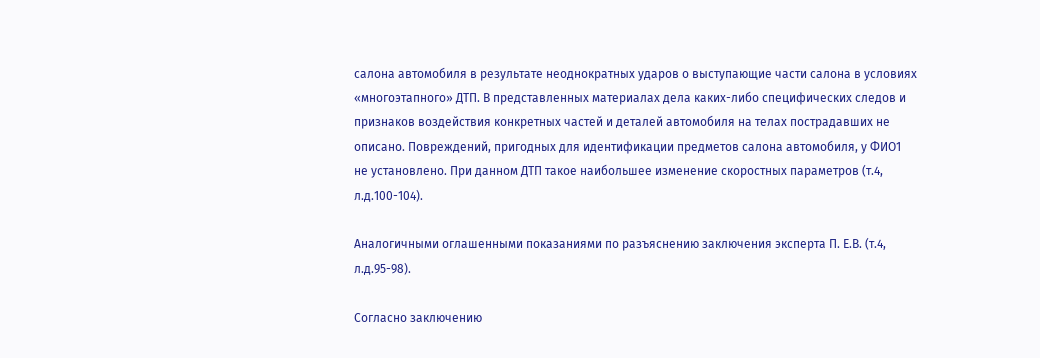салона автомобиля в результате неоднократных ударов о выступающие части салона в условиях «многоэтапного» ДТП. В представленных материалах дела каких-либо специфических следов и признаков воздействия конкретных частей и деталей автомобиля на телах пострадавших не описано. Повреждений, пригодных для идентификации предметов салона автомобиля, у ФИО1 не установлено. При данном ДТП такое наибольшее изменение скоростных параметров (т.4, л.д.100-104).

Аналогичными оглашенными показаниями по разъяснению заключения эксперта П. Е.В. (т.4, л.д.95-98).

Согласно заключению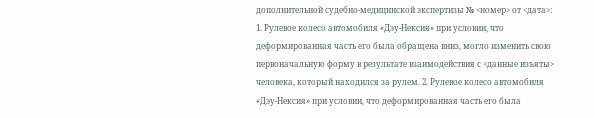дополнительной судебно-медицинской экспертизы № <номер> от <дата>: 1. Рулевое колесо автомобиля «Дэу-Нексия» при условии, что деформированная часть его была обращена вниз, могло изменить свою первоначальную форму в результате взаимодействия с <данные изъяты> человека, который находился за рулем. 2. Рулевое колесо автомобиля «Дэу-Нексия» при условии, что деформированная часть его была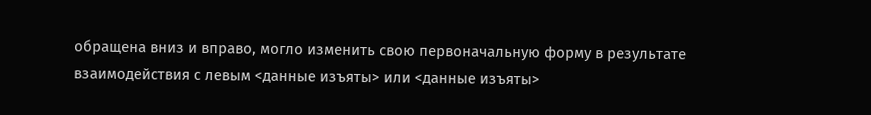обращена вниз и вправо, могло изменить свою первоначальную форму в результате взаимодействия с левым <данные изъяты> или <данные изъяты>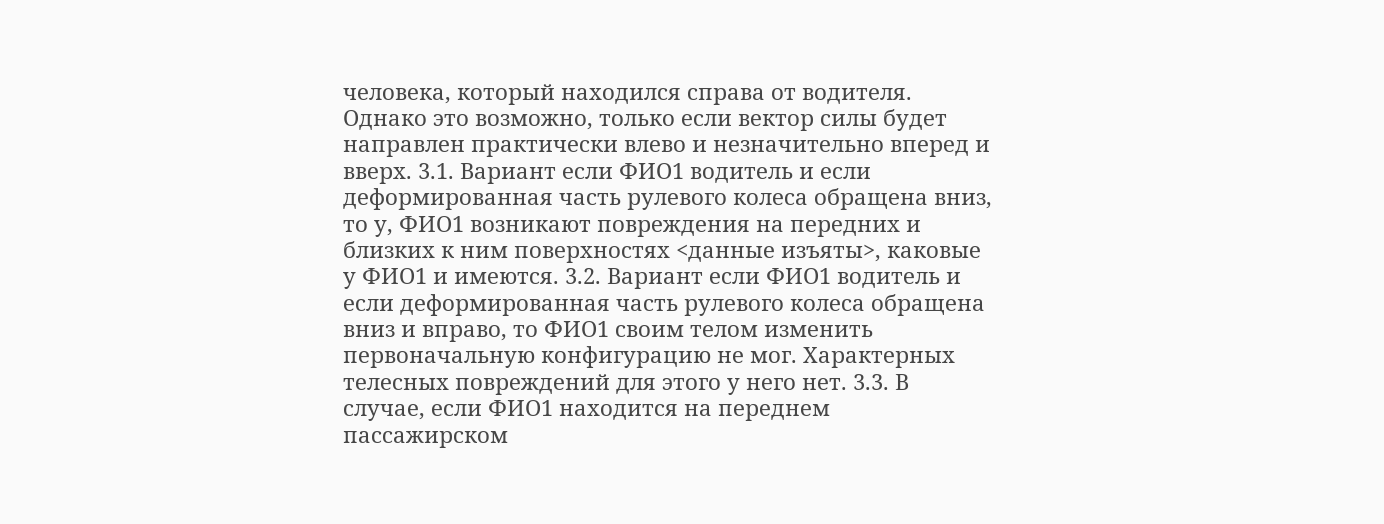человека, который находился справа от водителя. Однако это возможно, только если вектор силы будет направлен практически влево и незначительно вперед и вверх. 3.1. Вариант если ФИО1 водитель и если деформированная часть рулевого колеса обращена вниз, то у, ФИО1 возникают повреждения на передних и близких к ним поверхностях <данные изъяты>, каковые у ФИО1 и имеются. 3.2. Вариант если ФИО1 водитель и если деформированная часть рулевого колеса обращена вниз и вправо, то ФИО1 своим телом изменить первоначальную конфигурацию не мог. Характерных телесных повреждений для этого у него нет. 3.3. В случае, если ФИО1 находится на переднем пассажирском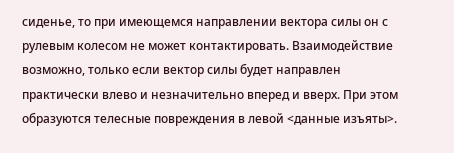сиденье, то при имеющемся направлении вектора силы он с рулевым колесом не может контактировать. Взаимодействие возможно, только если вектор силы будет направлен практически влево и незначительно вперед и вверх. При этом образуются телесные повреждения в левой <данные изъяты>.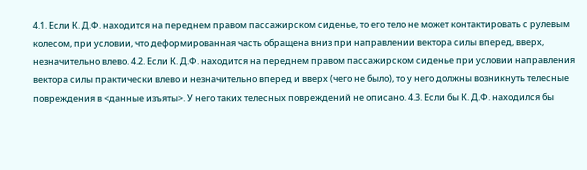4.1. Если К. Д.Ф. находится на переднем правом пассажирском сиденье, то его тело не может контактировать с рулевым колесом, при условии, что деформированная часть обращена вниз при направлении вектора силы вперед, вверх, незначительно влево. 4.2. Если К. Д.Ф. находится на переднем правом пассажирском сиденье при условии направления вектора силы практически влево и незначительно вперед и вверх (чего не было), то у него должны возникнуть телесные повреждения в <данные изъяты>. У него таких телесных повреждений не описано. 4.3. Если бы К. Д.Ф. находился бы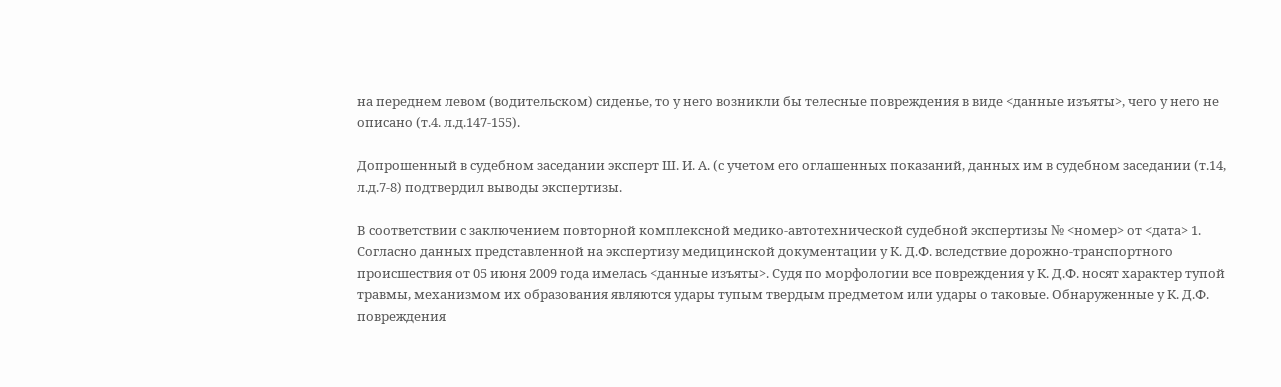на переднем левом (водительском) сиденье, то у него возникли бы телесные повреждения в виде <данные изъяты>, чего у него не описано (т.4. л.д.147-155).

Допрошенный в судебном заседании эксперт Ш. И. А. (с учетом его оглашенных показаний, данных им в судебном заседании (т.14, л.д.7-8) подтвердил выводы экспертизы.

В соответствии с заключением повторной комплексной медико-автотехнической судебной экспертизы № <номер> от <дата> 1. Согласно данных представленной на экспертизу медицинской документации у К. Д.Ф. вследствие дорожно-транспортного происшествия от 05 июня 2009 года имелась <данные изъяты>. Судя по морфологии все повреждения у К. Д.Ф. носят характер тупой травмы, механизмом их образования являются удары тупым твердым предметом или удары о таковые. Обнаруженные у К. Д.Ф. повреждения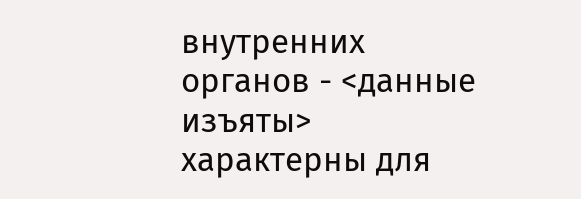внутренних органов - <данные изъяты> характерны для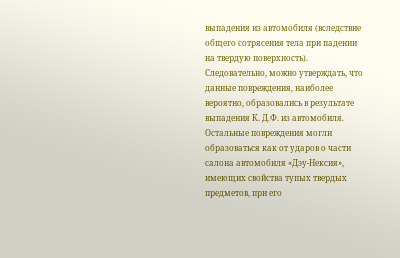выпадения из автомобиля (вследствие общего сотрясения тела при падении на твердую поверхность). Следовательно, можно утверждать, что данные повреждения, наиболее вероятно, образовались в результате выпадения К. Д.Ф. из автомобиля. Остальные повреждения могли образоваться как от ударов о части салона автомобиля «Дэу-Нексия», имеющих свойства тупых твердых предметов, при его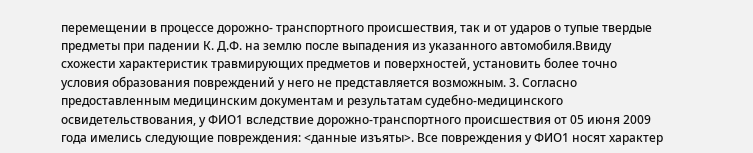перемещении в процессе дорожно- транспортного происшествия, так и от ударов о тупые твердые предметы при падении К. Д.Ф. на землю после выпадения из указанного автомобиля.Ввиду схожести характеристик травмирующих предметов и поверхностей, установить более точно условия образования повреждений у него не представляется возможным. 3. Согласно предоставленным медицинским документам и результатам судебно-медицинского освидетельствования, у ФИО1 вследствие дорожно-транспортного происшествия от 05 июня 2009 года имелись следующие повреждения: <данные изъяты>. Все повреждения у ФИО1 носят характер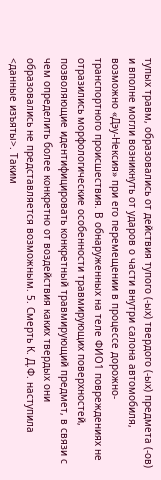тупых травм, образовались от действия тупого (-ых) твердого (-ых) предмета (-ов) и вполне могли возникнуть от ударов о части внутри салона автомобиля, возможно «Дэу-Нексия» при его перемещении в процессе дорожно-транспортного происшествия. В обнаруженных на теле ФИО1 повреждениях не отразились морфологические особенности травмирующих поверхностей, позволяющие идентифицировать конкретный травмирующий предмет, в связи с чем определить более конкретно от воздействия каких твердых они образовались не представляется возможным. 5. Смерть К. Д.Ф. наступила <данные изъяты>. Таким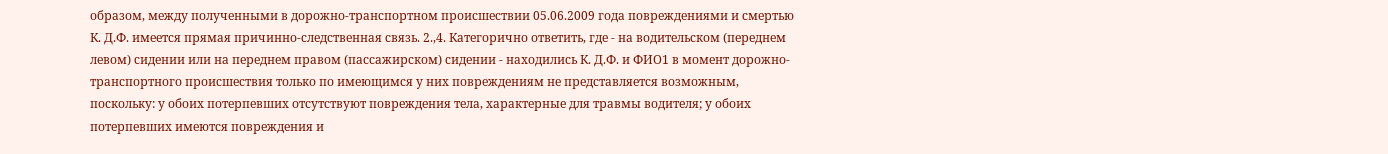образом, между полученными в дорожно-транспортном происшествии 05.06.2009 года повреждениями и смертью К. Д.Ф. имеется прямая причинно-следственная связь. 2.,4. Категорично ответить, где - на водительском (переднем левом) сидении или на переднем правом (пассажирском) сидении - находились К. Д.Ф. и ФИО1 в момент дорожно-транспортного происшествия только по имеющимся у них повреждениям не представляется возможным, поскольку: у обоих потерпевших отсутствуют повреждения тела, характерные для травмы водителя; у обоих потерпевших имеются повреждения и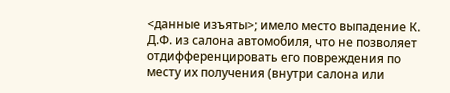<данные изъяты>; имело место выпадение К. Д.Ф. из салона автомобиля, что не позволяет отдифференцировать его повреждения по месту их получения (внутри салона или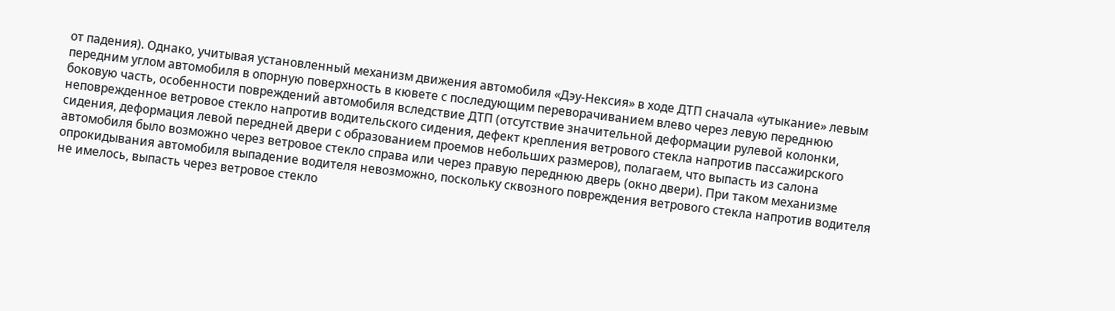от падения). Однако, учитывая установленный механизм движения автомобиля «Дэу-Нексия» в ходе ДТП сначала «утыкание» левым передним углом автомобиля в опорную поверхность в кювете с последующим переворачиванием влево через левую переднюю боковую часть, особенности повреждений автомобиля вследствие ДТП (отсутствие значительной деформации рулевой колонки, неповрежденное ветровое стекло напротив водительского сидения, дефект крепления ветрового стекла напротив пассажирского сидения, деформация левой передней двери с образованием проемов небольших размеров), полагаем, что выпасть из салона автомобиля было возможно через ветровое стекло справа или через правую переднюю дверь (окно двери). При таком механизме опрокидывания автомобиля выпадение водителя невозможно, поскольку сквозного повреждения ветрового стекла напротив водителя не имелось, выпасть через ветровое стекло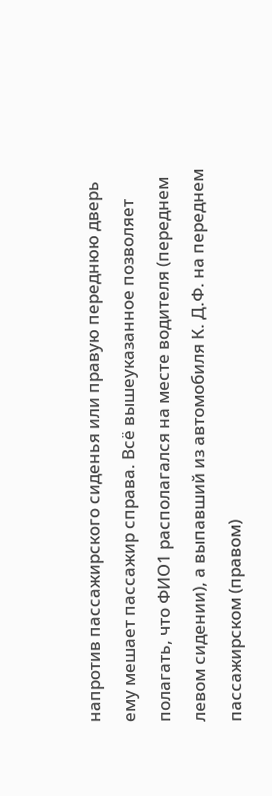напротив пассажирского сиденья или правую переднюю дверь ему мешает пассажир справа. Всё вышеуказанное позволяет полагать, что ФИО1 располагался на месте водителя (переднем левом сидении), а выпавший из автомобиля К. Д.Ф. на переднем пассажирском (правом)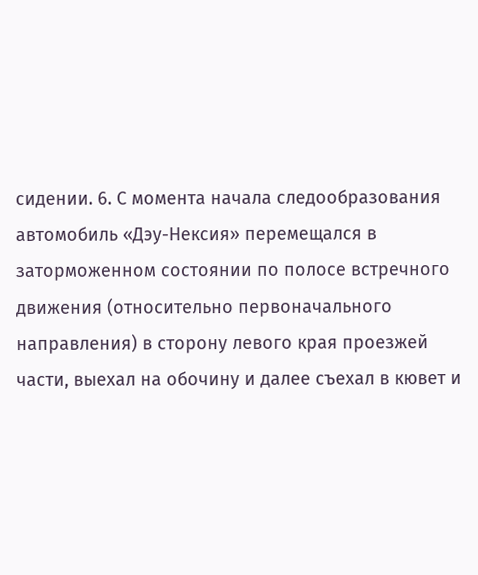сидении. 6. С момента начала следообразования автомобиль «Дэу-Нексия» перемещался в заторможенном состоянии по полосе встречного движения (относительно первоначального направления) в сторону левого края проезжей части, выехал на обочину и далее съехал в кювет и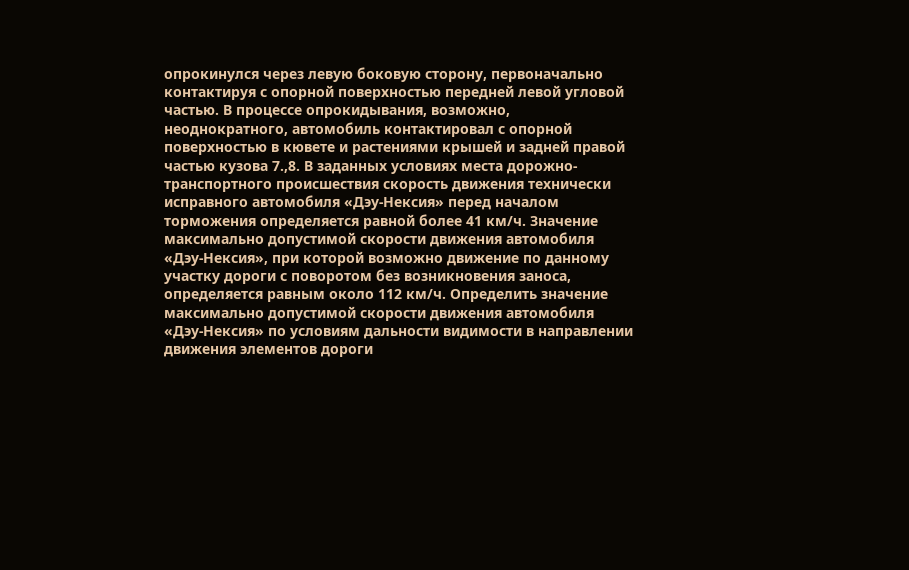опрокинулся через левую боковую сторону, первоначально контактируя с опорной поверхностью передней левой угловой частью. В процессе опрокидывания, возможно, неоднократного, автомобиль контактировал с опорной поверхностью в кювете и растениями крышей и задней правой частью кузова 7.,8. В заданных условиях места дорожно-транспортного происшествия скорость движения технически исправного автомобиля «Дэу-Нексия» перед началом торможения определяется равной более 41 км/ч. Значение максимально допустимой скорости движения автомобиля «Дэу-Нексия», при которой возможно движение по данному участку дороги с поворотом без возникновения заноса, определяется равным около 112 км/ч. Определить значение максимально допустимой скорости движения автомобиля «Дэу-Нексия» по условиям дальности видимости в направлении движения элементов дороги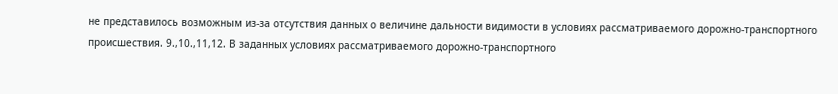не представилось возможным из-за отсутствия данных о величине дальности видимости в условиях рассматриваемого дорожно-транспортного происшествия. 9.,10.,11,12. В заданных условиях рассматриваемого дорожно-транспортного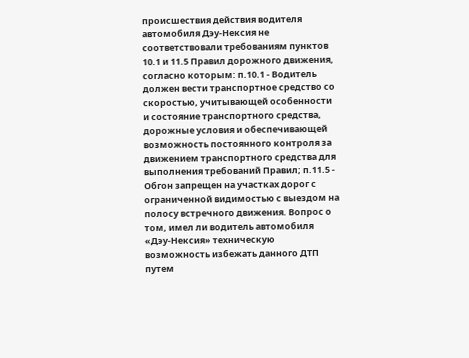происшествия действия водителя автомобиля Дэу-Нексия не соответствовали требованиям пунктов 10.1 и 11.5 Правил дорожного движения, согласно которым: п.10.1 - Водитель должен вести транспортное средство со скоростью, учитывающей особенности и состояние транспортного средства, дорожные условия и обеспечивающей возможность постоянного контроля за движением транспортного средства для выполнения требований Правил; п.11.5 - Обгон запрещен на участках дорог с ограниченной видимостью с выездом на полосу встречного движения. Вопрос о том, имел ли водитель автомобиля «Дэу-Нексия» техническую возможность избежать данного ДТП путем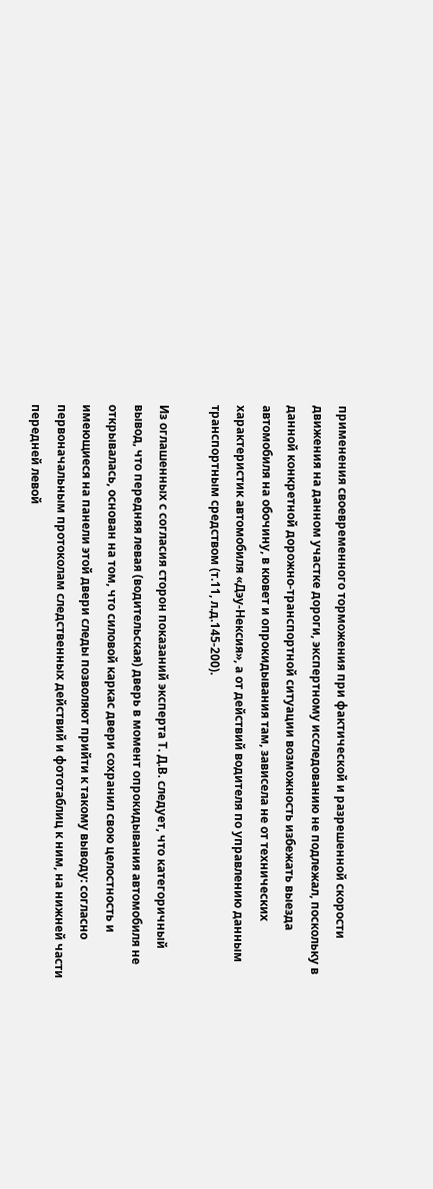применения своевременного торможения при фактической и разрешенной скорости движения на данном участке дороги, экспертному исследованию не подлежал, поскольку в данной конкретной дорожно-транспортной ситуации возможность избежать выезда автомобиля на обочину, в кювет и опрокидывания там, зависела не от технических характеристик автомобиля «Дэу-Нексия», а от действий водителя по управлению данным транспортным средством (т.11, л.д.145-200).

Из оглашенных с согласия сторон показаний эксперта Т. Д.В. следует, что категоричный вывод, что передняя левая (водительская) дверь в момент опрокидывания автомобиля не открывалась, основан на том, что силовой каркас двери сохранил свою целостность и имеющиеся на панели этой двери следы позволяют прийти к такому выводу: согласно первоначальным протоколам следственных действий и фототаблиц к ним, на нижней части передней левой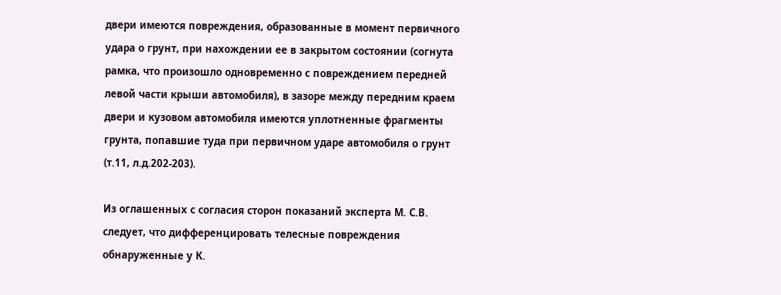двери имеются повреждения, образованные в момент первичного удара о грунт, при нахождении ее в закрытом состоянии (согнута рамка, что произошло одновременно с повреждением передней левой части крыши автомобиля), в зазоре между передним краем двери и кузовом автомобиля имеются уплотненные фрагменты грунта, попавшие туда при первичном ударе автомобиля о грунт (т.11, л.д.202-203).

Из оглашенных с согласия сторон показаний эксперта М. С.В. следует, что дифференцировать телесные повреждения обнаруженные у К.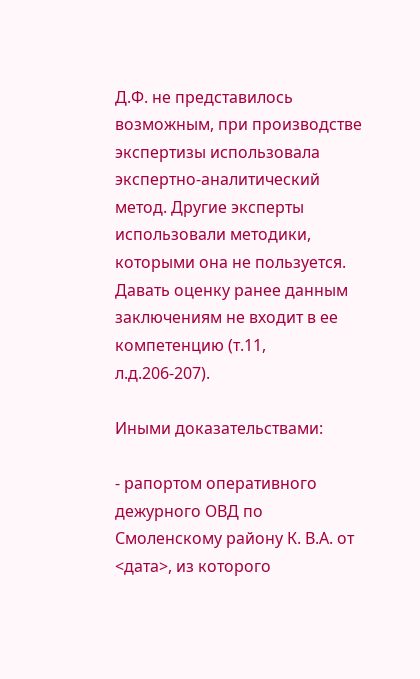Д.Ф. не представилось возможным, при производстве экспертизы использовала экспертно-аналитический метод. Другие эксперты использовали методики, которыми она не пользуется. Давать оценку ранее данным заключениям не входит в ее компетенцию (т.11, л.д.206-207).

Иными доказательствами:

- рапортом оперативного дежурного ОВД по Смоленскому району К. В.А. от <дата>, из которого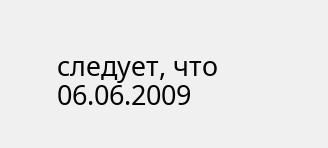следует, что 06.06.2009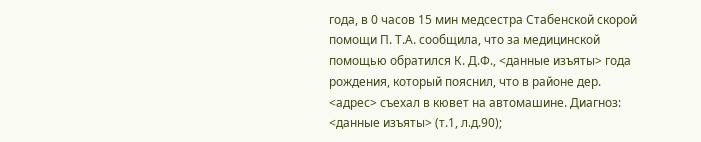года, в 0 часов 15 мин медсестра Стабенской скорой помощи П. Т.А. сообщила, что за медицинской помощью обратился К. Д.Ф., <данные изъяты> года рождения, который пояснил, что в районе дер. <адрес> съехал в кювет на автомашине. Диагноз: <данные изъяты> (т.1, л.д.90);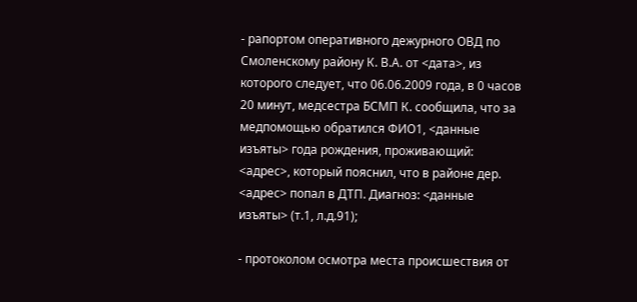- рапортом оперативного дежурного ОВД по Смоленскому району К. В.А. от <дата>, из которого следует, что 06.06.2009 года, в 0 часов 20 минут, медсестра БСМП К. сообщила, что за медпомощью обратился ФИО1, <данные изъяты> года рождения, проживающий: <адрес>, который пояснил, что в районе дер. <адрес> попал в ДТП. Диагноз: <данные изъяты> (т.1, л.д.91);

- протоколом осмотра места происшествия от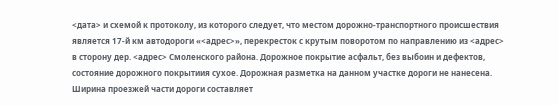<дата> и схемой к протоколу, из которого следует, что местом дорожно-транспортного происшествия является 17-й км автодороги «<адрес>», перекресток с крутым поворотом по направлению из <адрес> в сторону дер. <адрес> Смоленского района. Дорожное покрытие асфальт, без выбоин и дефектов, состояние дорожного покрытиия сухое. Дорожная разметка на данном участке дороги не нанесена. Ширина проезжей части дороги составляет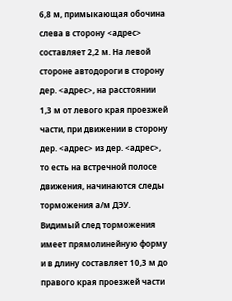6,8 м, примыкающая обочина слева в сторону <адрес> составляет 2,2 м. На левой стороне автодороги в сторону дер. <адрес>, на расстоянии 1,3 м от левого края проезжей части, при движении в сторону дер. <адрес> из дер. <адрес>, то есть на встречной полосе движения, начинаются следы торможения а/м ДЭУ. Видимый след торможения имеет прямолинейную форму и в длину составляет 10,3 м до правого края проезжей части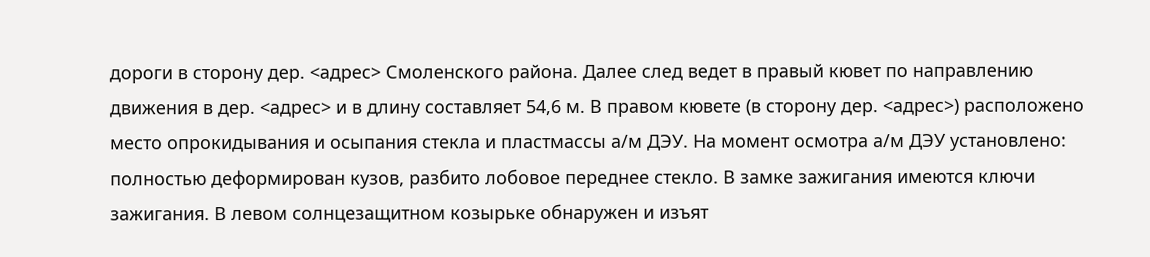дороги в сторону дер. <адрес> Смоленского района. Далее след ведет в правый кювет по направлению движения в дер. <адрес> и в длину составляет 54,6 м. В правом кювете (в сторону дер. <адрес>) расположено место опрокидывания и осыпания стекла и пластмассы а/м ДЭУ. На момент осмотра а/м ДЭУ установлено: полностью деформирован кузов, разбито лобовое переднее стекло. В замке зажигания имеются ключи зажигания. В левом солнцезащитном козырьке обнаружен и изъят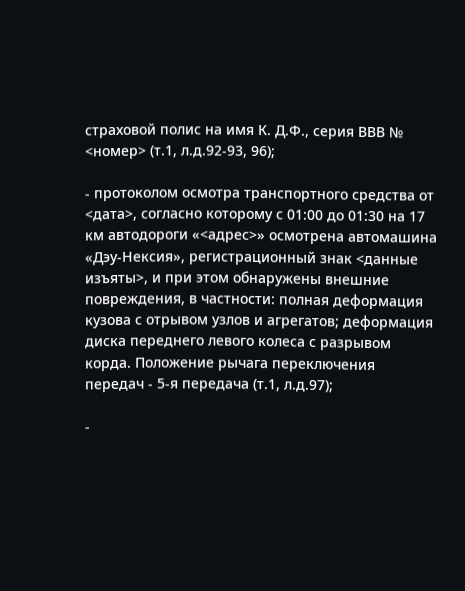страховой полис на имя К. Д.Ф., серия ВВВ № <номер> (т.1, л.д.92-93, 96);

- протоколом осмотра транспортного средства от <дата>, согласно которому с 01:00 до 01:30 на 17 км автодороги «<адрес>» осмотрена автомашина «Дэу-Нексия», регистрационный знак <данные изъяты>, и при этом обнаружены внешние повреждения, в частности: полная деформация кузова с отрывом узлов и агрегатов; деформация диска переднего левого колеса с разрывом корда. Положение рычага переключения передач - 5-я передача (т.1, л.д.97);

-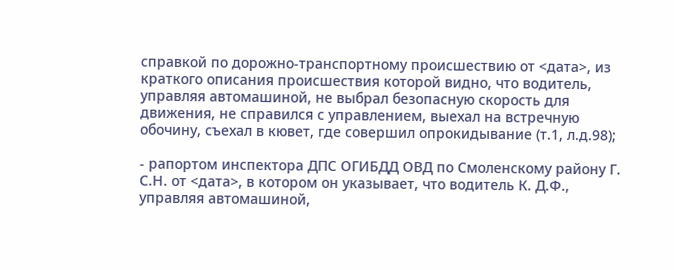справкой по дорожно-транспортному происшествию от <дата>, из краткого описания происшествия которой видно, что водитель, управляя автомашиной, не выбрал безопасную скорость для движения, не справился с управлением, выехал на встречную обочину, съехал в кювет, где совершил опрокидывание (т.1, л.д.98);

- рапортом инспектора ДПС ОГИБДД ОВД по Смоленскому району Г. С.Н. от <дата>, в котором он указывает, что водитель К. Д.Ф., управляя автомашиной,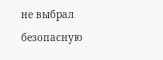не выбрал безопасную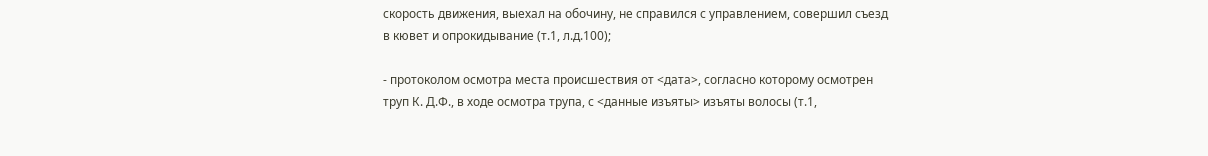скорость движения, выехал на обочину, не справился с управлением, совершил съезд в кювет и опрокидывание (т.1, л.д.100);

- протоколом осмотра места происшествия от <дата>, согласно которому осмотрен труп К. Д.Ф., в ходе осмотра трупа, с <данные изъяты> изъяты волосы (т.1,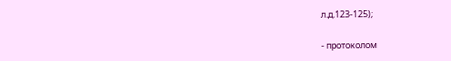л.д.123-125);

- протоколом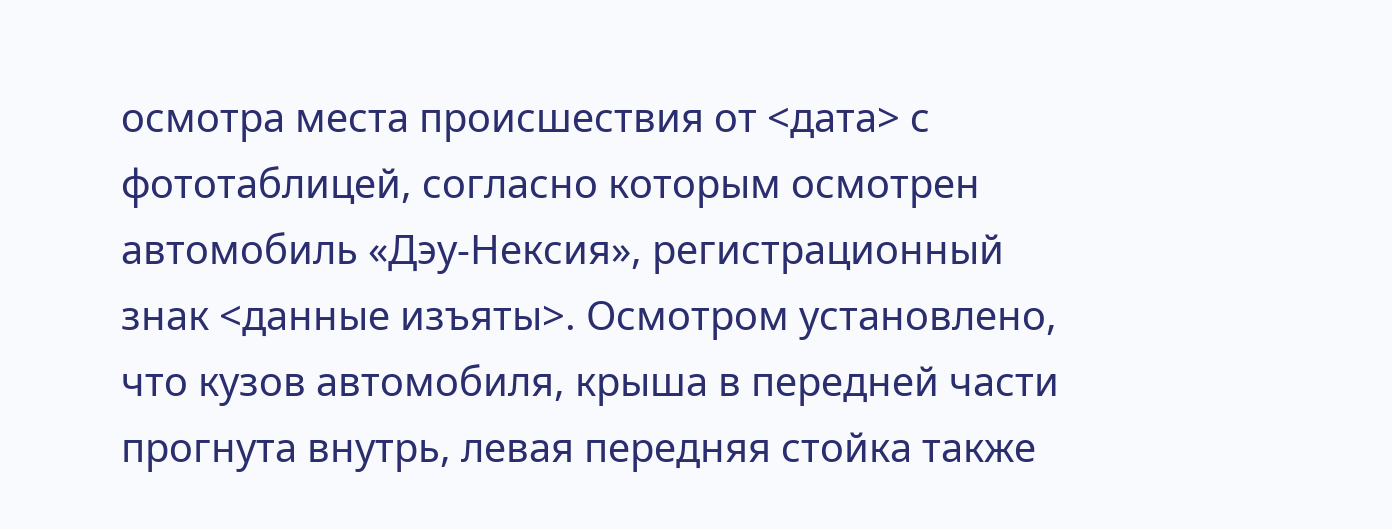осмотра места происшествия от <дата> с фототаблицей, согласно которым осмотрен автомобиль «Дэу-Нексия», регистрационный знак <данные изъяты>. Осмотром установлено, что кузов автомобиля, крыша в передней части прогнута внутрь, левая передняя стойка также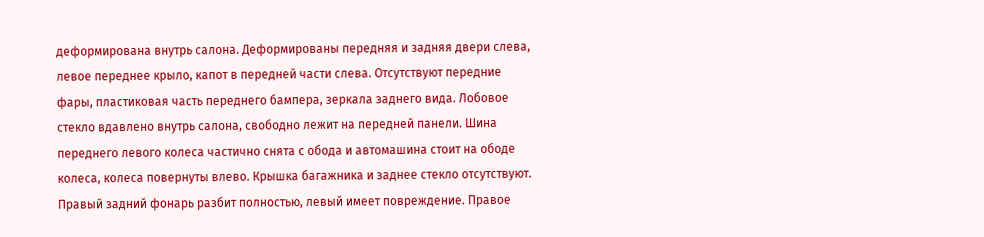деформирована внутрь салона. Деформированы передняя и задняя двери слева, левое переднее крыло, капот в передней части слева. Отсутствуют передние фары, пластиковая часть переднего бампера, зеркала заднего вида. Лобовое стекло вдавлено внутрь салона, свободно лежит на передней панели. Шина переднего левого колеса частично снята с обода и автомашина стоит на ободе колеса, колеса повернуты влево. Крышка багажника и заднее стекло отсутствуют. Правый задний фонарь разбит полностью, левый имеет повреждение. Правое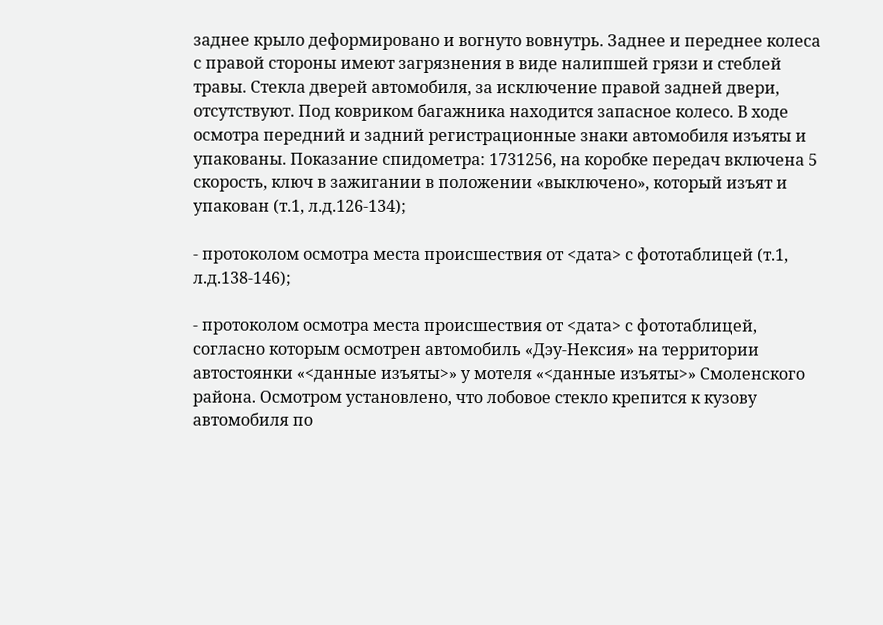заднее крыло деформировано и вогнуто вовнутрь. Заднее и переднее колеса с правой стороны имеют загрязнения в виде налипшей грязи и стеблей травы. Стекла дверей автомобиля, за исключение правой задней двери, отсутствуют. Под ковриком багажника находится запасное колесо. В ходе осмотра передний и задний регистрационные знаки автомобиля изъяты и упакованы. Показание спидометра: 1731256, на коробке передач включена 5 скорость, ключ в зажигании в положении «выключено», который изъят и упакован (т.1, л.д.126-134);

- протоколом осмотра места происшествия от <дата> с фототаблицей (т.1, л.д.138-146);

- протоколом осмотра места происшествия от <дата> с фототаблицей, согласно которым осмотрен автомобиль «Дэу-Нексия» на территории автостоянки «<данные изъяты>» у мотеля «<данные изъяты>» Смоленского района. Осмотром установлено, что лобовое стекло крепится к кузову автомобиля по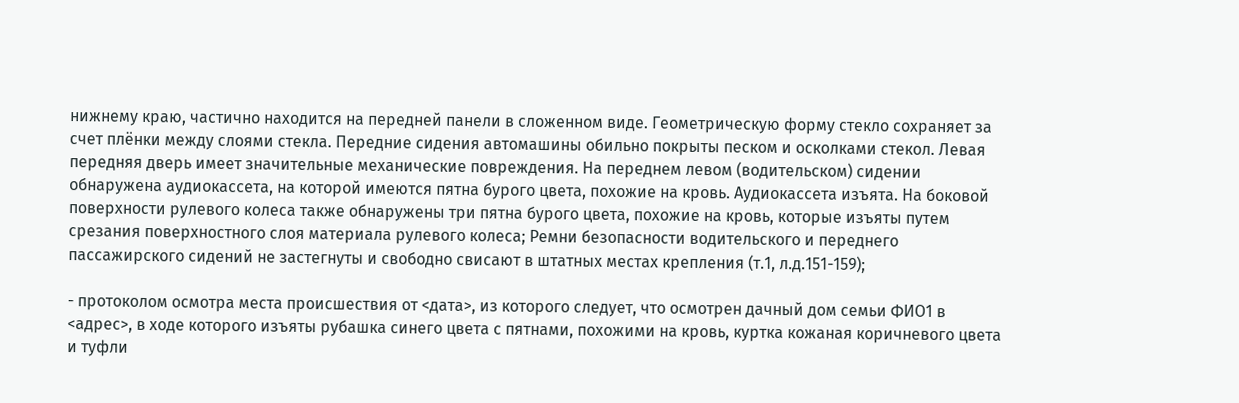нижнему краю, частично находится на передней панели в сложенном виде. Геометрическую форму стекло сохраняет за счет плёнки между слоями стекла. Передние сидения автомашины обильно покрыты песком и осколками стекол. Левая передняя дверь имеет значительные механические повреждения. На переднем левом (водительском) сидении обнаружена аудиокассета, на которой имеются пятна бурого цвета, похожие на кровь. Аудиокассета изъята. На боковой поверхности рулевого колеса также обнаружены три пятна бурого цвета, похожие на кровь, которые изъяты путем срезания поверхностного слоя материала рулевого колеса; Ремни безопасности водительского и переднего пассажирского сидений не застегнуты и свободно свисают в штатных местах крепления (т.1, л.д.151-159);

- протоколом осмотра места происшествия от <дата>, из которого следует, что осмотрен дачный дом семьи ФИО1 в <адрес>, в ходе которого изъяты рубашка синего цвета с пятнами, похожими на кровь, куртка кожаная коричневого цвета и туфли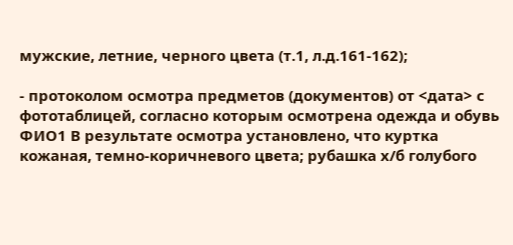мужские, летние, черного цвета (т.1, л.д.161-162);

- протоколом осмотра предметов (документов) от <дата> с фототаблицей, согласно которым осмотрена одежда и обувь ФИО1 В результате осмотра установлено, что куртка кожаная, темно-коричневого цвета; рубашка х/б голубого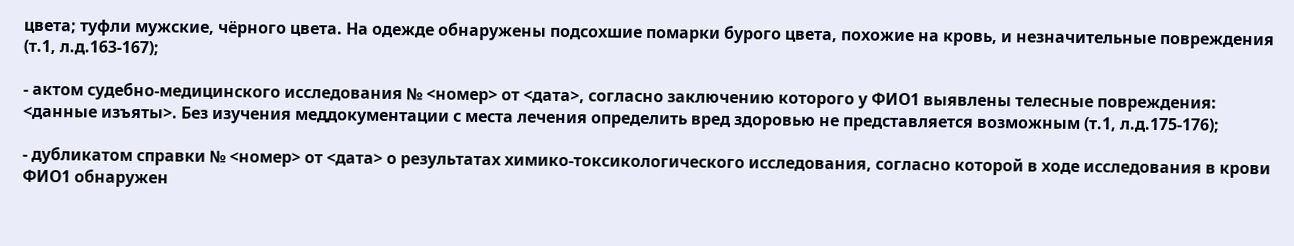цвета; туфли мужские, чёрного цвета. На одежде обнаружены подсохшие помарки бурого цвета, похожие на кровь, и незначительные повреждения (т.1, л.д.163-167);

- актом судебно-медицинского исследования № <номер> от <дата>, согласно заключению которого у ФИО1 выявлены телесные повреждения: <данные изъяты>. Без изучения меддокументации с места лечения определить вред здоровью не представляется возможным (т.1, л.д.175-176);

- дубликатом справки № <номер> от <дата> о результатах химико-токсикологического исследования, согласно которой в ходе исследования в крови ФИО1 обнаружен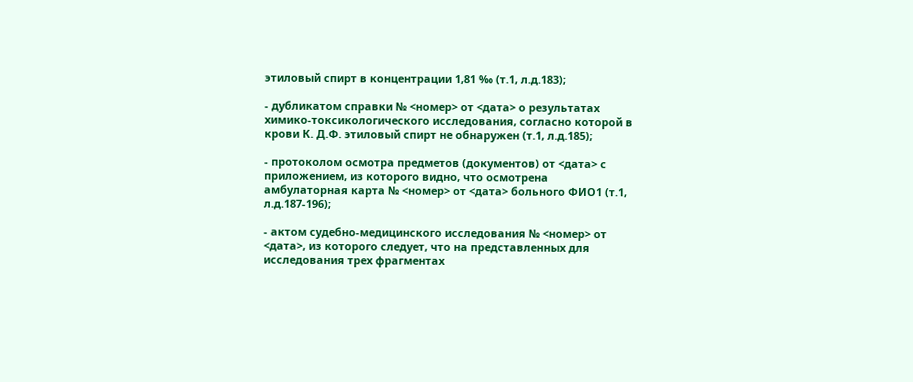этиловый спирт в концентрации 1,81 ‰ (т.1, л.д.183);

- дубликатом справки № <номер> от <дата> о результатах химико-токсикологического исследования, согласно которой в крови К. Д.Ф. этиловый спирт не обнаружен (т.1, л.д.185);

- протоколом осмотра предметов (документов) от <дата> с приложением, из которого видно, что осмотрена амбулаторная карта № <номер> от <дата> больного ФИО1 (т.1, л.д.187-196);

- актом судебно-медицинского исследования № <номер> от <дата>, из которого следует, что на представленных для исследования трех фрагментах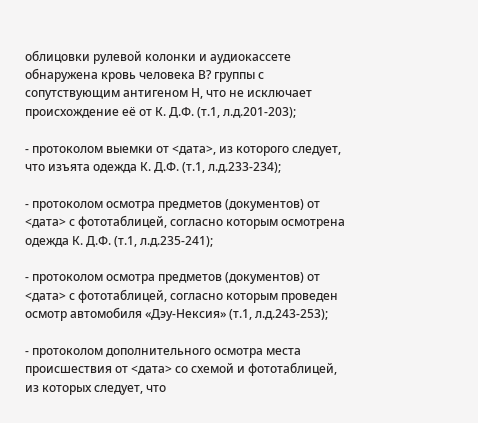облицовки рулевой колонки и аудиокассете обнаружена кровь человека В? группы с сопутствующим антигеном Н, что не исключает происхождение её от К. Д.Ф. (т.1, л.д.201-203);

- протоколом выемки от <дата>, из которого следует, что изъята одежда К. Д.Ф. (т.1, л.д.233-234);

- протоколом осмотра предметов (документов) от <дата> с фототаблицей, согласно которым осмотрена одежда К. Д.Ф. (т.1, л.д.235-241);

- протоколом осмотра предметов (документов) от <дата> с фототаблицей, согласно которым проведен осмотр автомобиля «Дэу-Нексия» (т.1, л.д.243-253);

- протоколом дополнительного осмотра места происшествия от <дата> со схемой и фототаблицей, из которых следует, что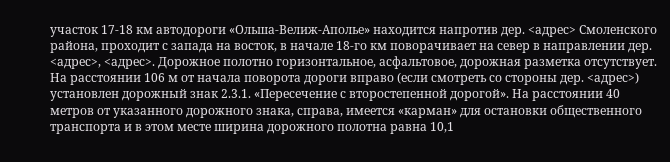участок 17-18 км автодороги «Ольша-Велиж-Аполье» находится напротив дер. <адрес> Смоленского района, проходит с запада на восток, в начале 18-го км поворачивает на север в направлении дер. <адрес>, <адрес>. Дорожное полотно горизонтальное, асфальтовое, дорожная разметка отсутствует. На расстоянии 106 м от начала поворота дороги вправо (если смотреть со стороны дер. <адрес>) установлен дорожный знак 2.3.1. «Пересечение с второстепенной дорогой». На расстоянии 40 метров от указанного дорожного знака, справа, имеется «карман» для остановки общественного транспорта и в этом месте ширина дорожного полотна равна 10,1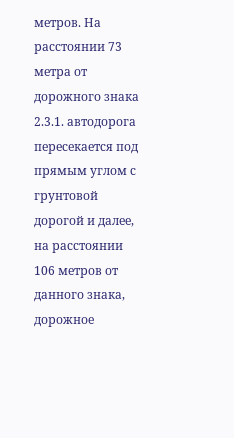метров. На расстоянии 73 метра от дорожного знака 2.3.1. автодорога пересекается под прямым углом с грунтовой дорогой и далее, на расстоянии 106 метров от данного знака, дорожное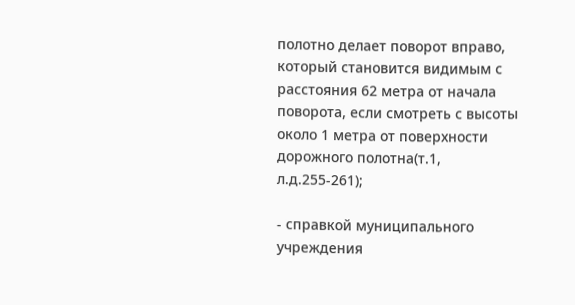полотно делает поворот вправо, который становится видимым с расстояния 62 метра от начала поворота, если смотреть с высоты около 1 метра от поверхности дорожного полотна(т.1, л.д.255-261);

- справкой муниципального учреждения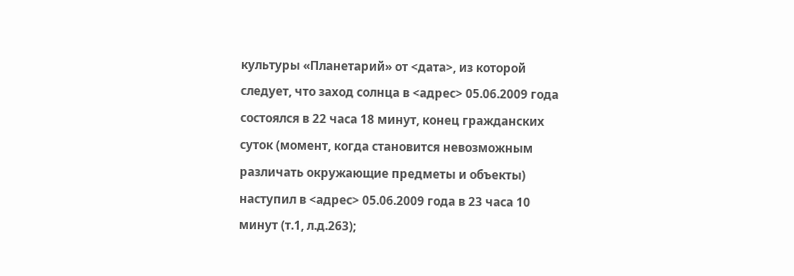культуры «Планетарий» от <дата>, из которой следует, что заход солнца в <адрес> 05.06.2009 года состоялся в 22 часа 18 минут, конец гражданских суток (момент, когда становится невозможным различать окружающие предметы и объекты) наступил в <адрес> 05.06.2009 года в 23 часа 10 минут (т.1, л.д.263);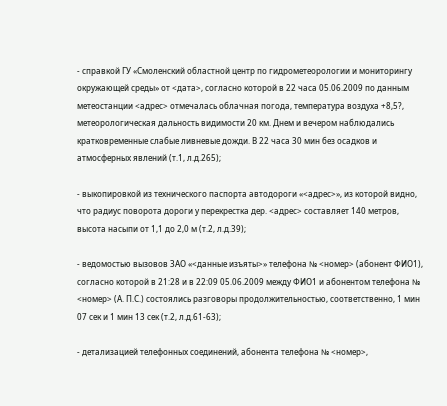- справкой ГУ «Смоленский областной центр по гидрометеорологии и мониторингу окружающей среды» от <дата>, согласно которой в 22 часа 05.06.2009 по данным метеостанции <адрес> отмечалась облачная погода, температура воздуха +8,5?, метеорологическая дальность видимости 20 км. Днем и вечером наблюдались кратковременные слабые ливневые дожди. В 22 часа 30 мин без осадков и атмосферных явлений (т.1, л.д.265);

- выкопировкой из технического паспорта автодороги «<адрес>», из которой видно, что радиус поворота дороги у перекрестка дер. <адрес> составляет 140 метров, высота насыпи от 1,1 до 2,0 м (т.2, л.д.39);

- ведомостью вызовов ЗАО «<данные изъяты>» телефона № <номер> (абонент ФИО1), согласно которой в 21:28 и в 22:09 05.06.2009 между ФИО1 и абонентом телефона № <номер> (А. П.С.) состоялись разговоры продолжительностью, соответственно, 1 мин 07 сек и 1 мин 13 сек (т.2, л.д.61-63);

- детализацией телефонных соединений, абонента телефона № <номер>,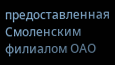предоставленная Смоленским филиалом ОАО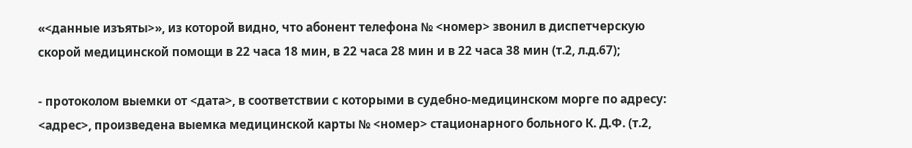«<данные изъяты>», из которой видно, что абонент телефона № <номер> звонил в диспетчерскую скорой медицинской помощи в 22 часа 18 мин, в 22 часа 28 мин и в 22 часа 38 мин (т.2, л.д.67);

- протоколом выемки от <дата>, в соответствии с которыми в судебно-медицинском морге по адресу: <адрес>, произведена выемка медицинской карты № <номер> стационарного больного К. Д.Ф. (т.2,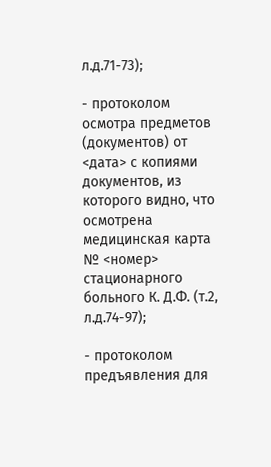л.д.71-73);

- протоколом осмотра предметов (документов) от <дата> с копиями документов, из которого видно, что осмотрена медицинская карта № <номер> стационарного больного К. Д.Ф. (т.2, л.д.74-97);

- протоколом предъявления для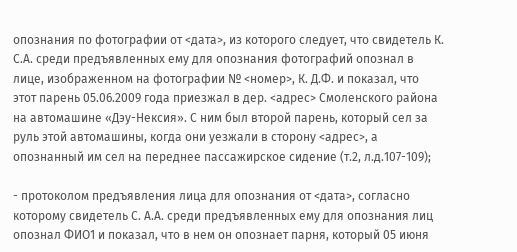опознания по фотографии от <дата>, из которого следует, что свидетель К. С.А. среди предъявленных ему для опознания фотографий опознал в лице, изображенном на фотографии № <номер>, К. Д.Ф. и показал, что этот парень 05.06.2009 года приезжал в дер. <адрес> Смоленского района на автомашине «Дэу-Нексия». С ним был второй парень, который сел за руль этой автомашины, когда они уезжали в сторону <адрес>, а опознанный им сел на переднее пассажирское сидение (т.2, л.д.107-109);

- протоколом предъявления лица для опознания от <дата>, согласно которому свидетель С. А.А. среди предъявленных ему для опознания лиц опознал ФИО1 и показал, что в нем он опознает парня, который 05 июня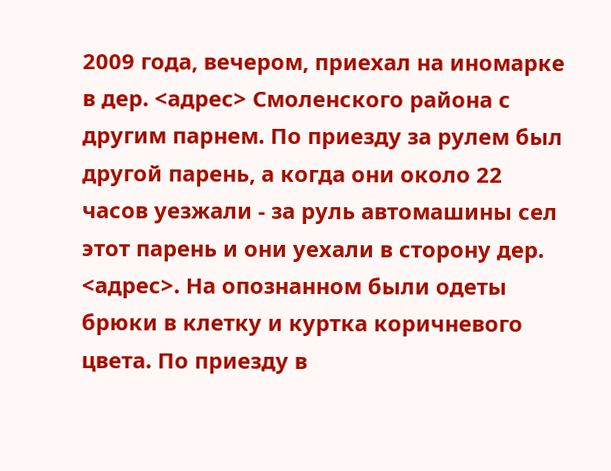2009 года, вечером, приехал на иномарке в дер. <адрес> Смоленского района с другим парнем. По приезду за рулем был другой парень, а когда они около 22 часов уезжали - за руль автомашины сел этот парень и они уехали в сторону дер. <адрес>. На опознанном были одеты брюки в клетку и куртка коричневого цвета. По приезду в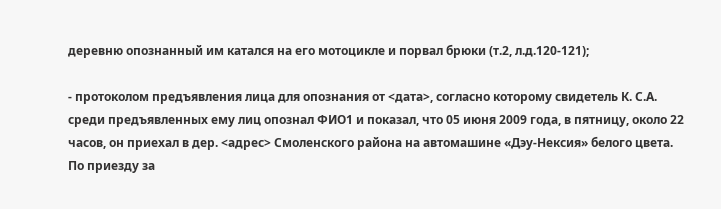деревню опознанный им катался на его мотоцикле и порвал брюки (т.2, л.д.120-121);

- протоколом предъявления лица для опознания от <дата>, согласно которому свидетель К. С.А. среди предъявленных ему лиц опознал ФИО1 и показал, что 05 июня 2009 года, в пятницу, около 22 часов, он приехал в дер. <адрес> Смоленского района на автомашине «Дэу-Нексия» белого цвета. По приезду за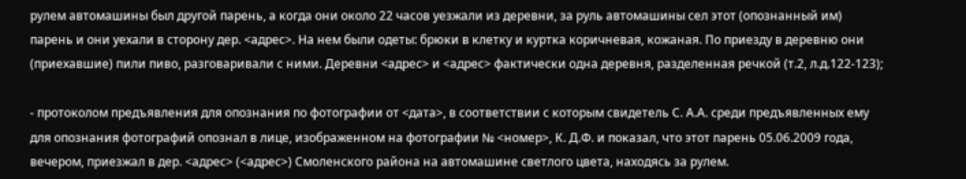рулем автомашины был другой парень, а когда они около 22 часов уезжали из деревни, за руль автомашины сел этот (опознанный им) парень и они уехали в сторону дер. <адрес>. На нем были одеты: брюки в клетку и куртка коричневая, кожаная. По приезду в деревню они (приехавшие) пили пиво, разговаривали с ними. Деревни <адрес> и <адрес> фактически одна деревня, разделенная речкой (т.2, л.д.122-123);

- протоколом предъявления для опознания по фотографии от <дата>, в соответствии с которым свидетель С. А.А. среди предъявленных ему для опознания фотографий опознал в лице, изображенном на фотографии № <номер>, К. Д.Ф. и показал, что этот парень 05.06.2009 года, вечером, приезжал в дер. <адрес> (<адрес>) Смоленского района на автомашине светлого цвета, находясь за рулем.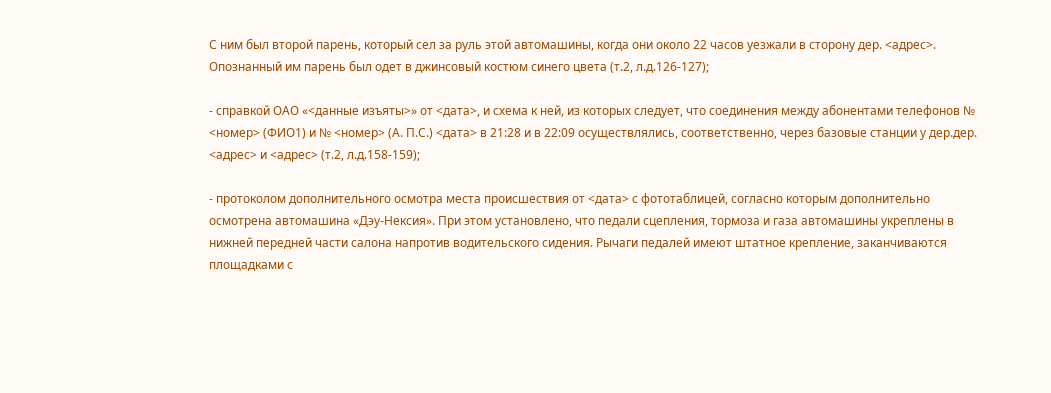С ним был второй парень, который сел за руль этой автомашины, когда они около 22 часов уезжали в сторону дер. <адрес>. Опознанный им парень был одет в джинсовый костюм синего цвета (т.2, л.д.126-127);

- справкой ОАО «<данные изъяты>» от <дата>, и схема к ней, из которых следует, что соединения между абонентами телефонов № <номер> (ФИО1) и № <номер> (А. П.С.) <дата> в 21:28 и в 22:09 осуществлялись, соответственно, через базовые станции у дер.дер. <адрес> и <адрес> (т.2, л.д.158-159);

- протоколом дополнительного осмотра места происшествия от <дата> с фототаблицей, согласно которым дополнительно осмотрена автомашина «Дэу-Нексия». При этом установлено, что педали сцепления, тормоза и газа автомашины укреплены в нижней передней части салона напротив водительского сидения. Рычаги педалей имеют штатное крепление, заканчиваются площадками с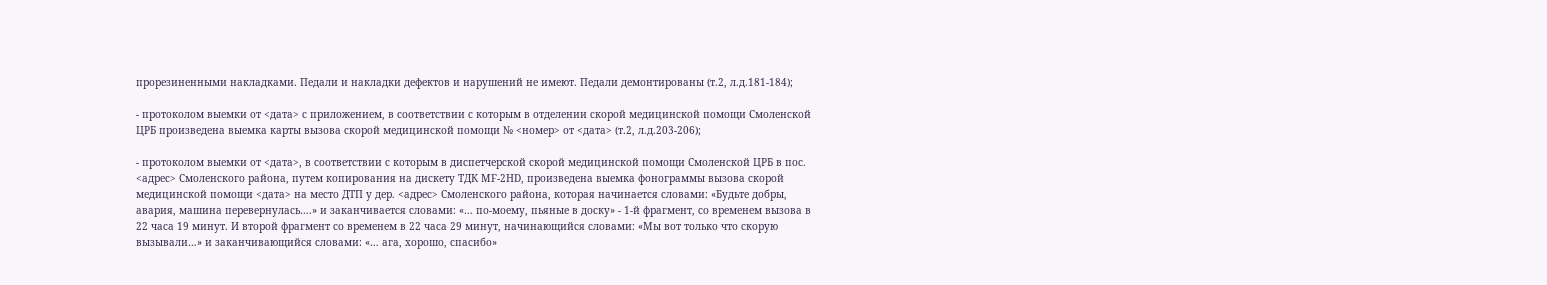прорезиненными накладками. Педали и накладки дефектов и нарушений не имеют. Педали демонтированы (т.2, л.д.181-184);

- протоколом выемки от <дата> с приложением, в соответствии с которым в отделении скорой медицинской помощи Смоленской ЦРБ произведена выемка карты вызова скорой медицинской помощи № <номер> от <дата> (т.2, л.д.203-206);

- протоколом выемки от <дата>, в соответствии с которым в диспетчерской скорой медицинской помощи Смоленской ЦРБ в пос. <адрес> Смоленского района, путем копирования на дискету ТДК МF-2HD, произведена выемка фонограммы вызова скорой медицинской помощи <дата> на место ДТП у дер. <адрес> Смоленского района, которая начинается словами: «Будьте добры, авария, машина перевернулась….» и заканчивается словами: «… по-моему, пьяные в доску» - 1-й фрагмент, со временем вызова в 22 часа 19 минут. И второй фрагмент со временем в 22 часа 29 минут, начинающийся словами: «Мы вот только что скорую вызывали…» и заканчивающийся словами: «… ага, хорошо, спасибо»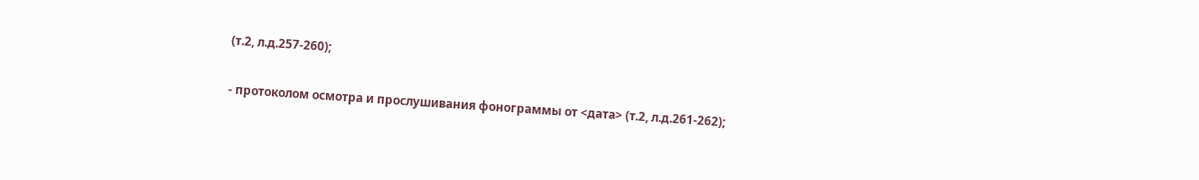(т.2, л.д.257-260);

- протоколом осмотра и прослушивания фонограммы от <дата> (т.2, л.д.261-262);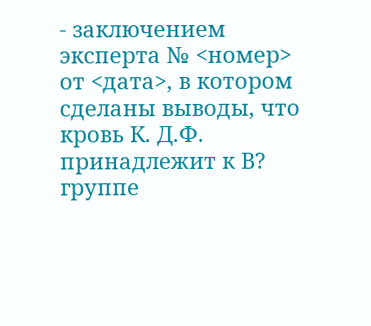- заключением эксперта № <номер> от <дата>, в котором сделаны выводы, что кровь К. Д.Ф. принадлежит к В? группе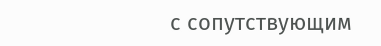с сопутствующим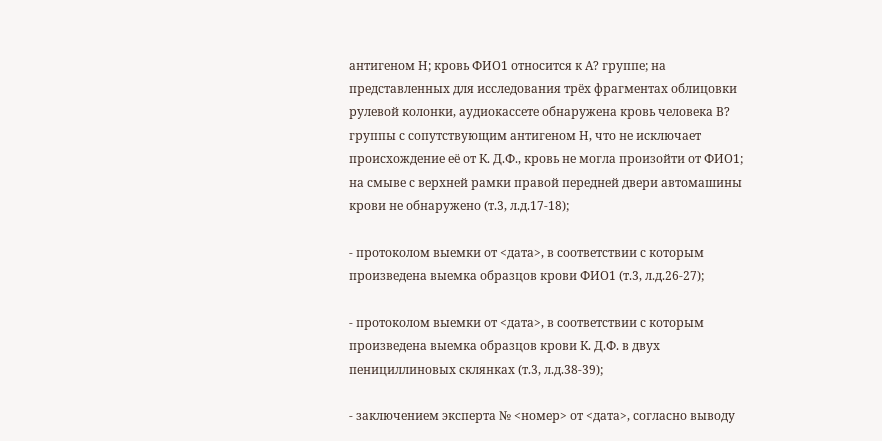антигеном Н; кровь ФИО1 относится к А? группе; на представленных для исследования трёх фрагментах облицовки рулевой колонки, аудиокассете обнаружена кровь человека В? группы с сопутствующим антигеном Н, что не исключает происхождение её от К. Д.Ф., кровь не могла произойти от ФИО1; на смыве с верхней рамки правой передней двери автомашины крови не обнаружено (т.3, л.д.17-18);

- протоколом выемки от <дата>, в соответствии с которым произведена выемка образцов крови ФИО1 (т.3, л.д.26-27);

- протоколом выемки от <дата>, в соответствии с которым произведена выемка образцов крови К. Д.Ф. в двух пенициллиновых склянках (т.3, л.д.38-39);

- заключением эксперта № <номер> от <дата>, согласно выводу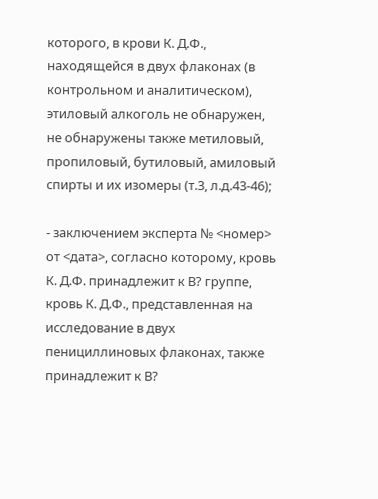которого, в крови К. Д.Ф., находящейся в двух флаконах (в контрольном и аналитическом), этиловый алкоголь не обнаружен, не обнаружены также метиловый, пропиловый, бутиловый, амиловый спирты и их изомеры (т.3, л.д.43-46);

- заключением эксперта № <номер> от <дата>, согласно которому, кровь К. Д.Ф. принадлежит к В? группе, кровь К. Д.Ф., представленная на исследование в двух пенициллиновых флаконах, также принадлежит к В?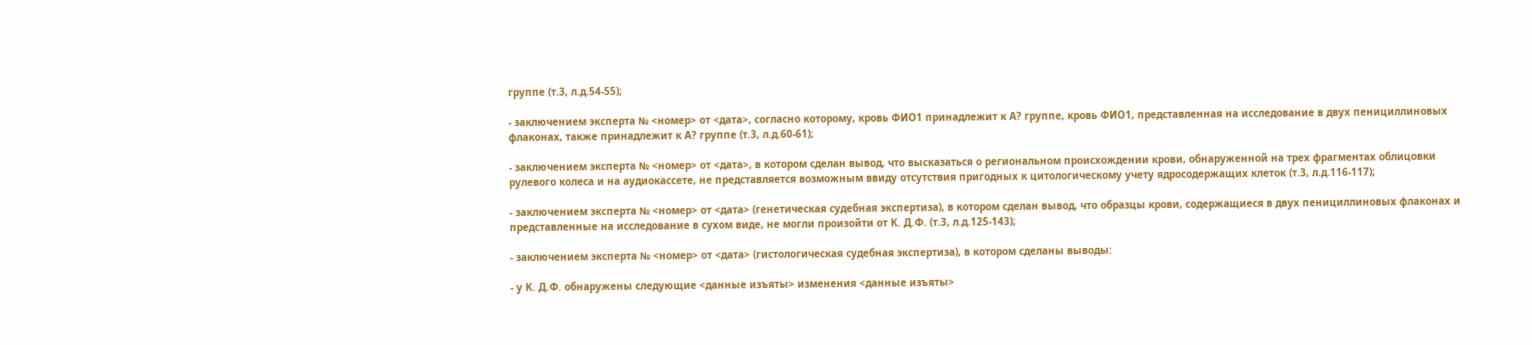группе (т.3, л.д.54-55);

- заключением эксперта № <номер> от <дата>, согласно которому, кровь ФИО1 принадлежит к А? группе, кровь ФИО1, представленная на исследование в двух пенициллиновых флаконах, также принадлежит к А? группе (т.3, л.д.60-61);

- заключением эксперта № <номер> от <дата>, в котором сделан вывод, что высказаться о региональном происхождении крови, обнаруженной на трех фрагментах облицовки рулевого колеса и на аудиокассете, не представляется возможным ввиду отсутствия пригодных к цитологическому учету ядросодержащих клеток (т.3, л.д.116-117);

- заключением эксперта № <номер> от <дата> (генетическая судебная экспертиза), в котором сделан вывод, что образцы крови, содержащиеся в двух пенициллиновых флаконах и представленные на исследование в сухом виде, не могли произойти от К. Д.Ф. (т.3, л.д.125-143);

- заключением эксперта № <номер> от <дата> (гистологическая судебная экспертиза), в котором сделаны выводы:

- у К. Д.Ф. обнаружены следующие <данные изъяты> изменения <данные изъяты>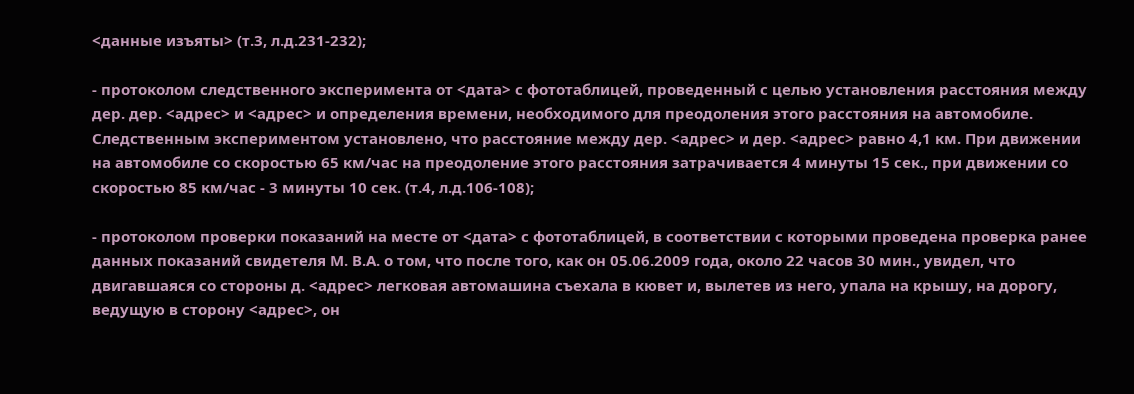<данные изъяты> (т.3, л.д.231-232);

- протоколом следственного эксперимента от <дата> с фототаблицей, проведенный с целью установления расстояния между дер. дер. <адрес> и <адрес> и определения времени, необходимого для преодоления этого расстояния на автомобиле. Следственным экспериментом установлено, что расстояние между дер. <адрес> и дер. <адрес> равно 4,1 км. При движении на автомобиле со скоростью 65 км/час на преодоление этого расстояния затрачивается 4 минуты 15 сек., при движении со скоростью 85 км/час - 3 минуты 10 сек. (т.4, л.д.106-108);

- протоколом проверки показаний на месте от <дата> с фототаблицей, в соответствии с которыми проведена проверка ранее данных показаний свидетеля М. В.А. о том, что после того, как он 05.06.2009 года, около 22 часов 30 мин., увидел, что двигавшаяся со стороны д. <адрес> легковая автомашина съехала в кювет и, вылетев из него, упала на крышу, на дорогу, ведущую в сторону <адрес>, он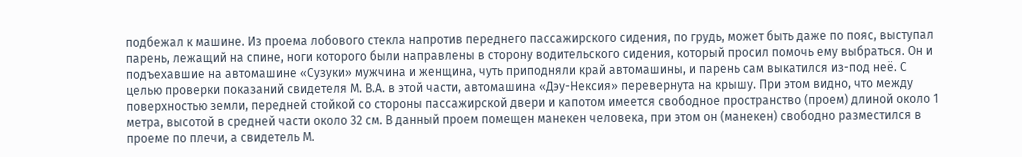подбежал к машине. Из проема лобового стекла напротив переднего пассажирского сидения, по грудь, может быть даже по пояс, выступал парень, лежащий на спине, ноги которого были направлены в сторону водительского сидения, который просил помочь ему выбраться. Он и подъехавшие на автомашине «Сузуки» мужчина и женщина, чуть приподняли край автомашины, и парень сам выкатился из-под неё. С целью проверки показаний свидетеля М. В.А. в этой части, автомашина «Дэу-Нексия» перевернута на крышу. При этом видно, что между поверхностью земли, передней стойкой со стороны пассажирской двери и капотом имеется свободное пространство (проем) длиной около 1 метра, высотой в средней части около 32 см. В данный проем помещен манекен человека, при этом он (манекен) свободно разместился в проеме по плечи, а свидетель М.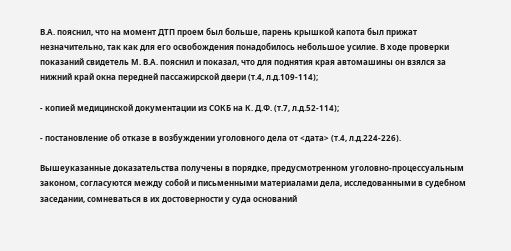В.А. пояснил, что на момент ДТП проем был больше, парень крышкой капота был прижат незначительно, так как для его освобождения понадобилось небольшое усилие. В ходе проверки показаний свидетель М. В.А. пояснил и показал, что для поднятия края автомашины он взялся за нижний край окна передней пассажирской двери (т.4, л.д.109-114);

- копией медицинской документации из СОКБ на К. Д.Ф. (т.7, л.д.52-114);

- постановление об отказе в возбуждении уголовного дела от <дата> (т.4, л.д.224-226).

Вышеуказанные доказательства получены в порядке, предусмотренном уголовно-процессуальным законом, согласуются между собой и письменными материалами дела, исследованными в судебном заседании, сомневаться в их достоверности у суда оснований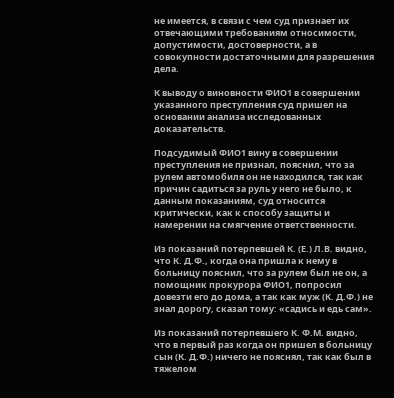не имеется, в связи с чем суд признает их отвечающими требованиям относимости, допустимости, достоверности, а в совокупности достаточными для разрешения дела.

К выводу о виновности ФИО1 в совершении указанного преступления суд пришел на основании анализа исследованных доказательств.

Подсудимый ФИО1 вину в совершении преступления не признал, пояснил, что за рулем автомобиля он не находился, так как причин садиться за руль у него не было, к данным показаниям, суд относится критически, как к способу защиты и намерении на смягчение ответственности.

Из показаний потерпевшей К. (Е.) Л.В. видно, что К. Д.Ф., когда она пришла к нему в больницу пояснил, что за рулем был не он, а помощник прокурора ФИО1, попросил довезти его до дома, а так как муж (К. Д.Ф.) не знал дорогу, сказал тому: «садись и едь сам».

Из показаний потерпевшего К. Ф.М. видно, что в первый раз когда он пришел в больницу сын (К. Д.Ф.) ничего не пояснял, так как был в тяжелом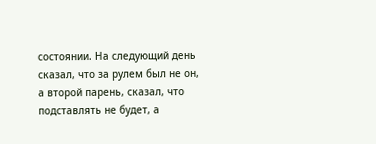состоянии. На следующий день сказал, что за рулем был не он, а второй парень, сказал, что подставлять не будет, а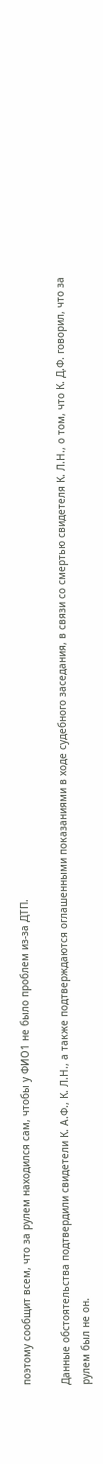поэтому сообщит всем, что за рулем находился сам, чтобы у ФИО1 не было проблем из-за ДТП.

Данные обстоятельства подтвердили свидетели К. А.Ф., К. Л.Н., а также подтверждаются оглашенными показаниями в ходе судебного заседания, в связи со смертью свидетеля К. Л.Н., о том, что К. Д.Ф. говорил, что за рулем был не он.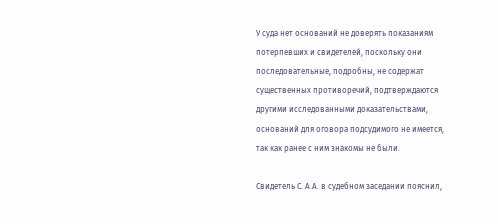У суда нет оснований не доверять показаниям потерпевших и свидетелей, поскольку они последовательные, подробны, не содержат существенных противоречий, подтверждаются другими исследованными доказательствами, оснований для оговора подсудимого не имеется, так как ранее с ним знакомы не были.

Свидетель С. А.А. в судебном заседании пояснил,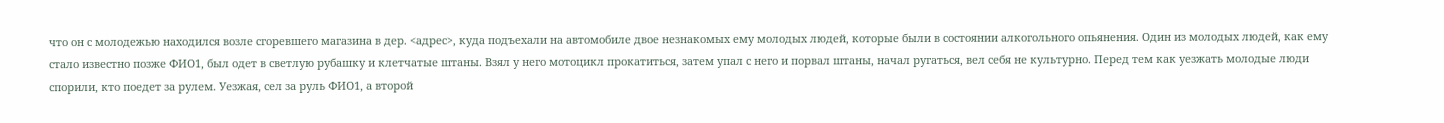что он с молодежью находился возле сгоревшего магазина в дер. <адрес>, куда подъехали на автомобиле двое незнакомых ему молодых людей, которые были в состоянии алкогольного опьянения. Один из молодых людей, как ему стало известно позже ФИО1, был одет в светлую рубашку и клетчатые штаны. Взял у него мотоцикл прокатиться, затем упал с него и порвал штаны, начал ругаться, вел себя не культурно. Перед тем как уезжать молодые люди спорили, кто поедет за рулем. Уезжая, сел за руль ФИО1, а второй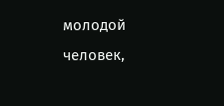молодой человек,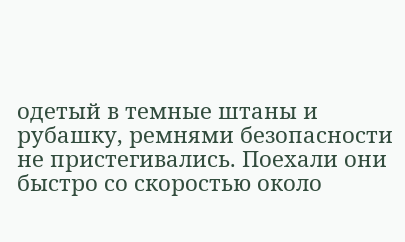одетый в темные штаны и рубашку, ремнями безопасности не пристегивались. Поехали они быстро со скоростью около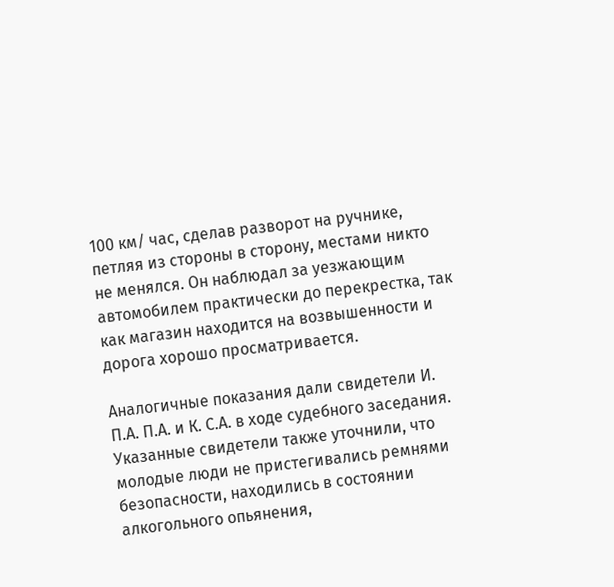100 км/ час, сделав разворот на ручнике, петляя из стороны в сторону, местами никто не менялся. Он наблюдал за уезжающим автомобилем практически до перекрестка, так как магазин находится на возвышенности и дорога хорошо просматривается.

Аналогичные показания дали свидетели И. П.А. П.А. и К. С.А. в ходе судебного заседания. Указанные свидетели также уточнили, что молодые люди не пристегивались ремнями безопасности, находились в состоянии алкогольного опьянения,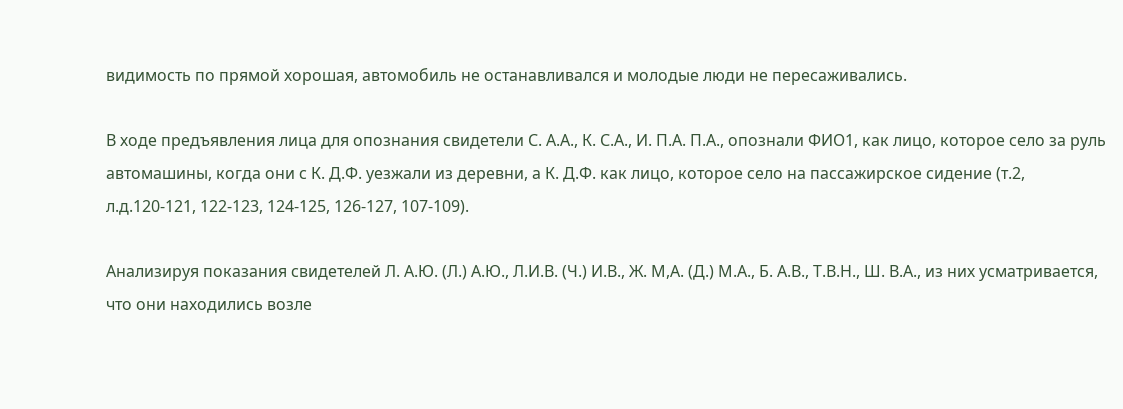видимость по прямой хорошая, автомобиль не останавливался и молодые люди не пересаживались.

В ходе предъявления лица для опознания свидетели С. А.А., К. С.А., И. П.А. П.А., опознали ФИО1, как лицо, которое село за руль автомашины, когда они с К. Д.Ф. уезжали из деревни, а К. Д.Ф. как лицо, которое село на пассажирское сидение (т.2, л.д.120-121, 122-123, 124-125, 126-127, 107-109).

Анализируя показания свидетелей Л. А.Ю. (Л.) А.Ю., Л.И.В. (Ч.) И.В., Ж. М,А. (Д.) М.А., Б. А.В., Т.В.Н., Ш. В.А., из них усматривается, что они находились возле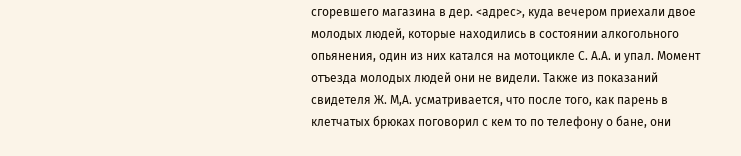сгоревшего магазина в дер. <адрес>, куда вечером приехали двое молодых людей, которые находились в состоянии алкогольного опьянения, один из них катался на мотоцикле С. А.А. и упал. Момент отъезда молодых людей они не видели. Также из показаний свидетеля Ж. М,А. усматривается, что после того, как парень в клетчатых брюках поговорил с кем то по телефону о бане, они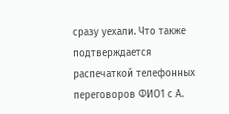сразу уехали. Что также подтверждается распечаткой телефонных переговоров ФИО1 с А.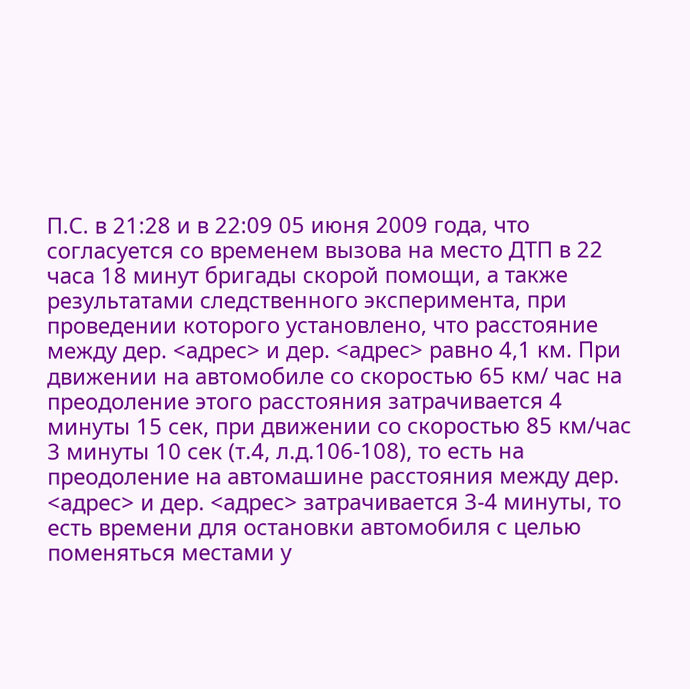П.С. в 21:28 и в 22:09 05 июня 2009 года, что согласуется со временем вызова на место ДТП в 22 часа 18 минут бригады скорой помощи, а также результатами следственного эксперимента, при проведении которого установлено, что расстояние между дер. <адрес> и дер. <адрес> равно 4,1 км. При движении на автомобиле со скоростью 65 км/ час на преодоление этого расстояния затрачивается 4 минуты 15 сек, при движении со скоростью 85 км/час 3 минуты 10 сек (т.4, л.д.106-108), то есть на преодоление на автомашине расстояния между дер. <адрес> и дер. <адрес> затрачивается 3-4 минуты, то есть времени для остановки автомобиля с целью поменяться местами у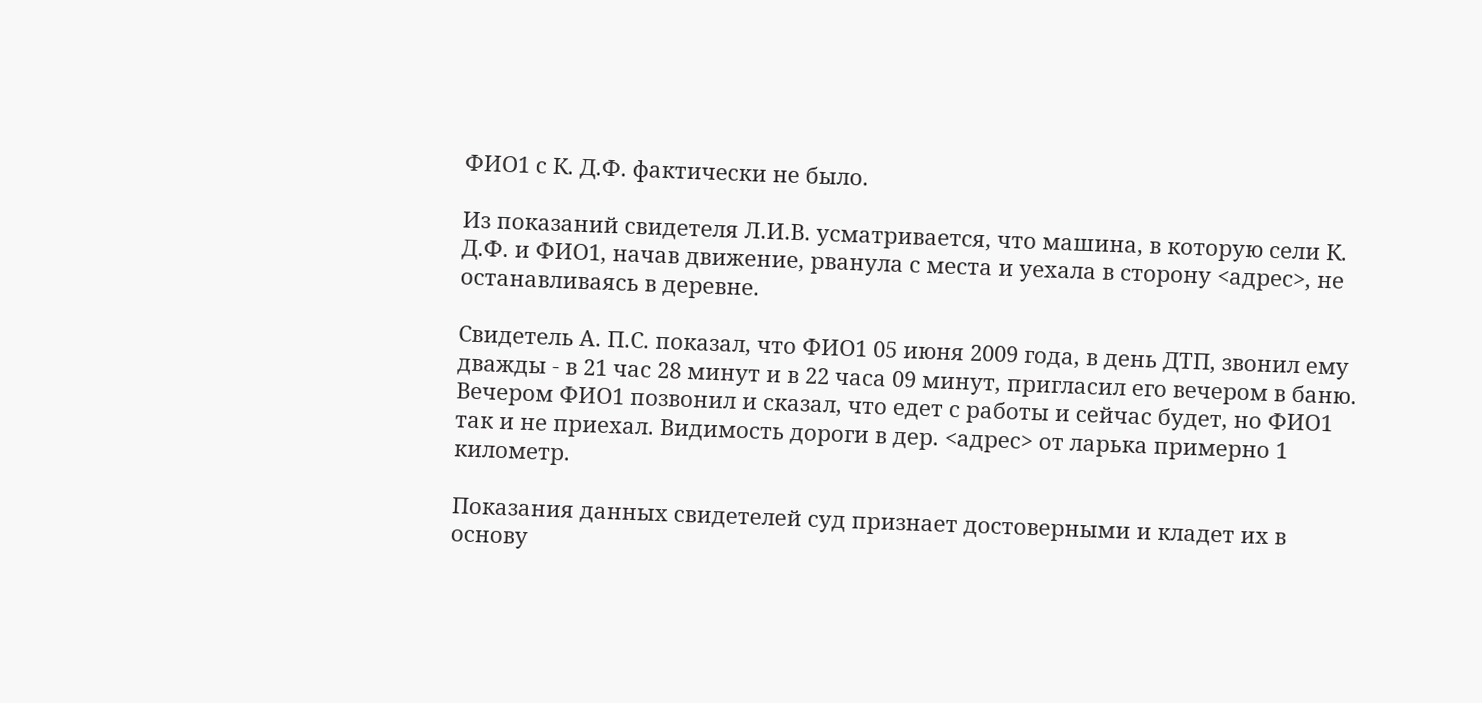ФИО1 с К. Д.Ф. фактически не было.

Из показаний свидетеля Л.И.В. усматривается, что машина, в которую сели К. Д.Ф. и ФИО1, начав движение, рванула с места и уехала в сторону <адрес>, не останавливаясь в деревне.

Свидетель А. П.С. показал, что ФИО1 05 июня 2009 года, в день ДТП, звонил ему дважды - в 21 час 28 минут и в 22 часа 09 минут, пригласил его вечером в баню. Вечером ФИО1 позвонил и сказал, что едет с работы и сейчас будет, но ФИО1 так и не приехал. Видимость дороги в дер. <адрес> от ларька примерно 1 километр.

Показания данных свидетелей суд признает достоверными и кладет их в основу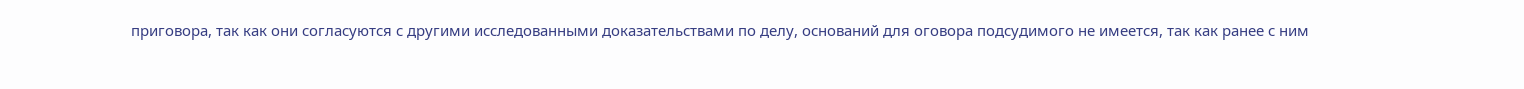приговора, так как они согласуются с другими исследованными доказательствами по делу, оснований для оговора подсудимого не имеется, так как ранее с ним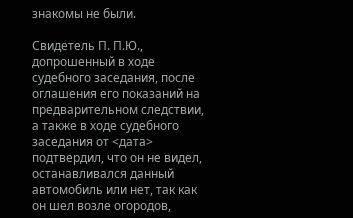знакомы не были.

Свидетель П. П.Ю., допрошенный в ходе судебного заседания, после оглашения его показаний на предварительном следствии, а также в ходе судебного заседания от <дата> подтвердил, что он не видел, останавливался данный автомобиль или нет, так как он шел возле огородов,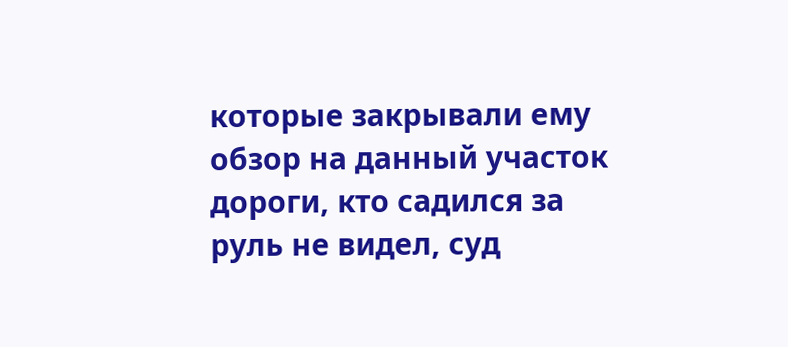которые закрывали ему обзор на данный участок дороги, кто садился за руль не видел, суд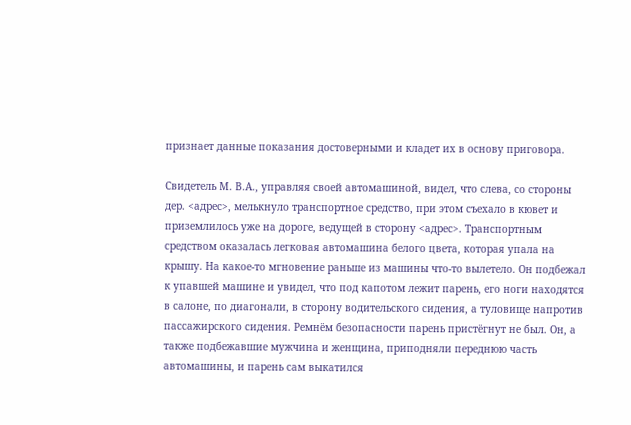признает данные показания достоверными и кладет их в основу приговора.

Свидетель М. В.А., управляя своей автомашиной, видел, что слева, со стороны дер. <адрес>, мелькнуло транспортное средство, при этом съехало в кювет и приземлилось уже на дороге, ведущей в сторону <адрес>. Транспортным средством оказалась легковая автомашина белого цвета, которая упала на крышу. На какое-то мгновение раньше из машины что-то вылетело. Он подбежал к упавшей машине и увидел, что под капотом лежит парень, его ноги находятся в салоне, по диагонали, в сторону водительского сидения, а туловище напротив пассажирского сидения. Ремнём безопасности парень пристёгнут не был. Он, а также подбежавшие мужчина и женщина, приподняли переднюю часть автомашины, и парень сам выкатился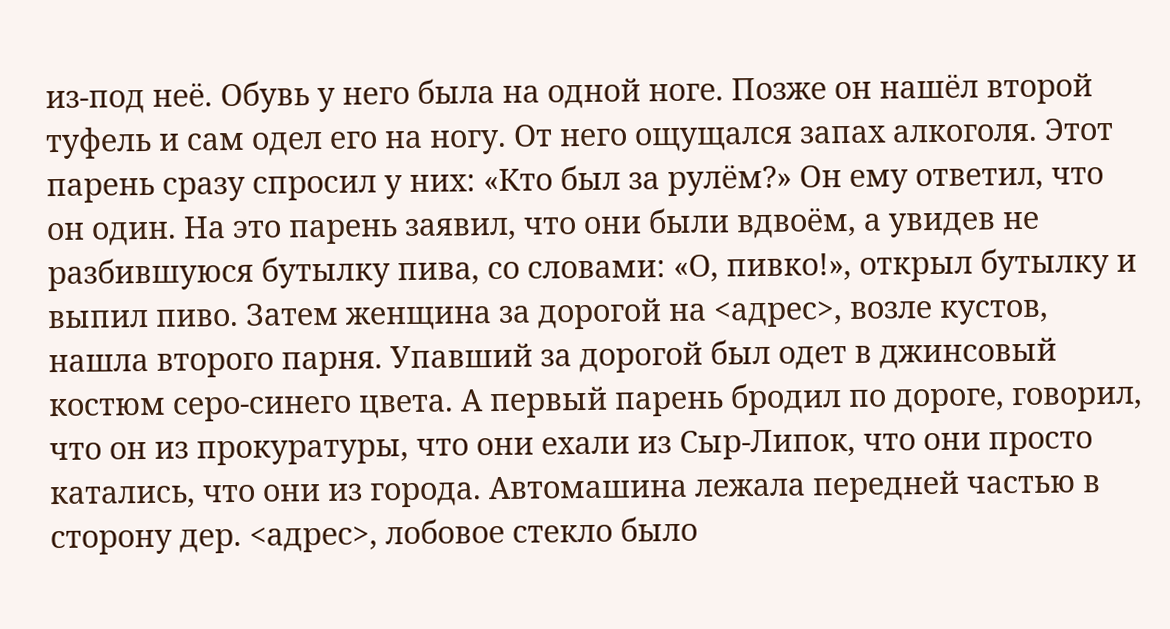из-под неё. Обувь у него была на одной ноге. Позже он нашёл второй туфель и сам одел его на ногу. От него ощущался запах алкоголя. Этот парень сразу спросил у них: «Кто был за рулём?» Он ему ответил, что он один. На это парень заявил, что они были вдвоём, а увидев не разбившуюся бутылку пива, со словами: «О, пивко!», открыл бутылку и выпил пиво. Затем женщина за дорогой на <адрес>, возле кустов, нашла второго парня. Упавший за дорогой был одет в джинсовый костюм серо-синего цвета. А первый парень бродил по дороге, говорил, что он из прокуратуры, что они ехали из Сыр-Липок, что они просто катались, что они из города. Автомашина лежала передней частью в сторону дер. <адрес>, лобовое стекло было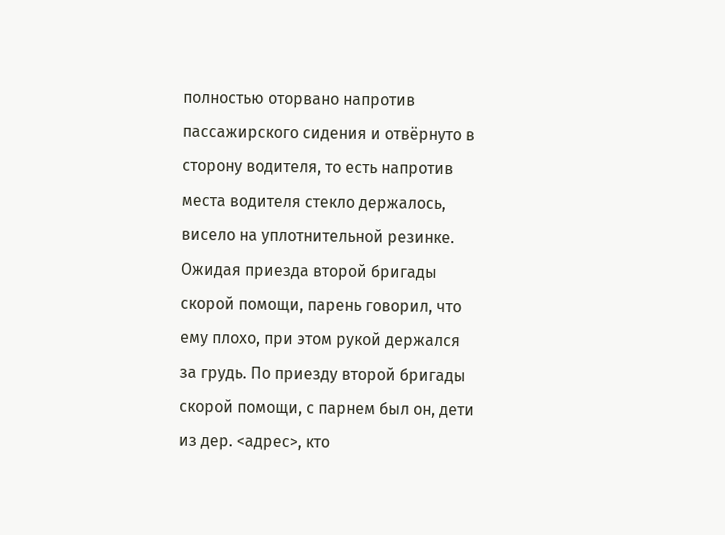полностью оторвано напротив пассажирского сидения и отвёрнуто в сторону водителя, то есть напротив места водителя стекло держалось, висело на уплотнительной резинке. Ожидая приезда второй бригады скорой помощи, парень говорил, что ему плохо, при этом рукой держался за грудь. По приезду второй бригады скорой помощи, с парнем был он, дети из дер. <адрес>, кто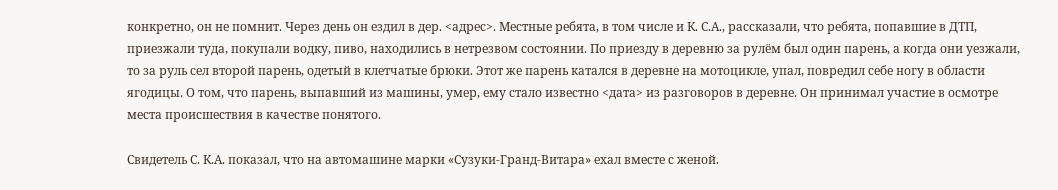конкретно, он не помнит. Через день он ездил в дер. <адрес>. Местные ребята, в том числе и К. С.А., рассказали, что ребята, попавшие в ДТП, приезжали туда, покупали водку, пиво, находились в нетрезвом состоянии. По приезду в деревню за рулём был один парень, а когда они уезжали, то за руль сел второй парень, одетый в клетчатые брюки. Этот же парень катался в деревне на мотоцикле, упал, повредил себе ногу в области ягодицы. О том, что парень, выпавший из машины, умер, ему стало известно <дата> из разговоров в деревне. Он принимал участие в осмотре места происшествия в качестве понятого.

Свидетель С. К.А. показал, что на автомашине марки «Сузуки-Гранд-Витара» ехал вместе с женой.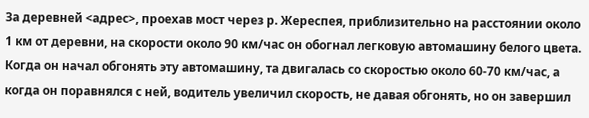За деревней <адрес>, проехав мост через р. Жереспея, приблизительно на расстоянии около 1 км от деревни, на скорости около 90 км/час он обогнал легковую автомашину белого цвета. Когда он начал обгонять эту автомашину, та двигалась со скоростью около 60-70 км/час, а когда он поравнялся с ней, водитель увеличил скорость, не давая обгонять, но он завершил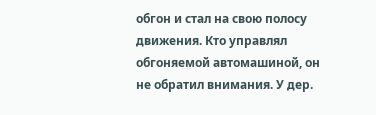обгон и стал на свою полосу движения. Кто управлял обгоняемой автомашиной, он не обратил внимания. У дер.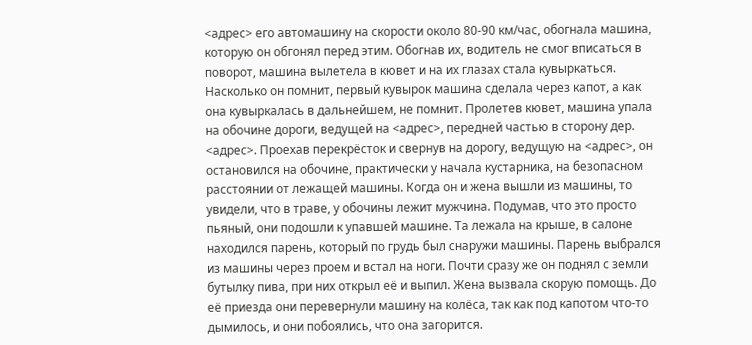<адрес> его автомашину на скорости около 80-90 км/час, обогнала машина, которую он обгонял перед этим. Обогнав их, водитель не смог вписаться в поворот, машина вылетела в кювет и на их глазах стала кувыркаться. Насколько он помнит, первый кувырок машина сделала через капот, а как она кувыркалась в дальнейшем, не помнит. Пролетев кювет, машина упала на обочине дороги, ведущей на <адрес>, передней частью в сторону дер. <адрес>. Проехав перекрёсток и свернув на дорогу, ведущую на <адрес>, он остановился на обочине, практически у начала кустарника, на безопасном расстоянии от лежащей машины. Когда он и жена вышли из машины, то увидели, что в траве, у обочины лежит мужчина. Подумав, что это просто пьяный, они подошли к упавшей машине. Та лежала на крыше, в салоне находился парень, который по грудь был снаружи машины. Парень выбрался из машины через проем и встал на ноги. Почти сразу же он поднял с земли бутылку пива, при них открыл её и выпил. Жена вызвала скорую помощь. До её приезда они перевернули машину на колёса, так как под капотом что-то дымилось, и они побоялись, что она загорится.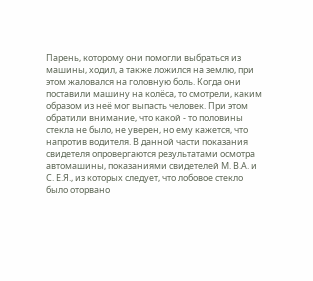Парень, которому они помогли выбраться из машины, ходил, а также ложился на землю, при этом жаловался на головную боль. Когда они поставили машину на колёса, то смотрели, каким образом из неё мог выпасть человек. При этом обратили внимание, что какой - то половины стекла не было, не уверен, но ему кажется, что напротив водителя. В данной части показания свидетеля опровергаются результатами осмотра автомашины, показаниями свидетелей М. В.А. и С. Е.Я., из которых следует, что лобовое стекло было оторвано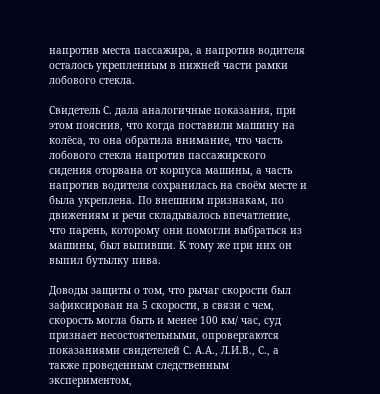напротив места пассажира, а напротив водителя осталось укрепленным в нижней части рамки лобового стекла.

Свидетель С. дала аналогичные показания, при этом пояснив, что когда поставили машину на колёса, то она обратила внимание, что часть лобового стекла напротив пассажирского сидения оторвана от корпуса машины, а часть напротив водителя сохранилась на своём месте и была укреплена. По внешним признакам, по движениям и речи складывалось впечатление, что парень, которому они помогли выбраться из машины, был выпивши. К тому же при них он выпил бутылку пива.

Доводы защиты о том, что рычаг скорости был зафиксирован на 5 скорости, в связи с чем, скорость могла быть и менее 100 км/ час, суд признает несостоятельными, опровергаются показаниями свидетелей С. А.А., Л.И.В., С., а также проведенным следственным экспериментом,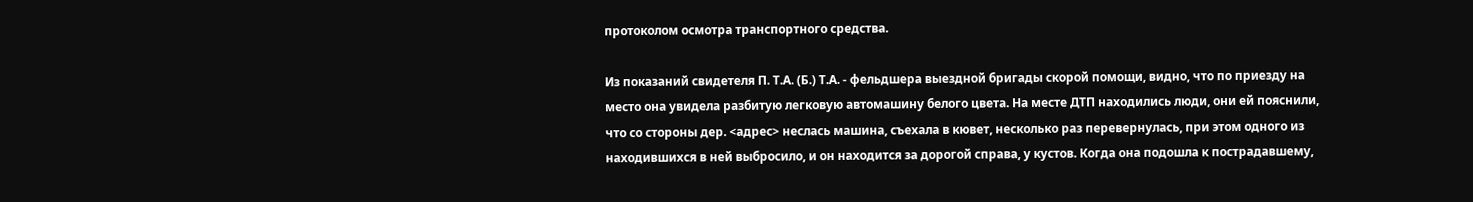протоколом осмотра транспортного средства.

Из показаний свидетеля П. Т.А. (Б.) Т.А. - фельдшера выездной бригады скорой помощи, видно, что по приезду на место она увидела разбитую легковую автомашину белого цвета. На месте ДТП находились люди, они ей пояснили, что со стороны дер. <адрес> неслась машина, съехала в кювет, несколько раз перевернулась, при этом одного из находившихся в ней выбросило, и он находится за дорогой справа, у кустов. Когда она подошла к пострадавшему,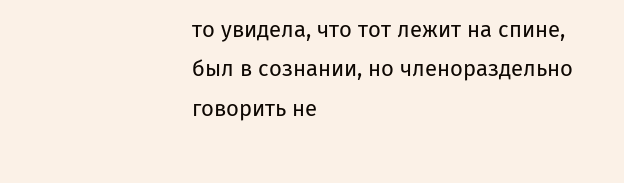то увидела, что тот лежит на спине, был в сознании, но членораздельно говорить не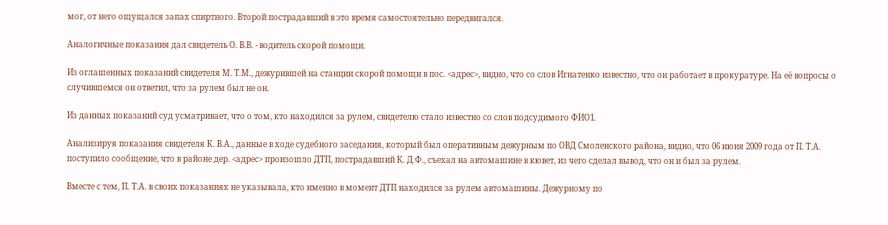мог, от него ощущался запах спиртного. Второй пострадавший в это время самостоятельно передвигался.

Аналогичные показания дал свидетель О. В.В. - водитель скорой помощи.

Из оглашенных показаний свидетеля М. Т.М., дежурившей на станции скорой помощи в пос. <адрес>, видно, что со слов Игнатенко известно, что он работает в прокуратуре. На её вопросы о случившемся он ответил, что за рулем был не он.

Из данных показаний суд усматривает, что о том, кто находился за рулем, свидетелю стало известно со слов подсудимого ФИО1.

Анализируя показания свидетеля К. В.А., данные в ходе судебного заседания, который был оперативным дежурным по ОВД Смоленского района, видно, что 06 июня 2009 года от П. Т.А. поступило сообщение, что в районе дер. <адрес> произошло ДТП, пострадавший К. Д.Ф., съехал на автомашине в кювет, из чего сделал вывод, что он и был за рулем.

Вместе с тем, П. Т.А. в своих показаниях не указывала, кто именно в момент ДТП находился за рулем автомашины. Дежурному по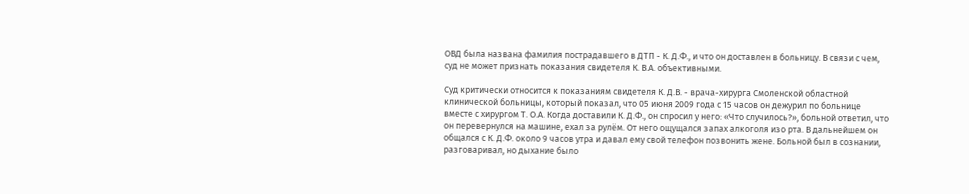ОВД была названа фамилия пострадавшего в ДТП - К. Д.Ф., и что он доставлен в больницу. В связи с чем, суд не может признать показания свидетеля К. В.А. объективными.

Суд критически относится к показаниям свидетеля К. Д.В. - врача-хирурга Смоленской областной клинической больницы, который показал, что 05 июня 2009 года с 15 часов он дежурил по больнице вместе с хирургом Т. О.А. Когда доставили К. Д.Ф., он спросил у него: «Что случилось?», больной ответил, что он перевернулся на машине, ехал за рулём. От него ощущался запах алкоголя изо рта. В дальнейшем он общался с К. Д.Ф. около 9 часов утра и давал ему свой телефон позвонить жене. Больной был в сознании, разговаривал, но дыхание было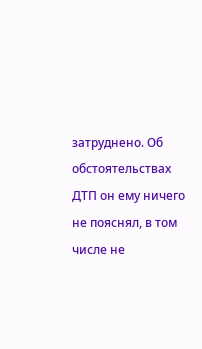затруднено. Об обстоятельствах ДТП он ему ничего не пояснял, в том числе не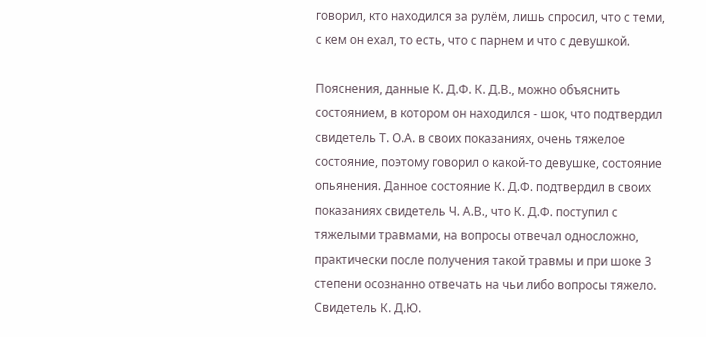говорил, кто находился за рулём, лишь спросил, что с теми, с кем он ехал, то есть, что с парнем и что с девушкой.

Пояснения, данные К. Д.Ф. К. Д.В., можно объяснить состоянием, в котором он находился - шок, что подтвердил свидетель Т. О.А. в своих показаниях, очень тяжелое состояние, поэтому говорил о какой-то девушке, состояние опьянения. Данное состояние К. Д.Ф. подтвердил в своих показаниях свидетель Ч. А.В., что К. Д.Ф. поступил с тяжелыми травмами, на вопросы отвечал односложно, практически после получения такой травмы и при шоке 3 степени осознанно отвечать на чьи либо вопросы тяжело. Свидетель К. Д.Ю.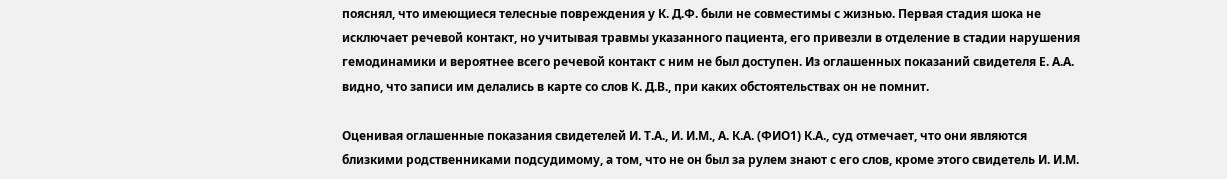пояснял, что имеющиеся телесные повреждения у К. Д.Ф. были не совместимы с жизнью. Первая стадия шока не исключает речевой контакт, но учитывая травмы указанного пациента, его привезли в отделение в стадии нарушения гемодинамики и вероятнее всего речевой контакт с ним не был доступен. Из оглашенных показаний свидетеля Е. А.А. видно, что записи им делались в карте со слов К. Д.В., при каких обстоятельствах он не помнит.

Оценивая оглашенные показания свидетелей И. Т.А., И. И.М., А. К.А. (ФИО1) К.А., суд отмечает, что они являются близкими родственниками подсудимому, а том, что не он был за рулем знают с его слов, кроме этого свидетель И. И.М.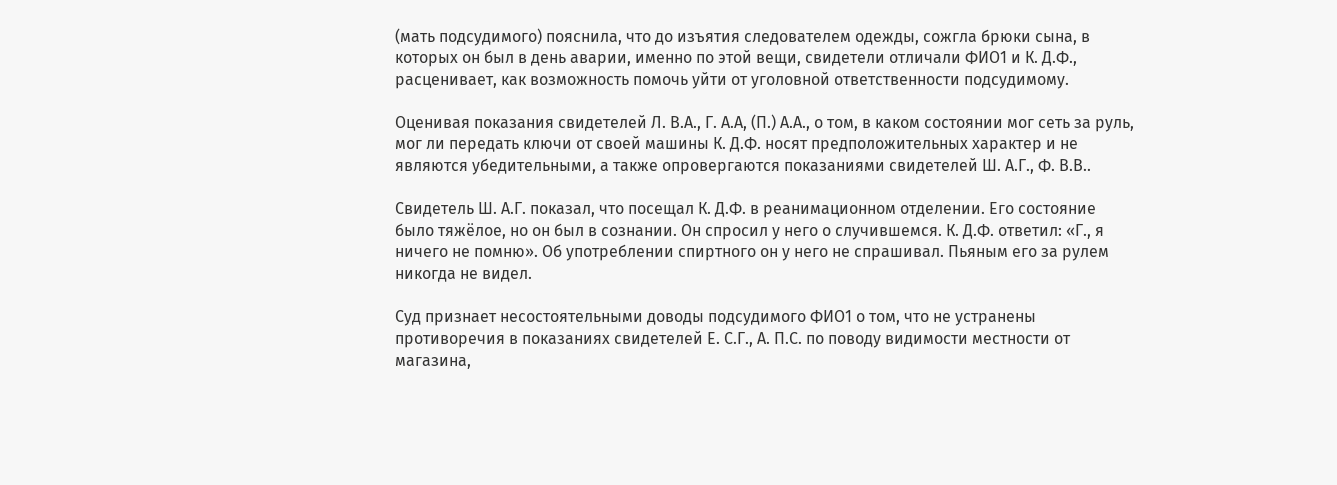(мать подсудимого) пояснила, что до изъятия следователем одежды, сожгла брюки сына, в которых он был в день аварии, именно по этой вещи, свидетели отличали ФИО1 и К. Д.Ф., расценивает, как возможность помочь уйти от уголовной ответственности подсудимому.

Оценивая показания свидетелей Л. В.А., Г. А.А, (П.) А.А., о том, в каком состоянии мог сеть за руль, мог ли передать ключи от своей машины К. Д.Ф. носят предположительных характер и не являются убедительными, а также опровергаются показаниями свидетелей Ш. А.Г., Ф. В.В..

Свидетель Ш. А.Г. показал, что посещал К. Д.Ф. в реанимационном отделении. Его состояние было тяжёлое, но он был в сознании. Он спросил у него о случившемся. К. Д.Ф. ответил: «Г., я ничего не помню». Об употреблении спиртного он у него не спрашивал. Пьяным его за рулем никогда не видел.

Суд признает несостоятельными доводы подсудимого ФИО1 о том, что не устранены противоречия в показаниях свидетелей Е. С.Г., А. П.С. по поводу видимости местности от магазина,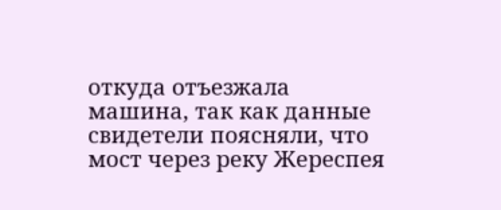откуда отъезжала машина, так как данные свидетели поясняли, что мост через реку Жереспея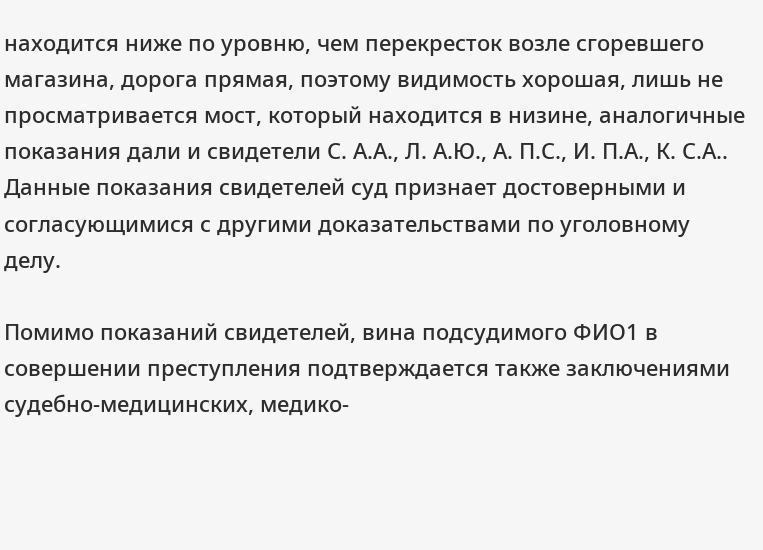находится ниже по уровню, чем перекресток возле сгоревшего магазина, дорога прямая, поэтому видимость хорошая, лишь не просматривается мост, который находится в низине, аналогичные показания дали и свидетели С. А.А., Л. А.Ю., А. П.С., И. П.А., К. С.А.. Данные показания свидетелей суд признает достоверными и согласующимися с другими доказательствами по уголовному делу.

Помимо показаний свидетелей, вина подсудимого ФИО1 в совершении преступления подтверждается также заключениями судебно-медицинских, медико-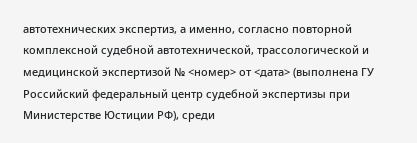автотехнических экспертиз, а именно, согласно повторной комплексной судебной автотехнической, трассологической и медицинской экспертизой № <номер> от <дата> (выполнена ГУ Российский федеральный центр судебной экспертизы при Министерстве Юстиции РФ), среди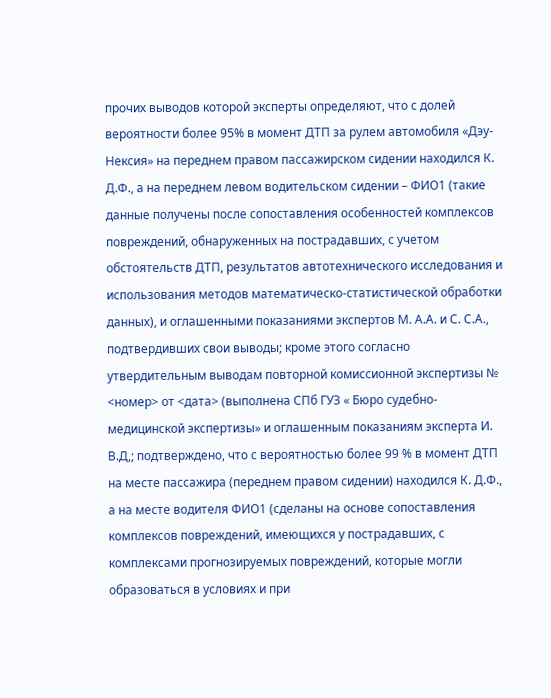прочих выводов которой эксперты определяют, что с долей вероятности более 95% в момент ДТП за рулем автомобиля «Дэу-Нексия» на переднем правом пассажирском сидении находился К. Д.Ф., а на переднем левом водительском сидении – ФИО1 (такие данные получены после сопоставления особенностей комплексов повреждений, обнаруженных на пострадавших, с учетом обстоятельств ДТП, результатов автотехнического исследования и использования методов математическо-статистической обработки данных), и оглашенными показаниями экспертов М. А.А. и С. С.А., подтвердивших свои выводы; кроме этого согласно утвердительным выводам повторной комиссионной экспертизы № <номер> от <дата> (выполнена СПб ГУЗ « Бюро судебно- медицинской экспертизы» и оглашенным показаниям эксперта И. В.Д,; подтверждено, что с вероятностью более 99 % в момент ДТП на месте пассажира (переднем правом сидении) находился К. Д.Ф., а на месте водителя ФИО1 (сделаны на основе сопоставления комплексов повреждений, имеющихся у пострадавших, с комплексами прогнозируемых повреждений, которые могли образоваться в условиях и при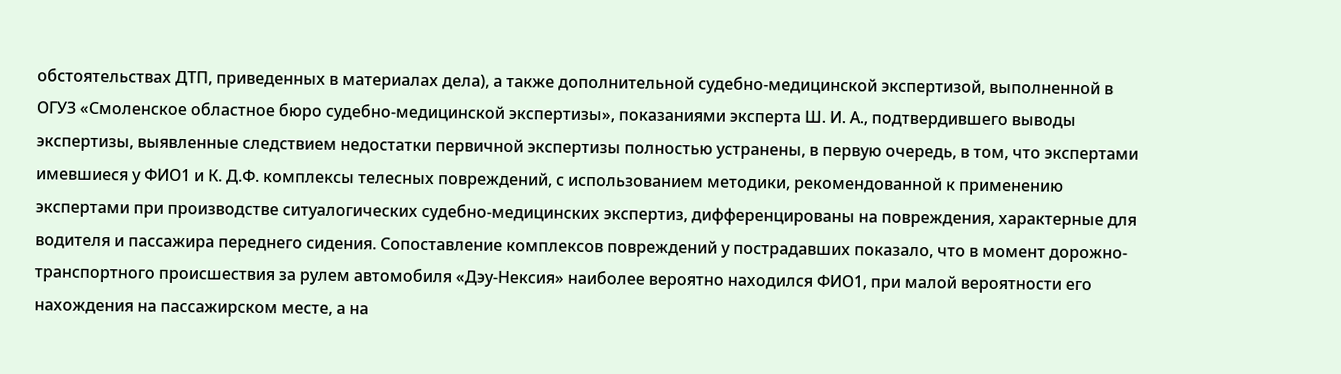обстоятельствах ДТП, приведенных в материалах дела), а также дополнительной судебно-медицинской экспертизой, выполненной в ОГУЗ «Смоленское областное бюро судебно-медицинской экспертизы», показаниями эксперта Ш. И. А., подтвердившего выводы экспертизы, выявленные следствием недостатки первичной экспертизы полностью устранены, в первую очередь, в том, что экспертами имевшиеся у ФИО1 и К. Д.Ф. комплексы телесных повреждений, с использованием методики, рекомендованной к применению экспертами при производстве ситуалогических судебно-медицинских экспертиз, дифференцированы на повреждения, характерные для водителя и пассажира переднего сидения. Сопоставление комплексов повреждений у пострадавших показало, что в момент дорожно-транспортного происшествия за рулем автомобиля «Дэу-Нексия» наиболее вероятно находился ФИО1, при малой вероятности его нахождения на пассажирском месте, а на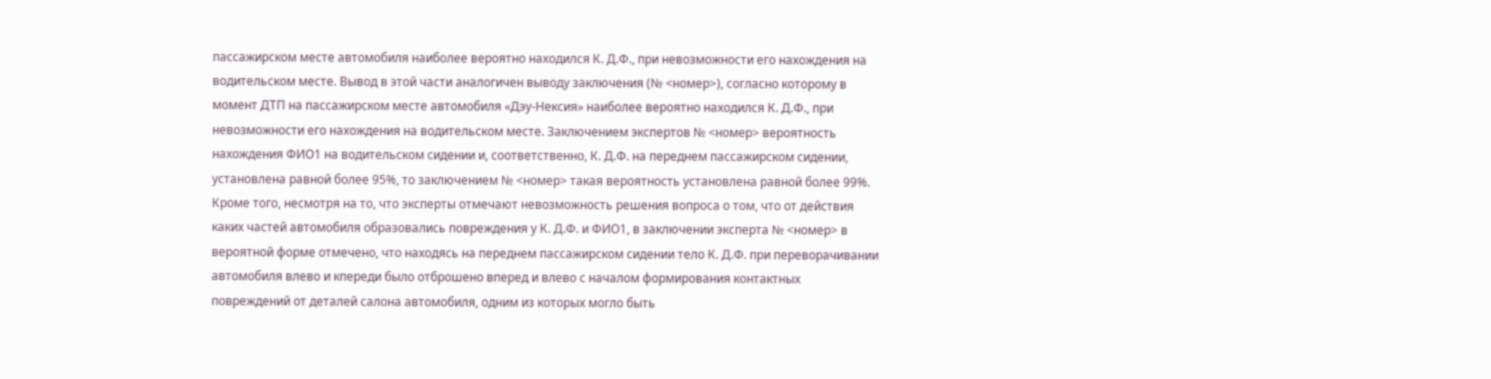пассажирском месте автомобиля наиболее вероятно находился К. Д.Ф., при невозможности его нахождения на водительском месте. Вывод в этой части аналогичен выводу заключения (№ <номер>), согласно которому в момент ДТП на пассажирском месте автомобиля «Дэу-Нексия» наиболее вероятно находился К. Д.Ф., при невозможности его нахождения на водительском месте. Заключением экспертов № <номер> вероятность нахождения ФИО1 на водительском сидении и, соответственно, К. Д.Ф. на переднем пассажирском сидении, установлена равной более 95%, то заключением № <номер> такая вероятность установлена равной более 99%. Кроме того, несмотря на то, что эксперты отмечают невозможность решения вопроса о том, что от действия каких частей автомобиля образовались повреждения у К. Д.Ф. и ФИО1, в заключении эксперта № <номер> в вероятной форме отмечено, что находясь на переднем пассажирском сидении тело К. Д.Ф. при переворачивании автомобиля влево и кпереди было отброшено вперед и влево с началом формирования контактных повреждений от деталей салона автомобиля, одним из которых могло быть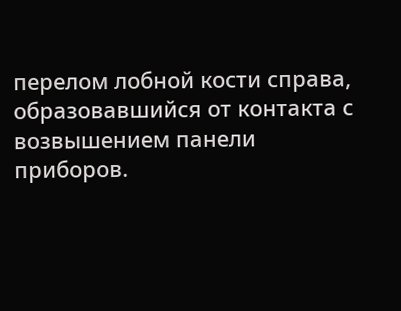перелом лобной кости справа, образовавшийся от контакта с возвышением панели приборов.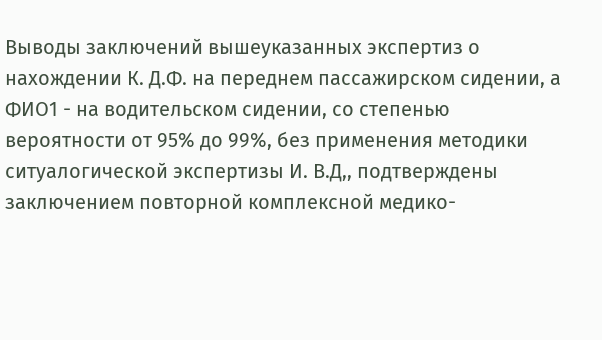Выводы заключений вышеуказанных экспертиз о нахождении К. Д.Ф. на переднем пассажирском сидении, а ФИО1 - на водительском сидении, со степенью вероятности от 95% до 99%, без применения методики ситуалогической экспертизы И. В.Д,, подтверждены заключением повторной комплексной медико-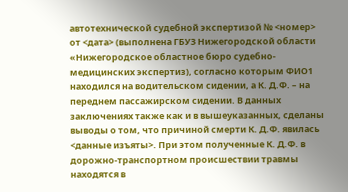автотехнической судебной экспертизой № <номер> от <дата> (выполнена ГБУЗ Нижегородской области «Нижегородское областное бюро судебно-медицинских экспертиз), согласно которым ФИО1 находился на водительском сидении, а К. Д.Ф. – на переднем пассажирском сидении. В данных заключениях также как и в вышеуказанных, сделаны выводы о том, что причиной смерти К. Д.Ф. явилась <данные изъяты>. При этом полученные К. Д.Ф. в дорожно-транспортном происшествии травмы находятся в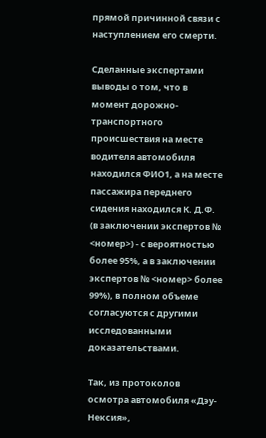прямой причинной связи с наступлением его смерти.

Сделанные экспертами выводы о том, что в момент дорожно-транспортного происшествия на месте водителя автомобиля находился ФИО1, а на месте пассажира переднего сидения находился К. Д.Ф. (в заключении экспертов № <номер>) - с вероятностью более 95%, а в заключении экспертов № <номер> более 99%), в полном объеме согласуются с другими исследованными доказательствами.

Так, из протоколов осмотра автомобиля «Дэу-Нексия»,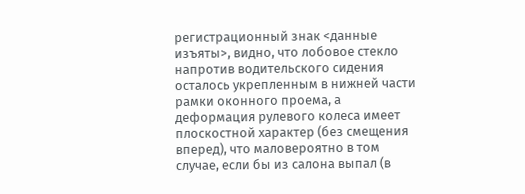регистрационный знак <данные изъяты>, видно, что лобовое стекло напротив водительского сидения осталось укрепленным в нижней части рамки оконного проема, а деформация рулевого колеса имеет плоскостной характер (без смещения вперед), что маловероятно в том случае, если бы из салона выпал (в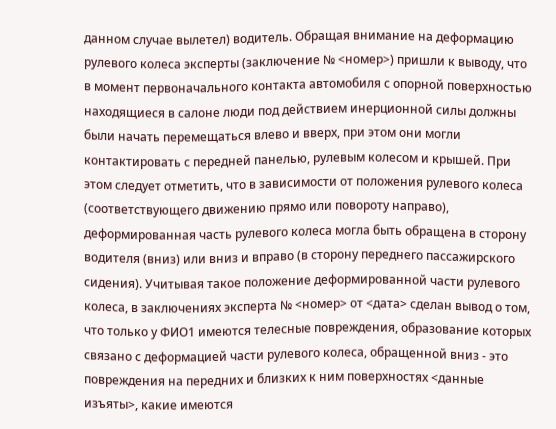данном случае вылетел) водитель. Обращая внимание на деформацию рулевого колеса эксперты (заключение № <номер>) пришли к выводу, что в момент первоначального контакта автомобиля с опорной поверхностью находящиеся в салоне люди под действием инерционной силы должны были начать перемещаться влево и вверх, при этом они могли контактировать с передней панелью, рулевым колесом и крышей. При этом следует отметить, что в зависимости от положения рулевого колеса (соответствующего движению прямо или повороту направо), деформированная часть рулевого колеса могла быть обращена в сторону водителя (вниз) или вниз и вправо (в сторону переднего пассажирского сидения). Учитывая такое положение деформированной части рулевого колеса, в заключениях эксперта № <номер> от <дата> сделан вывод о том, что только у ФИО1 имеются телесные повреждения, образование которых связано с деформацией части рулевого колеса, обращенной вниз - это повреждения на передних и близких к ним поверхностях <данные изъяты>, какие имеются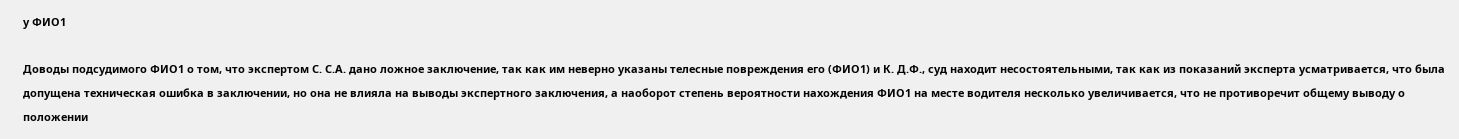у ФИО1

Доводы подсудимого ФИО1 о том, что экспертом С. С.А. дано ложное заключение, так как им неверно указаны телесные повреждения его (ФИО1) и К. Д.Ф., суд находит несостоятельными, так как из показаний эксперта усматривается, что была допущена техническая ошибка в заключении, но она не влияла на выводы экспертного заключения, а наоборот степень вероятности нахождения ФИО1 на месте водителя несколько увеличивается, что не противоречит общему выводу о положении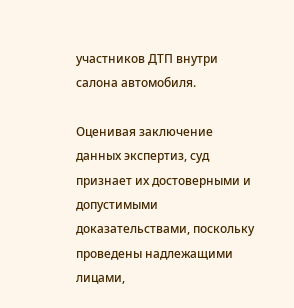участников ДТП внутри салона автомобиля.

Оценивая заключение данных экспертиз, суд признает их достоверными и допустимыми доказательствами, поскольку проведены надлежащими лицами,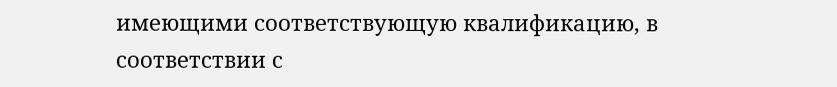имеющими соответствующую квалификацию, в соответствии с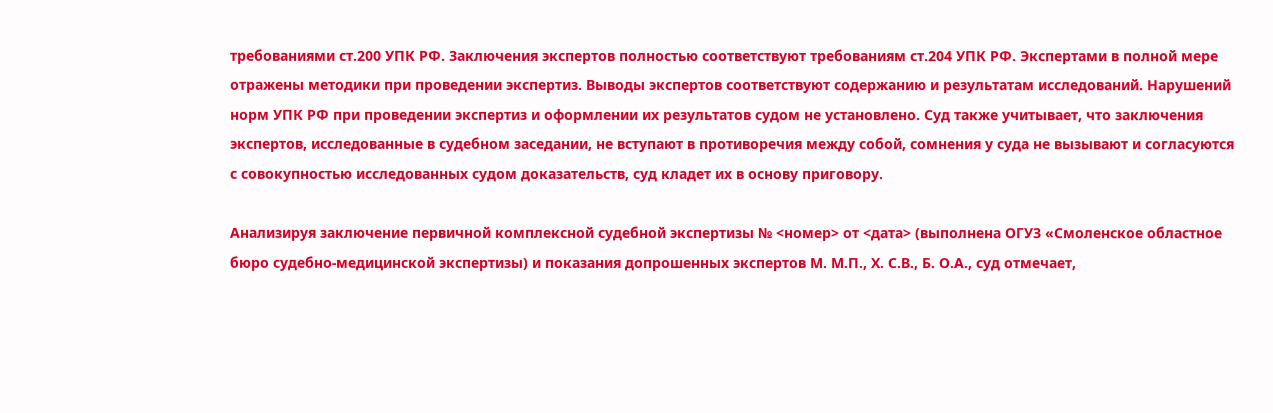требованиями ст.200 УПК РФ. Заключения экспертов полностью соответствуют требованиям ст.204 УПК РФ. Экспертами в полной мере отражены методики при проведении экспертиз. Выводы экспертов соответствуют содержанию и результатам исследований. Нарушений норм УПК РФ при проведении экспертиз и оформлении их результатов судом не установлено. Суд также учитывает, что заключения экспертов, исследованные в судебном заседании, не вступают в противоречия между собой, сомнения у суда не вызывают и согласуются с совокупностью исследованных судом доказательств, суд кладет их в основу приговору.

Анализируя заключение первичной комплексной судебной экспертизы № <номер> от <дата> (выполнена ОГУЗ «Смоленское областное бюро судебно-медицинской экспертизы) и показания допрошенных экспертов М. М.П., Х. С.В., Б. О.А., суд отмечает,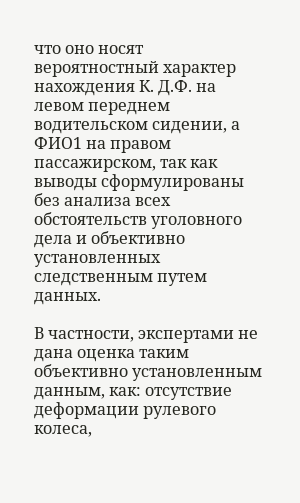что оно носят вероятностный характер нахождения К. Д.Ф. на левом переднем водительском сидении, а ФИО1 на правом пассажирском, так как выводы сформулированы без анализа всех обстоятельств уголовного дела и объективно установленных следственным путем данных.

В частности, экспертами не дана оценка таким объективно установленным данным, как: отсутствие деформации рулевого колеса,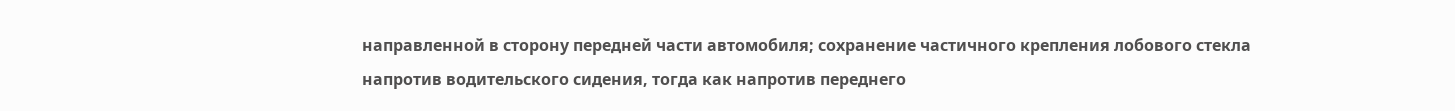направленной в сторону передней части автомобиля; сохранение частичного крепления лобового стекла напротив водительского сидения, тогда как напротив переднего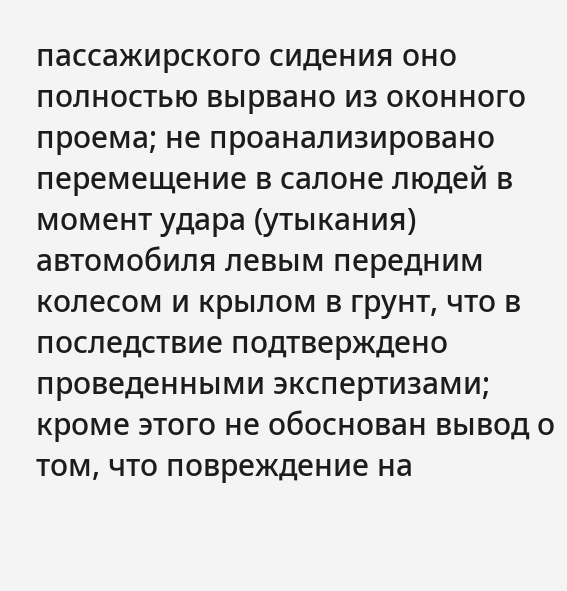пассажирского сидения оно полностью вырвано из оконного проема; не проанализировано перемещение в салоне людей в момент удара (утыкания) автомобиля левым передним колесом и крылом в грунт, что в последствие подтверждено проведенными экспертизами; кроме этого не обоснован вывод о том, что повреждение на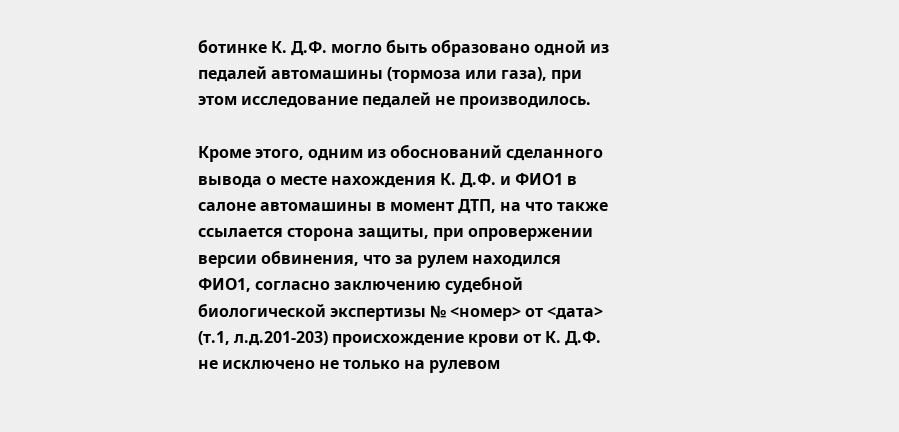ботинке К. Д.Ф. могло быть образовано одной из педалей автомашины (тормоза или газа), при этом исследование педалей не производилось.

Кроме этого, одним из обоснований сделанного вывода о месте нахождения К. Д.Ф. и ФИО1 в салоне автомашины в момент ДТП, на что также ссылается сторона защиты, при опровержении версии обвинения, что за рулем находился ФИО1, согласно заключению судебной биологической экспертизы № <номер> от <дата> (т.1, л.д.201-203) происхождение крови от К. Д.Ф. не исключено не только на рулевом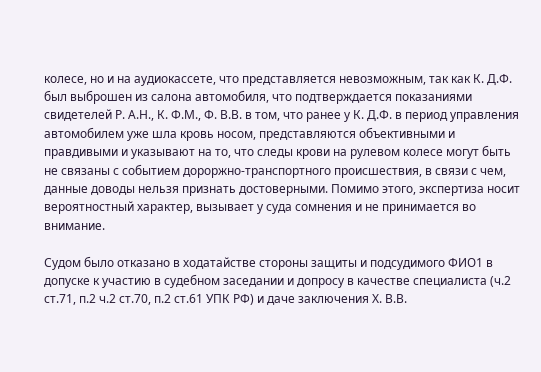колесе, но и на аудиокассете, что представляется невозможным, так как К. Д.Ф. был выброшен из салона автомобиля, что подтверждается показаниями свидетелей Р. А.Н., К. Ф.М., Ф. В.В. в том, что ранее у К. Д.Ф. в период управления автомобилем уже шла кровь носом, представляются объективными и правдивыми и указывают на то, что следы крови на рулевом колесе могут быть не связаны с событием дороржно-транспортного происшествия, в связи с чем, данные доводы нельзя признать достоверными. Помимо этого, экспертиза носит вероятностный характер, вызывает у суда сомнения и не принимается во внимание.

Судом было отказано в ходатайстве стороны защиты и подсудимого ФИО1 в допуске к участию в судебном заседании и допросу в качестве специалиста (ч.2 ст.71, п.2 ч.2 ст.70, п.2 ст.61 УПК РФ) и даче заключения Х. В.В.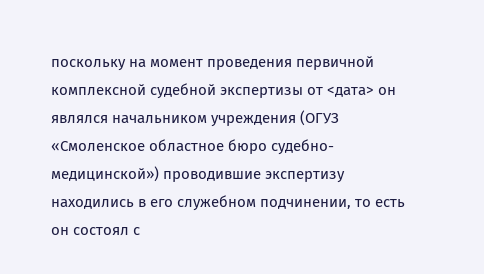поскольку на момент проведения первичной комплексной судебной экспертизы от <дата> он являлся начальником учреждения (ОГУЗ «Смоленское областное бюро судебно- медицинской») проводившие экспертизу находились в его служебном подчинении, то есть он состоял с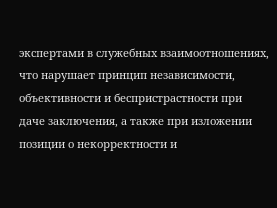экспертами в служебных взаимоотношениях, что нарушает принцип независимости, объективности и беспристрастности при даче заключения, а также при изложении позиции о некорректности и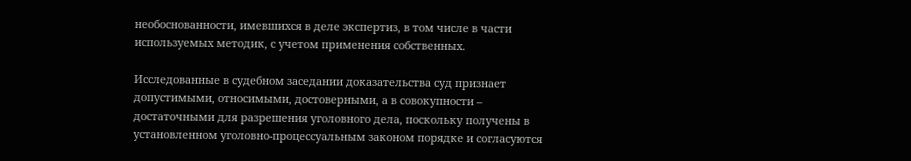необоснованности, имевшихся в деле экспертиз, в том числе в части используемых методик, с учетом применения собственных.

Исследованные в судебном заседании доказательства суд признает допустимыми, относимыми, достоверными, а в совокупности – достаточными для разрешения уголовного дела, поскольку получены в установленном уголовно-процессуальным законом порядке и согласуются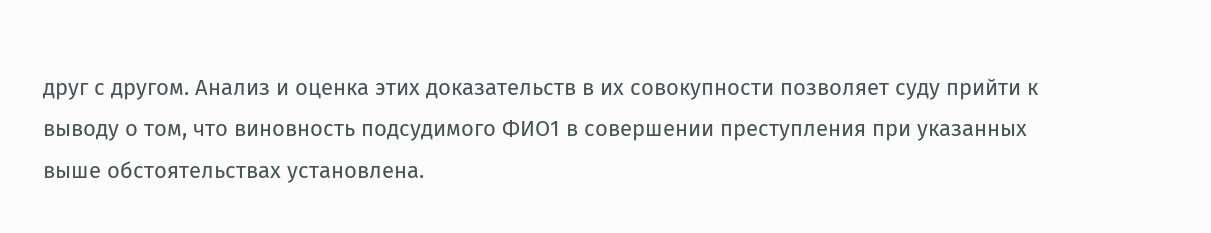друг с другом. Анализ и оценка этих доказательств в их совокупности позволяет суду прийти к выводу о том, что виновность подсудимого ФИО1 в совершении преступления при указанных выше обстоятельствах установлена.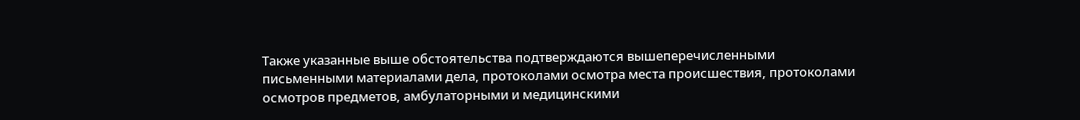Также указанные выше обстоятельства подтверждаются вышеперечисленными письменными материалами дела, протоколами осмотра места происшествия, протоколами осмотров предметов, амбулаторными и медицинскими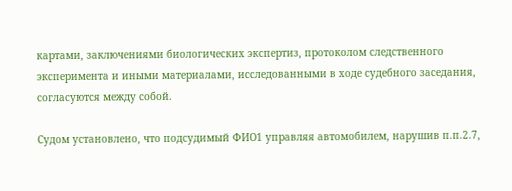картами, заключениями биологических экспертиз, протоколом следственного эксперимента и иными материалами, исследованными в ходе судебного заседания, согласуются между собой.

Судом установлено, что подсудимый ФИО1 управляя автомобилем, нарушив п.п.2.7,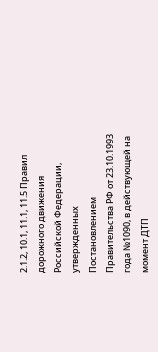2.1.2, 10.1, 11.1, 11.5 Правил дорожного движения Российской Федерации, утвержденных Постановлением Правительства РФ от 23.10.1993 года №1090, в действующей на момент ДТП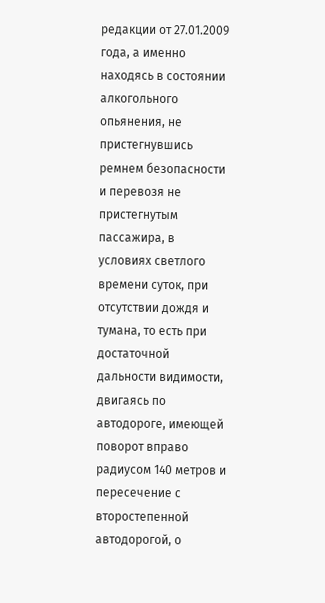редакции от 27.01.2009 года, а именно находясь в состоянии алкогольного опьянения, не пристегнувшись ремнем безопасности и перевозя не пристегнутым пассажира, в условиях светлого времени суток, при отсутствии дождя и тумана, то есть при достаточной дальности видимости, двигаясь по автодороге, имеющей поворот вправо радиусом 140 метров и пересечение с второстепенной автодорогой, о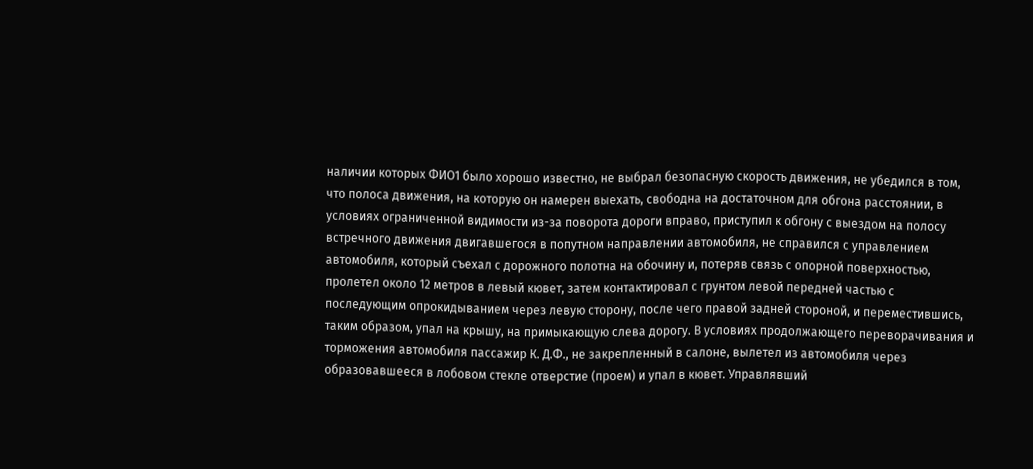наличии которых ФИО1 было хорошо известно, не выбрал безопасную скорость движения, не убедился в том, что полоса движения, на которую он намерен выехать, свободна на достаточном для обгона расстоянии, в условиях ограниченной видимости из-за поворота дороги вправо, приступил к обгону с выездом на полосу встречного движения двигавшегося в попутном направлении автомобиля, не справился с управлением автомобиля, который съехал с дорожного полотна на обочину и, потеряв связь с опорной поверхностью, пролетел около 12 метров в левый кювет, затем контактировал с грунтом левой передней частью с последующим опрокидыванием через левую сторону, после чего правой задней стороной, и переместившись, таким образом, упал на крышу, на примыкающую слева дорогу. В условиях продолжающего переворачивания и торможения автомобиля пассажир К. Д.Ф., не закрепленный в салоне, вылетел из автомобиля через образовавшееся в лобовом стекле отверстие (проем) и упал в кювет. Управлявший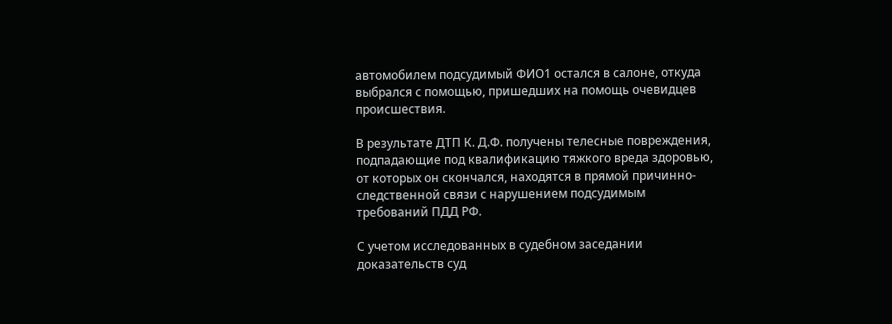автомобилем подсудимый ФИО1 остался в салоне, откуда выбрался с помощью, пришедших на помощь очевидцев происшествия.

В результате ДТП К. Д.Ф. получены телесные повреждения, подпадающие под квалификацию тяжкого вреда здоровью, от которых он скончался, находятся в прямой причинно-следственной связи с нарушением подсудимым требований ПДД РФ.

С учетом исследованных в судебном заседании доказательств суд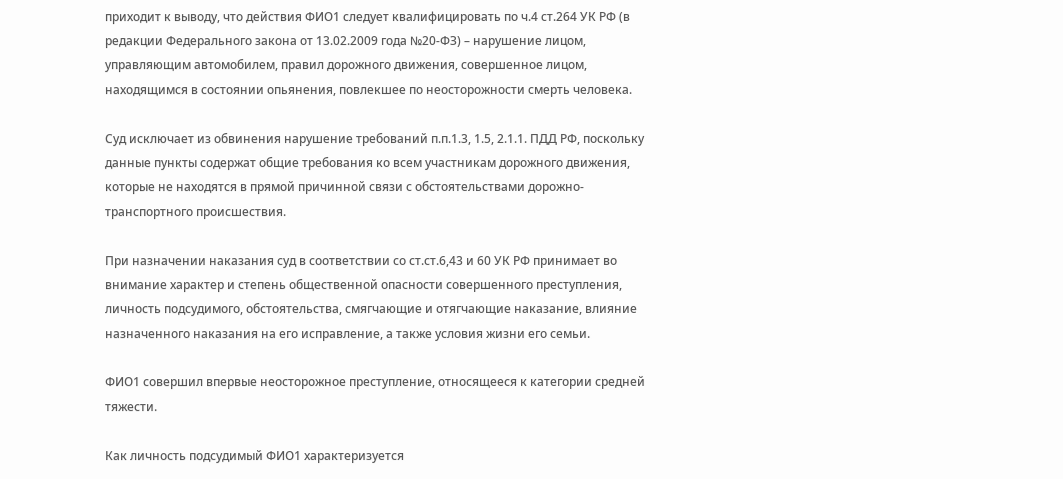приходит к выводу, что действия ФИО1 следует квалифицировать по ч.4 ст.264 УК РФ (в редакции Федерального закона от 13.02.2009 года №20-ФЗ) – нарушение лицом, управляющим автомобилем, правил дорожного движения, совершенное лицом, находящимся в состоянии опьянения, повлекшее по неосторожности смерть человека.

Суд исключает из обвинения нарушение требований п.п.1.3, 1.5, 2.1.1. ПДД РФ, поскольку данные пункты содержат общие требования ко всем участникам дорожного движения, которые не находятся в прямой причинной связи с обстоятельствами дорожно- транспортного происшествия.

При назначении наказания суд в соответствии со ст.ст.6,43 и 60 УК РФ принимает во внимание характер и степень общественной опасности совершенного преступления, личность подсудимого, обстоятельства, смягчающие и отягчающие наказание, влияние назначенного наказания на его исправление, а также условия жизни его семьи.

ФИО1 совершил впервые неосторожное преступление, относящееся к категории средней тяжести.

Как личность подсудимый ФИО1 характеризуется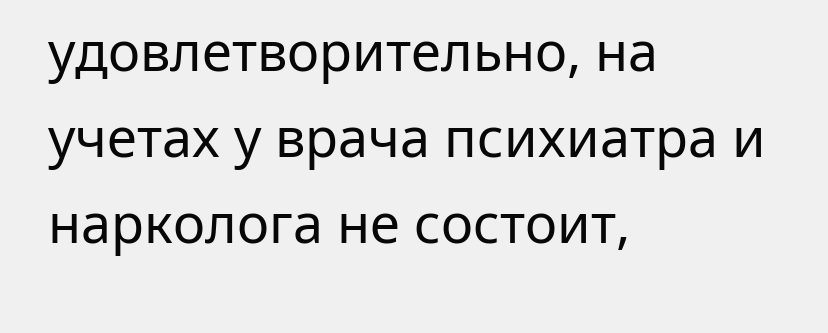удовлетворительно, на учетах у врача психиатра и нарколога не состоит,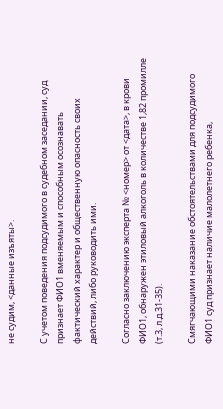не судим, <данные изъяты>.

С учетом поведения подсудимого в судебном заседании, суд признает ФИО1 вменяемым и способным осознавать фактический характер и общественную опасность своих действий, либо руководить ими.

Согласно заключению эксперта № <номер> от <дата>, в крови ФИО1, обнаружен этиловый алкоголь в количестве 1,82 промилле (т.3, л.д.31-35).

Смягчающими наказание обстоятельствами для подсудимого ФИО1 суд признает наличие малолетнего ребенка,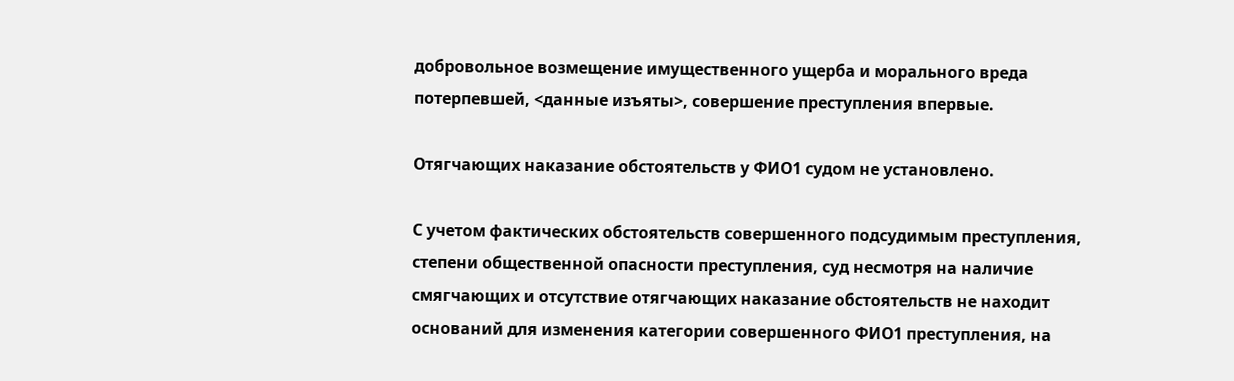добровольное возмещение имущественного ущерба и морального вреда потерпевшей, <данные изъяты>, совершение преступления впервые.

Отягчающих наказание обстоятельств у ФИО1 судом не установлено.

С учетом фактических обстоятельств совершенного подсудимым преступления, степени общественной опасности преступления, суд несмотря на наличие смягчающих и отсутствие отягчающих наказание обстоятельств не находит оснований для изменения категории совершенного ФИО1 преступления, на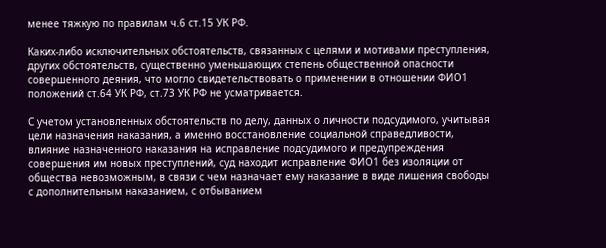менее тяжкую по правилам ч.6 ст.15 УК РФ.

Каких-либо исключительных обстоятельств, связанных с целями и мотивами преступления, других обстоятельств, существенно уменьшающих степень общественной опасности совершенного деяния, что могло свидетельствовать о применении в отношении ФИО1 положений ст.64 УК РФ, ст.73 УК РФ не усматривается.

С учетом установленных обстоятельств по делу, данных о личности подсудимого, учитывая цели назначения наказания, а именно восстановление социальной справедливости, влияние назначенного наказания на исправление подсудимого и предупреждения совершения им новых преступлений, суд находит исправление ФИО1 без изоляции от общества невозможным, в связи с чем назначает ему наказание в виде лишения свободы с дополнительным наказанием, с отбыванием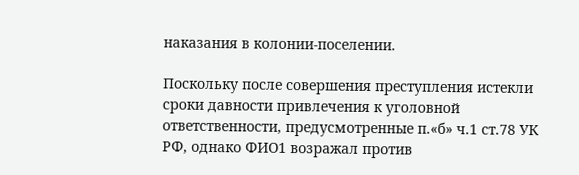наказания в колонии-поселении.

Поскольку после совершения преступления истекли сроки давности привлечения к уголовной ответственности, предусмотренные п.«б» ч.1 ст.78 УК РФ, однако ФИО1 возражал против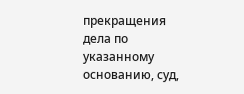прекращения дела по указанному основанию, суд,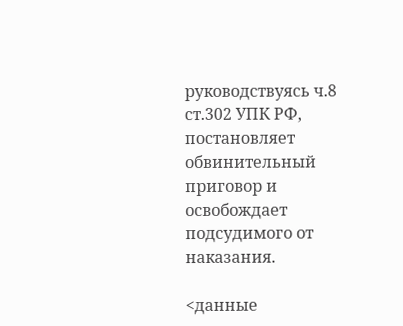руководствуясь ч.8 ст.302 УПК РФ, постановляет обвинительный приговор и освобождает подсудимого от наказания.

<данные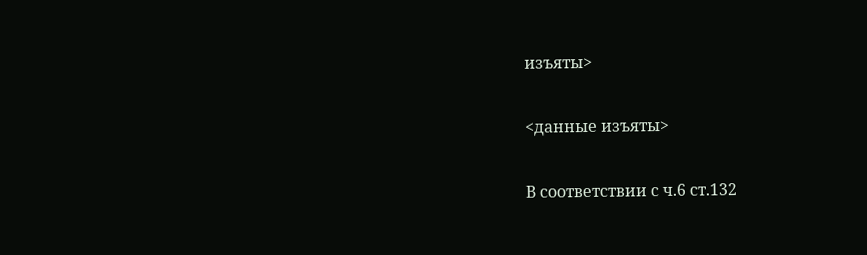изъяты>

<данные изъяты>

В соответствии с ч.6 ст.132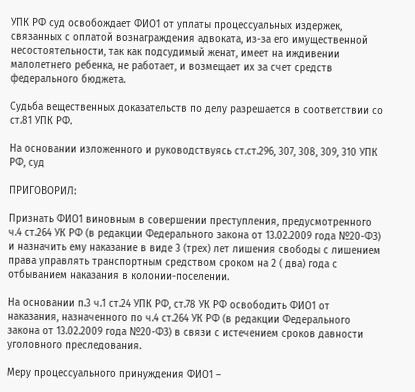УПК РФ суд освобождает ФИО1 от уплаты процессуальных издержек, связанных с оплатой вознаграждения адвоката, из-за его имущественной несостоятельности, так как подсудимый женат, имеет на иждивении малолетнего ребенка, не работает, и возмещает их за счет средств федерального бюджета.

Судьба вещественных доказательств по делу разрешается в соответствии со ст.81 УПК РФ.

На основании изложенного и руководствуясь ст.ст.296, 307, 308, 309, 310 УПК РФ, суд

ПРИГОВОРИЛ:

Признать ФИО1 виновным в совершении преступления, предусмотренного ч.4 ст.264 УК РФ (в редакции Федерального закона от 13.02.2009 года №20-ФЗ) и назначить ему наказание в виде 3 (трех) лет лишения свободы с лишением права управлять транспортным средством сроком на 2 ( два) года с отбыванием наказания в колонии-поселении.

На основании п.3 ч.1 ст.24 УПК РФ, ст.78 УК РФ освободить ФИО1 от наказания, назначенного по ч.4 ст.264 УК РФ (в редакции Федерального закона от 13.02.2009 года №20-ФЗ) в связи с истечением сроков давности уголовного преследования.

Меру процессуального принуждения ФИО1 –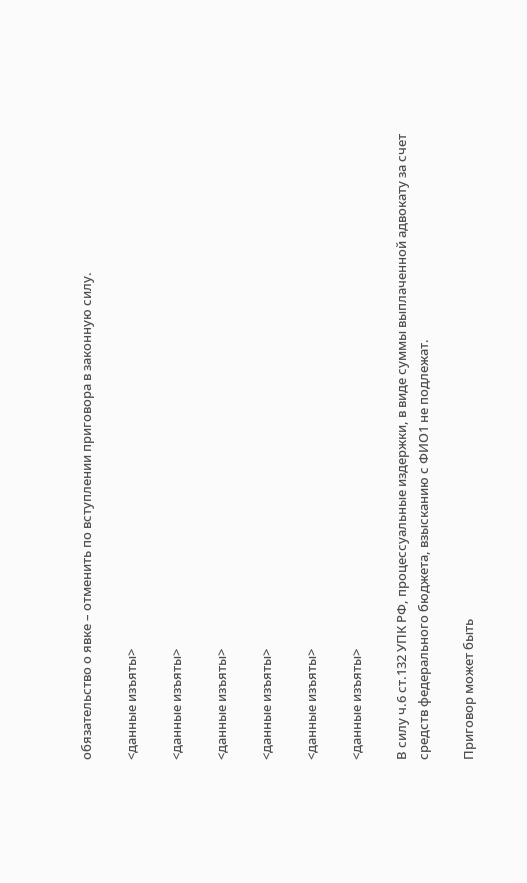обязательство о явке – отменить по вступлении приговора в законную силу.

<данные изъяты>

<данные изъяты>

<данные изъяты>

<данные изъяты>

<данные изъяты>

<данные изъяты>

В силу ч.6 ст.132 УПК РФ, процессуальные издержки, в виде суммы выплаченной адвокату за счет средств федерального бюджета, взысканию с ФИО1 не подлежат.

Приговор может быть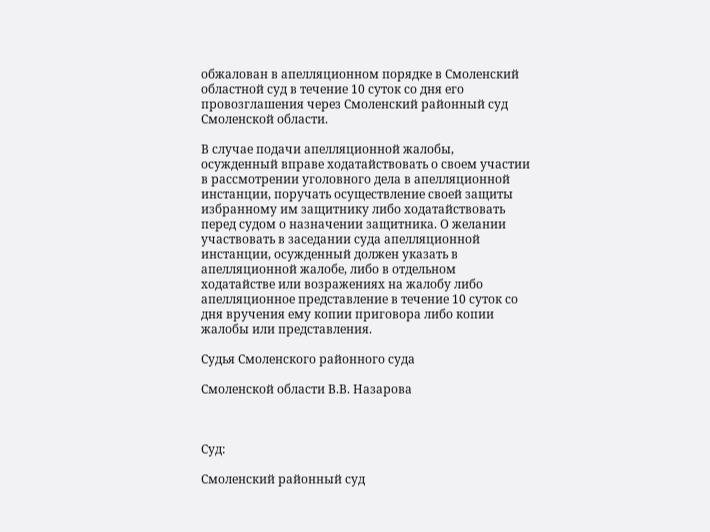обжалован в апелляционном порядке в Смоленский областной суд в течение 10 суток со дня его провозглашения через Смоленский районный суд Смоленской области.

В случае подачи апелляционной жалобы, осужденный вправе ходатайствовать о своем участии в рассмотрении уголовного дела в апелляционной инстанции, поручать осуществление своей защиты избранному им защитнику либо ходатайствовать перед судом о назначении защитника. О желании участвовать в заседании суда апелляционной инстанции, осужденный должен указать в апелляционной жалобе, либо в отдельном ходатайстве или возражениях на жалобу либо апелляционное представление в течение 10 суток со дня вручения ему копии приговора либо копии жалобы или представления.

Судья Смоленского районного суда

Смоленской области В.В. Назарова



Суд:

Смоленский районный суд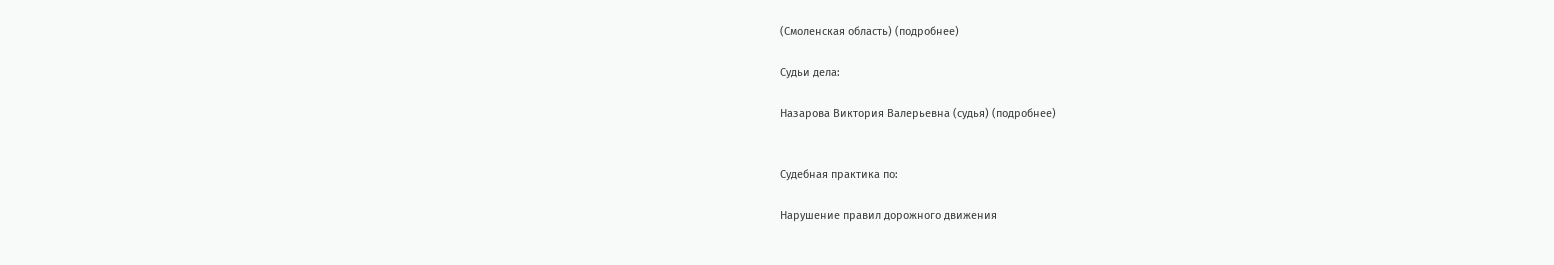(Смоленская область) (подробнее)

Судьи дела:

Назарова Виктория Валерьевна (судья) (подробнее)


Судебная практика по:

Нарушение правил дорожного движения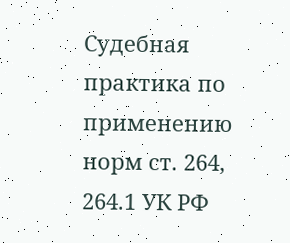Судебная практика по применению норм ст. 264, 264.1 УК РФ